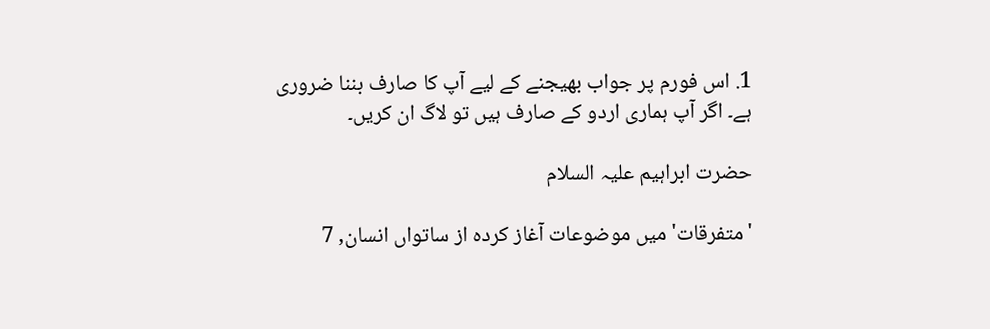1. اس فورم پر جواب بھیجنے کے لیے آپ کا صارف بننا ضروری ہے۔ اگر آپ ہماری اردو کے صارف ہیں تو لاگ ان کریں۔

حضرت ابراہیم علیہ السلام

'متفرقات' میں موضوعات آغاز کردہ از ساتواں انسان, 7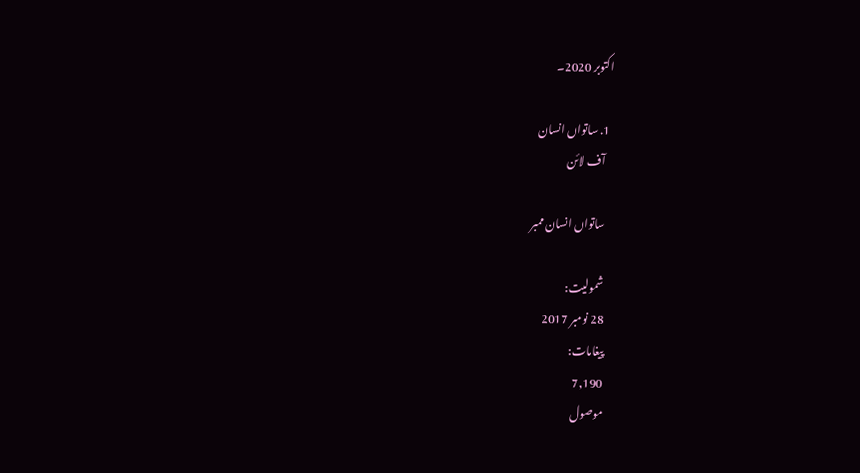اکتوبر 2020۔

  1. ساتواں انسان
    آف لائن

    ساتواں انسان ممبر

    شمولیت:
    28 نومبر 2017
    پیغامات:
    7,190
    موصول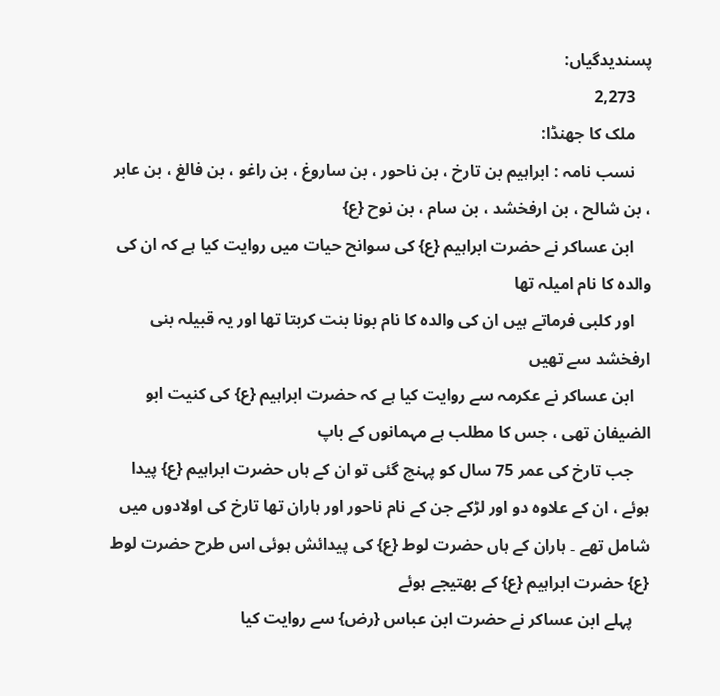پسندیدگیاں:
    2,273
    ملک کا جھنڈا:
    نسب نامہ : ابراہیم بن تارخ ، بن ناحور ، بن ساروغ ، بن راغو ، بن فالغ ، بن عابر ، بن شالح ، بن ارفخشد ، بن سام ، بن نوح {ع}
    ابن عساکر نے حضرت ابراہیم {ع} کی سوانح حیات میں روایت کیا ہے کہ ان کی والدہ کا نام امیلہ تھا
    اور کلبی فرماتے ہیں ان کی والدہ کا نام بونا بنت کربتا تھا اور یہ قبیلہ بنی ارفخشد سے تھیں
    ابن عساکر نے عکرمہ سے روایت کیا ہے کہ حضرت ابراہیم {ع} کی کنیت ابو الضیفان تھی ، جس کا مطلب ہے مہمانوں کے باپ
    جب تارخ کی عمر 75 سال کو پہنچ گئی تو ان کے ہاں حضرت ابراہیم {ع} پیدا ہوئے ، ان کے علاوہ دو اور لڑکے جن کے نام ناحور اور ہاران تھا تارخ کی اولادوں میں شامل تھے ۔ ہاران کے ہاں حضرت لوط {ع} کی پیدائش ہوئی اس طرح حضرت لوط {ع} حضرت ابراہیم {ع} کے بھتیجے ہوئے
    پہلے ابن عساکر نے حضرت ابن عباس {رض} سے روایت کیا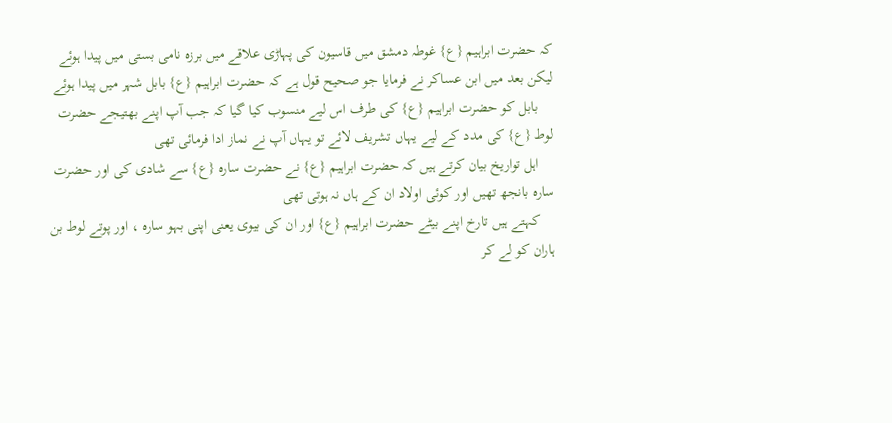کہ حضرت ابراہیم {ع} غوطہ دمشق میں قاسیون کی پہاڑی علاقے میں برزہ نامی بستی میں پیدا ہوئے لیکن بعد میں ابن عساکر نے فرمایا جو صحیح قول ہے کہ حضرت ابراہیم {ع} بابل شہر میں پیدا ہوئے
    بابل کو حضرت ابراہیم {ع} کی طرف اس لیے منسوب کیا گیا کہ جب آپ اپنے بھتیجے حضرت لوط {ع} کی مدد کے لیے یہاں تشریف لائے تو یہاں آپ نے نماز ادا فرمائی تھی
    اہل تواریخ بیان کرتے ہیں کہ حضرت ابراہیم {ع} نے حضرت سارہ {ع} سے شادی کی اور حضرت سارہ بانجھ تھیں اور کوئی اولاد ان کے ہاں نہ ہوتی تھی
    کہتے ہیں تارخ اپنے بیٹے حضرت ابراہیم {ع} اور ان کی بیوی یعنی اپنی بہو سارہ ، اور پوتے لوط بن ہاران کو لے کر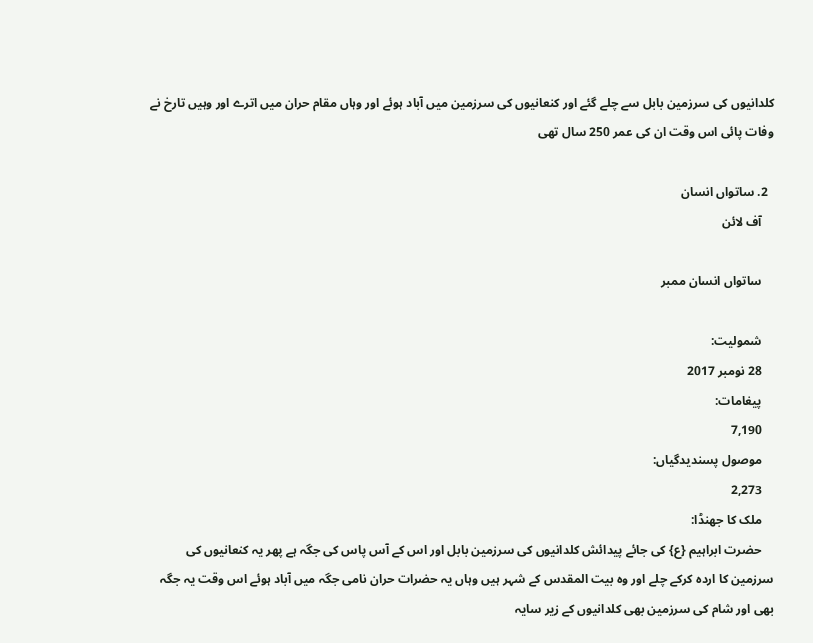کلدانیوں کی سرزمین بابل سے چلے گئے اور کنعانیوں کی سرزمین میں آباد ہوئے اور وہاں مقام حران میں اترے اور وہیں تارخ نے وفات پائی اس وقت ان کی عمر 250 سال تھی

  2. ساتواں انسان
    آف لائن

    ساتواں انسان ممبر

    شمولیت:
    28 نومبر 2017
    پیغامات:
    7,190
    موصول پسندیدگیاں:
    2,273
    ملک کا جھنڈا:
    حضرت ابراہیم {ع} کی جائے پیدائش کلدانیوں کی سرزمین بابل اور اس کے آس پاس کی جگہ ہے پھر یہ کنعانیوں کی سرزمین کا اردہ کرکے چلے اور وہ بیت المقدس کے شہر ہیں وہاں یہ حضرات حران نامی جگہ میں آباد ہوئے اس وقت یہ جگہ بھی اور شام کی سرزمین بھی کلدانیوں کے زیر سایہ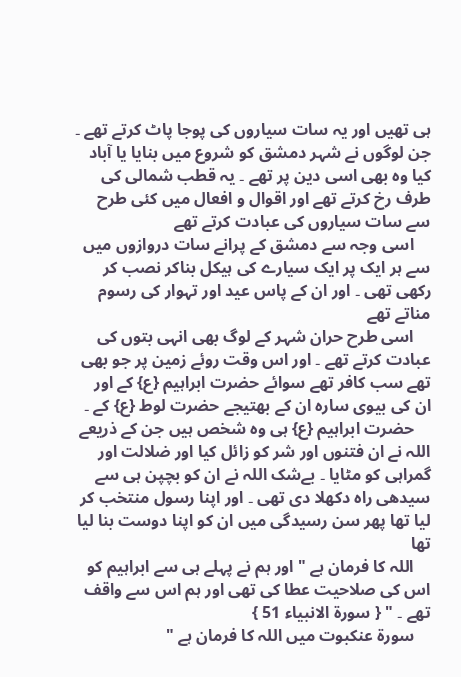ہی تھیں اور یہ سات سیاروں کی پوجا پاٹ کرتے تھے ۔ جن لوگوں نے شہر دمشق کو شروع میں بنایا یا آباد کیا وہ بھی اسی دین پر تھے ۔ یہ قطب شمالی کی طرف رخ کرتے تھے اور اقوال و افعال میں کئی طرح سے سات سیاروں کی عبادت کرتے تھے
    اسی وجہ سے دمشق کے پرانے سات دروازوں میں سے ہر ایک پر ایک سیارے کی ہیکل بناکر نصب کر رکھی تھی ۔ اور ان کے پاس عید اور تہوار کی رسوم مناتے تھے
    اسی طرح حران شہر کے لوگ بھی انہی بتوں کی عبادت کرتے تھے ۔ اور اس وقت روئے زمین پر جو بھی تھے سب کافر تھے سوائے حضرت ابراہیم {ع} کے اور ان کی بیوی سارہ ان کے بھتیجے حضرت لوط {ع} کے ۔
    حضرت ابراہیم {ع} ہی وہ شخص ہیں جن کے ذریعے اللہ نے ان فتنوں اور شر کو زائل کیا اور ضلالت اور گمراہی کو مٹایا ۔ بےشک اللہ نے ان کو بچپن ہی سے سیدھی راہ دکھلا دی تھی ۔ اور اپنا رسول منتخب کر لیا تھا پھر سن رسیدگی میں ان کو اپنا دوست بنا لیا تھا
    اللہ کا فرمان ہے " اور ہم نے پہلے ہی سے ابراہیم کو اس کی صلاحیت عطا کی تھی اور ہم اس سے واقف تھے ۔ " { سورۃ الانبیاء 51 }
    سورۃ عنکبوت میں اللہ کا فرمان ہے "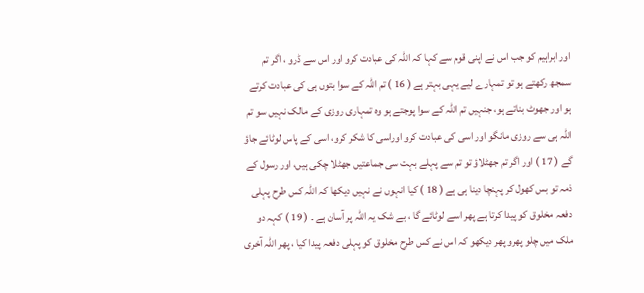اور ابراہیم کو جب اس نے اپنی قوم سے کہا کہ اللہ کی عبادت کرو اور اس سے ڈرو ، اگر تم سمجھ رکھتے ہو تو تمہارے لیے یہی بہتر ہے ( 16 ) تم اللہ کے سوا بتوں ہی کی عبادت کرتے ہو اور جھوٹ بناتے ہو، جنہیں تم اللہ کے سوا پوجتے ہو وہ تمہاری روزی کے مالک نہیں سو تم اللہ ہی سے روزی مانگو اور اسی کی عبادت کرو اوراسی کا شکر کرو، اسی کے پاس لوٹائے جاؤ گے ( 17 ) اور اگر تم جھٹلاؤ تو تم سے پہلے بہت سی جماعتیں جھٹلا چکی ہیں، اور رسول کے ذمہ تو بس کھول کر پہنچا دینا ہی ہے ( 18 ) کیا انہوں نے نہیں دیکھا کہ اللہ کس طرح پہلی دفعہ مخلوق کو پیدا کرتا ہے پھر اسے لوٹائے گا ، بے شک یہ اللہ پر آسان ہے ۔ ( 19 ) کہہ دو ملک میں چلو پھرو پھر دیکھو کہ اس نے کس طرح مخلوق کو پہلی دفعہ پیدا کیا ، پھر اللہ آخری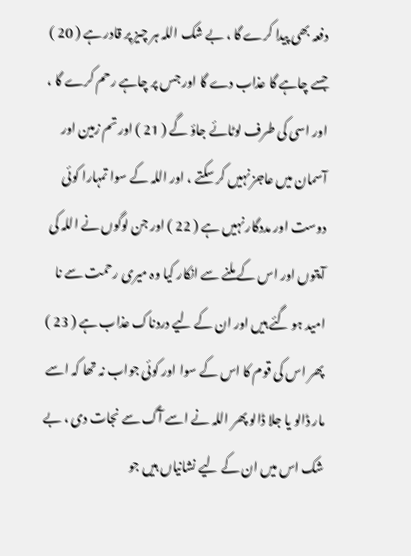دفعہ بھی پیدا کرے گا ، بے شک اللہ ہر چیز پر قادر ہے ( 20 ) جسے چاہے گا عذاب دے گا اور جس پر چاہے رحم کرے گا ، اور اسی کی طرف لوٹائے جاؤ گے ( 21 ) اور تم زمین اور آسمان میں عاجز نہیں کر سکتے ، اور اللہ کے سوا تمہارا کوئی دوست اور مددگار نہیں ہے ( 22 ) اور جن لوگوں نے اللہ کی آیتوں اور اس کے ملنے سے انکار کیا وہ میری رحمت سے نا امید ہو گئے ہیں اور ان کے لیے دردناک عذاب ہے ( 23 ) پھر اس کی قوم کا اس کے سوا اور کوئی جواب نہ تھا کہ اسے مار ڈالو یا جلا ڈالو پھر اللہ نے اسے آگ سے نجات دی ، بے شک اس میں ان کے لیے نشانیاں ہیں جو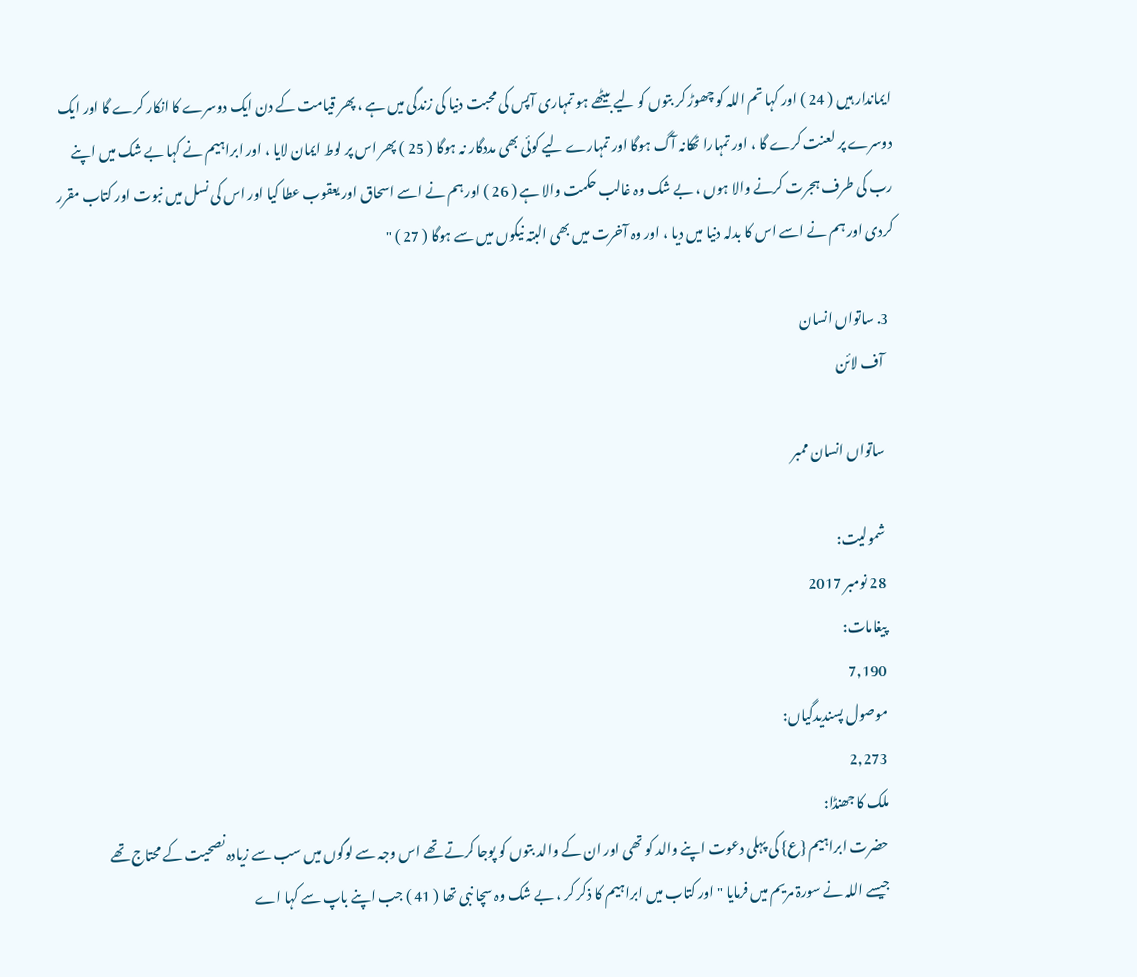ایماندار ہیں ( 24 ) اور کہا تم اللہ کو چھوڑ کر بتوں کو لیے بیٹھے ہو تمہاری آپس کی محبت دنیا کی زندگی میں ہے ، پھر قیامت کے دن ایک دوسرے کا انکار کرے گا اور ایک دوسرے پر لعنت کرے گا ، اور تمہارا ٹھکانہ آگ ہوگا اور تمہارے لیے کوئی بھی مددگار نہ ہوگا ( 25 ) پھر اس پر لوط ایمان لایا ، اور ابراہیم نے کہا بے شک میں اپنے رب کی طرف ہجرت کرنے والا ہوں ، بے شک وہ غالب حکمت والا ہے ( 26 ) اور ہم نے اسے اسحاق اور یعقوب عطا کیا اور اس کی نسل میں نبوت اور کتاب مقرر کردی اور ہم نے اسے اس کا بدلہ دنیا میں دیا ، اور وہ آخرت میں بھی البتہ نیکوں میں سے ہوگا ( 27 ) "

  3. ساتواں انسان
    آف لائن

    ساتواں انسان ممبر

    شمولیت:
    28 نومبر 2017
    پیغامات:
    7,190
    موصول پسندیدگیاں:
    2,273
    ملک کا جھنڈا:
    حضرت ابراہیم {ع} کی پہلی دعوت اپنے والد کو تھی اور ان کے والد بتوں کو پوجا کرتے تھے اس وجہ سے لوگوں میں سب سے زیادہ نصحیت کے محتاج تھے
    جیسے اللہ نے سورۃ مریم میں فرمایا " اور کتاب میں ابراہیم کا ذکر کر ، بے شک وہ سچا نبی تھا ( 41 ) جب اپنے باپ سے کہا اے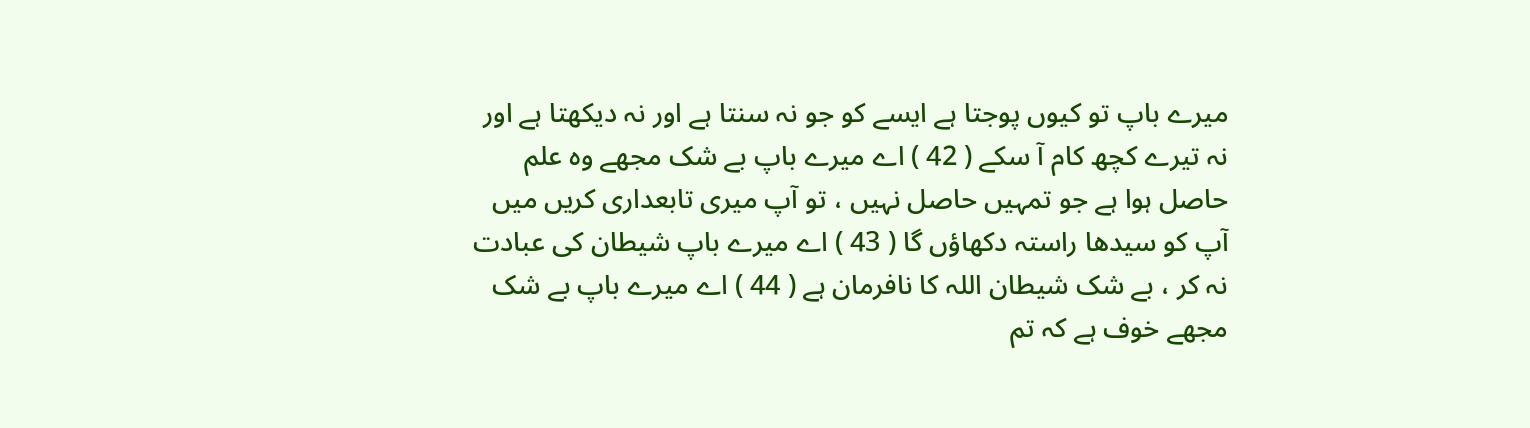میرے باپ تو کیوں پوجتا ہے ایسے کو جو نہ سنتا ہے اور نہ دیکھتا ہے اور نہ تیرے کچھ کام آ سکے ( 42 ) اے میرے باپ بے شک مجھے وہ علم حاصل ہوا ہے جو تمہیں حاصل نہیں ، تو آپ میری تابعداری کریں میں آپ کو سیدھا راستہ دکھاؤں گا ( 43 ) اے میرے باپ شیطان کی عبادت نہ کر ، بے شک شیطان اللہ کا نافرمان ہے ( 44 ) اے میرے باپ بے شک مجھے خوف ہے کہ تم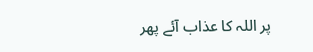پر اللہ کا عذاب آئے پھر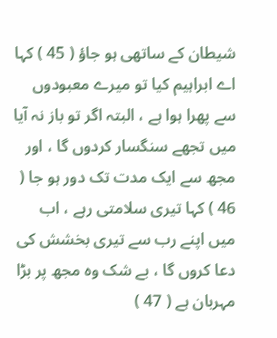شیطان کے ساتھی ہو جاؤ ( 45 ) کہا اے ابراہیم کیا تو میرے معبودوں سے پھرا ہوا ہے ، البتہ اگر تو باز نہ آیا میں تجھے سنگسار کردوں گا ، اور مجھ سے ایک مدت تک دور ہو جا ( 46 ) کہا تیری سلامتی رہے ، اب میں اپنے رب سے تیری بخشش کی دعا کروں گا ، بے شک وہ مجھ پر بڑا مہربان ہے ( 47 )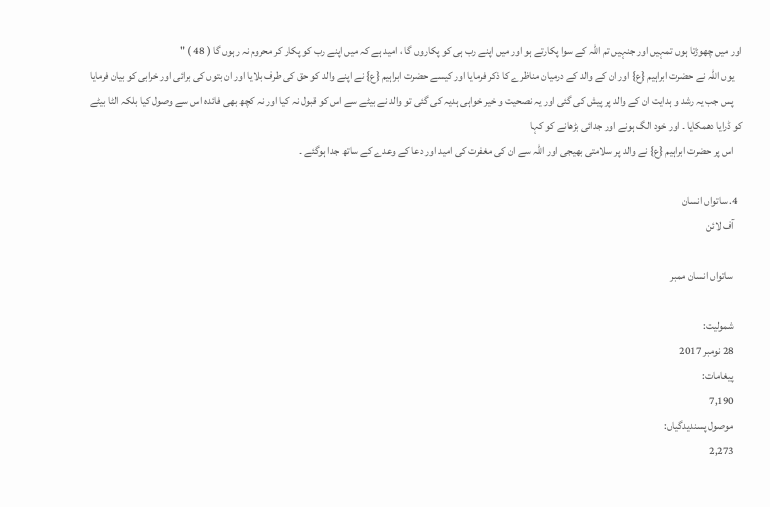اور میں چھوڑتا ہوں تمہیں اور جنہیں تم اللہ کے سوا پکارتے ہو اور میں اپنے رب ہی کو پکاروں گا ، امید ہے کہ میں اپنے رب کو پکار کر محروم نہ رہوں گا ( 48 ) "
    یوں اللہ نے حضرت ابراہیم {ع} اور ان کے والد کے درمیان مناظرے کا ذکر فرمایا اور کیسے حضرت ابراہیم {ع} نے اپنے والد کو حق کی طرف بلایا اور ان بتوں کی برائی اور خرابی کو بیان فرمایا
    پس جب یہ رشد و ہدایت ان کے والد پر پیش کی گئی اور یہ نصحیت و خیر خواہی ہدیہ کی گئی تو والد نے بیٹے سے اس کو قبول نہ کیا اور نہ کچھ بھی فائدہ اس سے وصول کیا بلکہ الٹا بیٹے کو ڈرایا دھمکایا ۔ اور خود الگ ہونے اور جدائی بڑھانے کو کہا
    اس پر حضرت ابراہیم {ع} نے والد پر سلامتی بھیجی اور اللہ سے ان کی مغفرت کی امید اور دعا کے وعدے کے ساتھ جدا ہوگئے ۔

  4. ساتواں انسان
    آف لائن

    ساتواں انسان ممبر

    شمولیت:
    28 نومبر 2017
    پیغامات:
    7,190
    موصول پسندیدگیاں:
    2,273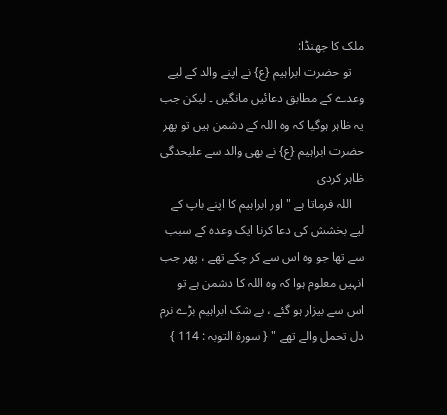ملک کا جھنڈا:
    تو حضرت ابراہیم {ع} نے اپنے والد کے لیے وعدے کے مطابق دعائیں مانگیں ۔ لیکن جب یہ ظاہر ہوگیا کہ وہ اللہ کے دشمن ہیں تو پھر حضرت ابراہیم {ع} نے بھی والد سے علیحدگی ظاہر کردی
    اللہ فرماتا ہے " اور ابراہیم کا اپنے باپ کے لیے بخشش کی دعا کرنا ایک وعدہ کے سبب سے تھا جو وہ اس سے کر چکے تھے ، پھر جب انہیں معلوم ہوا کہ وہ اللہ کا دشمن ہے تو اس سے بیزار ہو گئے ، بے شک ابراہیم بڑے نرم دل تحمل والے تھے " { سورۃ التوبہ : 114 }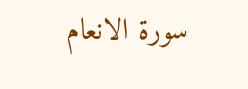سورۃ الانعام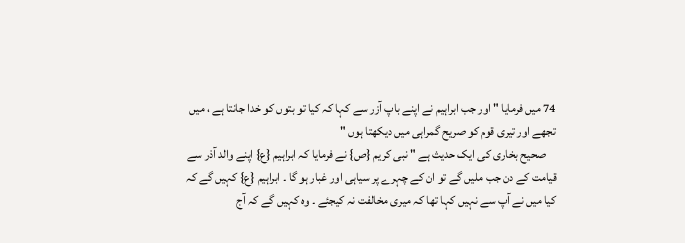74 میں فرمایا " اور جب ابراہیم نے اپنے باپ آزر سے کہا کہ کیا تو بتوں کو خدا جانتا ہے ، میں تجھے اور تیری قوم کو صریح گمراہی میں دیکھتا ہوں "
    صحیح بخاری کی ایک حدیث ہے " نبی کریم {ص} نے فرمایا کہ ابراہیم {ع} اپنے والد آذر سے قیامت کے دن جب ملیں گے تو ان کے چہرے پر سیاہی اور غبار ہو گا ۔ ابراہیم {ع} کہیں گے کہ کیا میں نے آپ سے نہیں کہا تھا کہ میری مخالفت نہ کیجئے ۔ وہ کہیں گے کہ آج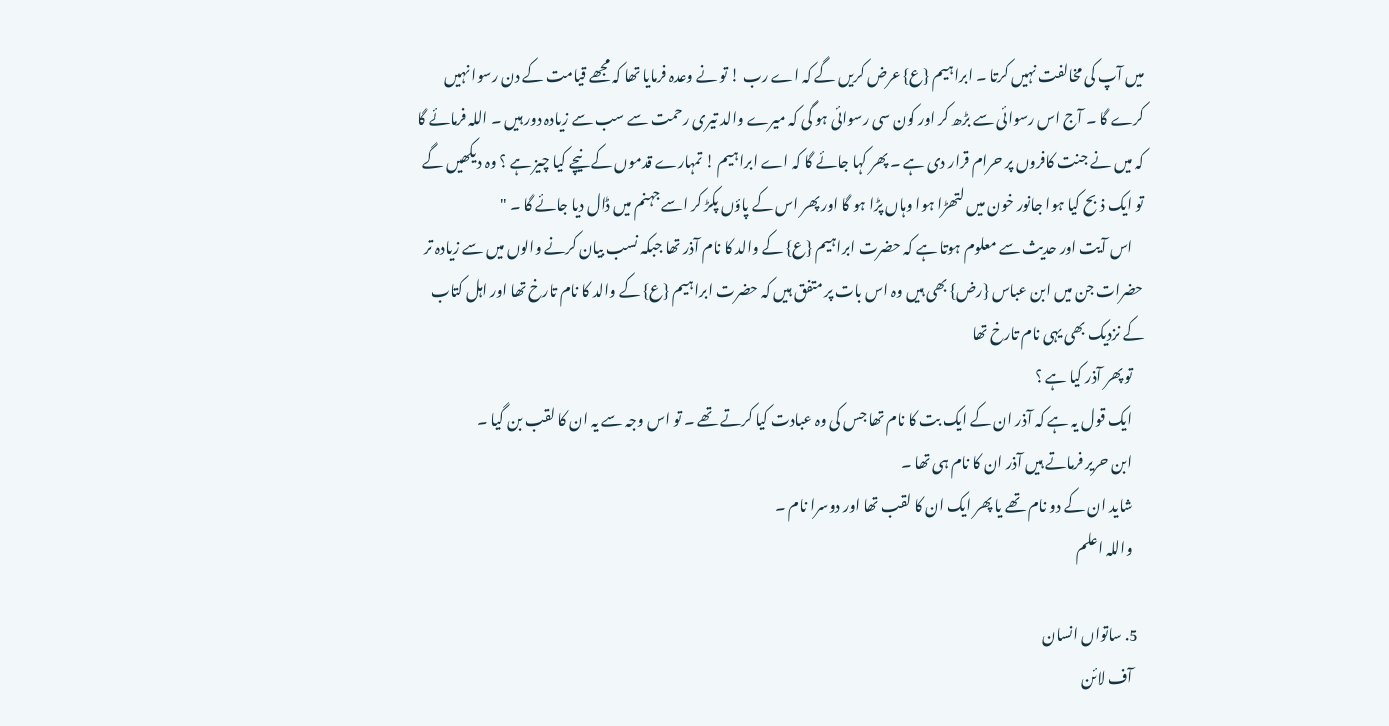میں آپ کی مخالفت نہیں کرتا ۔ ابراہیم {ع} عرض کریں گے کہ اے رب ! تو نے وعدہ فرمایا تھا کہ مجھے قیامت کے دن رسوا نہیں کرے گا ۔ آج اس رسوائی سے بڑھ کر اور کون سی رسوائی ہو گی کہ میرے والد تیری رحمت سے سب سے زیادہ دور ہیں ۔ اللہ فرمائے گا کہ میں نے جنت کافروں پر حرام قرار دی ہے ۔ پھر کہا جائے گا کہ اے ابراہیم ! تمہارے قدموں کے نیچے کیا چیز ہے ؟ وہ دیکھیں گے تو ایک ذبح کیا ہوا جانور خون میں لتھڑا ہوا وہاں پڑا ہو گا اور پھر اس کے پاؤں پکڑ کر اسے جہنم میں ڈال دیا جائے گا ۔ "
    اس آیت اور حدیث سے معلوم ہوتا ہے کہ حضرت ابراہیم {ع} کے والد کا نام آذر تھا جبکہ نسب بیان کرنے والوں میں سے زیادہ تر حضرات جن میں ابن عباس {رض} بھی ہیں وہ اس بات پر متفق ہیں کہ حضرت ابراہیم {ع} کے والد کا نام تارخ تھا اور اہل کتاب کے نزدیک بھی یہی نام تارخ تھا
    تو پھر آذر کیا ہے ؟
    ایک قول یہ ہے کہ آذر ان کے ایک بت کا نام تھا جس کی وہ عبادت کیا کرتے تھے ۔ تو اس وجہ سے یہ ان کا لقب بن گیا ۔
    ابن حریر فرماتے ہیں آذر ان کا نام ہی تھا ۔
    شاید ان کے دو نام تھے یا پھر ایک ان کا لقب تھا اور دوسرا نام ۔
    واللہ اعلم

  5. ساتواں انسان
    آف لائن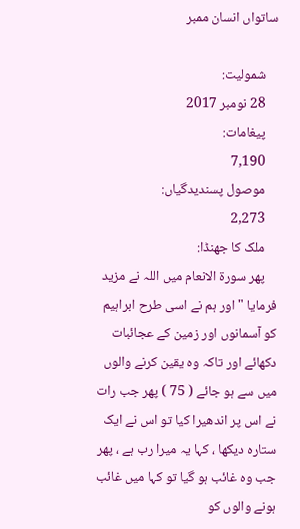ساتواں انسان ممبر

    شمولیت:
    28 نومبر 2017
    پیغامات:
    7,190
    موصول پسندیدگیاں:
    2,273
    ملک کا جھنڈا:
    پھر سورۃ الانعام میں اللہ نے مزید فرمایا " اور ہم نے اسی طرح ابراہیم کو آسمانوں اور زمین کے عجائبات دکھائے اور تاکہ وہ یقین کرنے والوں میں سے ہو جائے ( 75 ) پھر جب رات نے اس پر اندھیرا کیا تو اس نے ایک ستارہ دیکھا ، کہا یہ میرا رب ہے ، پھر جب وہ غائب ہو گیا تو کہا میں غائب ہونے والوں کو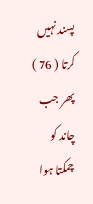پسند نہیں کرتا ( 76 ) پھر جب چاند کو چمکتا ہوا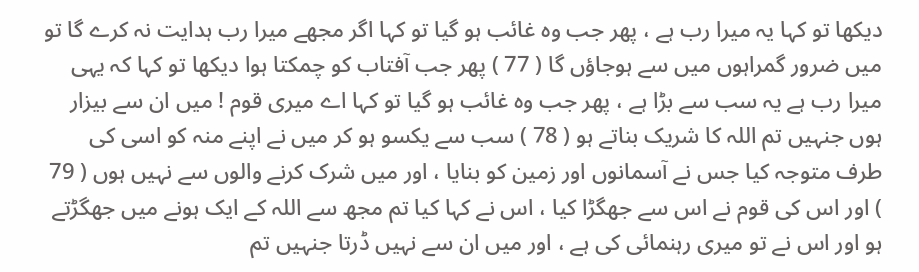دیکھا تو کہا یہ میرا رب ہے ، پھر جب وہ غائب ہو گیا تو کہا اگر مجھے میرا رب ہدایت نہ کرے گا تو میں ضرور گمراہوں میں سے ہوجاؤں گا ( 77 ) پھر جب آفتاب کو چمکتا ہوا دیکھا تو کہا کہ یہی میرا رب ہے یہ سب سے بڑا ہے ، پھر جب وہ غائب ہو گیا تو کہا اے میری قوم ! میں ان سے بیزار ہوں جنہیں تم اللہ کا شریک بناتے ہو ( 78 ) سب سے یکسو ہو کر میں نے اپنے منہ کو اسی کی طرف متوجہ کیا جس نے آسمانوں اور زمین کو بنایا ، اور میں شرک کرنے والوں سے نہیں ہوں ( 79 ) اور اس کی قوم نے اس سے جھگڑا کیا ، اس نے کہا کیا تم مجھ سے اللہ کے ایک ہونے میں جھگڑتے ہو اور اس نے تو میری رہنمائی کی ہے ، اور میں ان سے نہیں ڈرتا جنہیں تم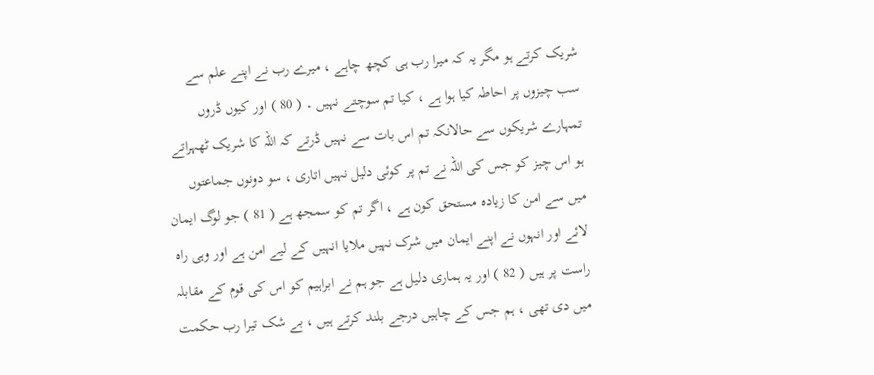شریک کرتے ہو مگر یہ کہ میرا رب ہی کچھ چاہے ، میرے رب نے اپنے علم سے سب چیزوں پر احاطہ کیا ہوا ہے ، کیا تم سوچتے نہیں ۔ ( 80 ) اور کیوں ڈروں تمہارے شریکوں سے حالانکہ تم اس بات سے نہیں ڈرتے کہ اللہ کا شریک ٹھہراتے ہو اس چیز کو جس کی اللہ نے تم پر کوئی دلیل نہیں اتاری ، سو دونوں جماعتوں میں سے امن کا زیادہ مستحق کون ہے ، اگر تم کو سمجھ ہے ( 81 ) جو لوگ ایمان لائے اور انہوں نے اپنے ایمان میں شرک نہیں ملایا انہیں کے لیے امن ہے اور وہی راہ راست پر ہیں ( 82 ) اور یہ ہماری دلیل ہے جو ہم نے ابراہیم کو اس کی قوم کے مقابلہ میں دی تھی ، ہم جس کے چاہیں درجے بلند کرتے ہیں ، بے شک تیرا رب حکمت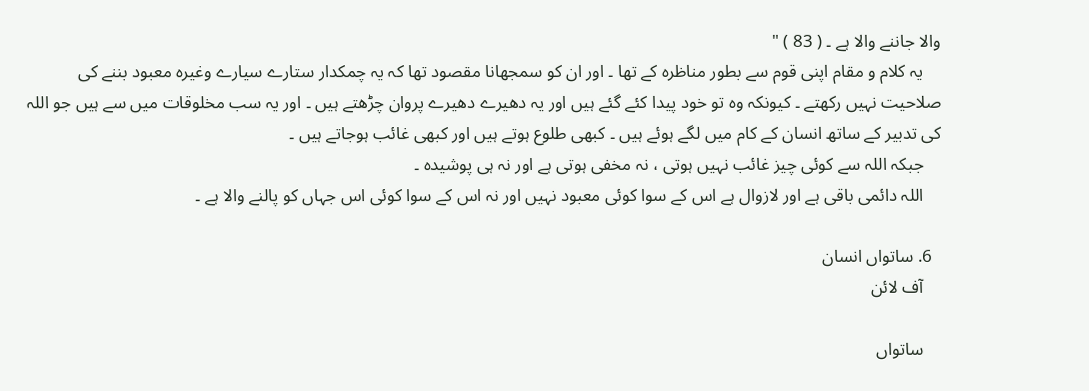والا جاننے والا ہے ۔ ( 83 ) "
    یہ کلام و مقام اپنی قوم سے بطور مناظرہ کے تھا ۔ اور ان کو سمجھانا مقصود تھا کہ یہ چمکدار ستارے سیارے وغیرہ معبود بننے کی صلاحیت نہیں رکھتے ۔ کیونکہ وہ تو خود پیدا کئے گئے ہیں اور یہ دھیرے دھیرے پروان چڑھتے ہیں ۔ اور یہ سب مخلوقات میں سے ہیں جو اللہ کی تدبیر کے ساتھ انسان کے کام میں لگے ہوئے ہیں ۔ کبھی طلوع ہوتے ہیں اور کبھی غائب ہوجاتے ہیں ۔
    جبکہ اللہ سے کوئی چیز غائب نہیں ہوتی ، نہ مخفی ہوتی ہے اور نہ ہی پوشیدہ ۔
    اللہ دائمی باقی ہے اور لازوال ہے اس کے سوا کوئی معبود نہیں اور نہ اس کے سوا کوئی اس جہاں کو پالنے والا ہے ۔

  6. ساتواں انسان
    آف لائن

    ساتواں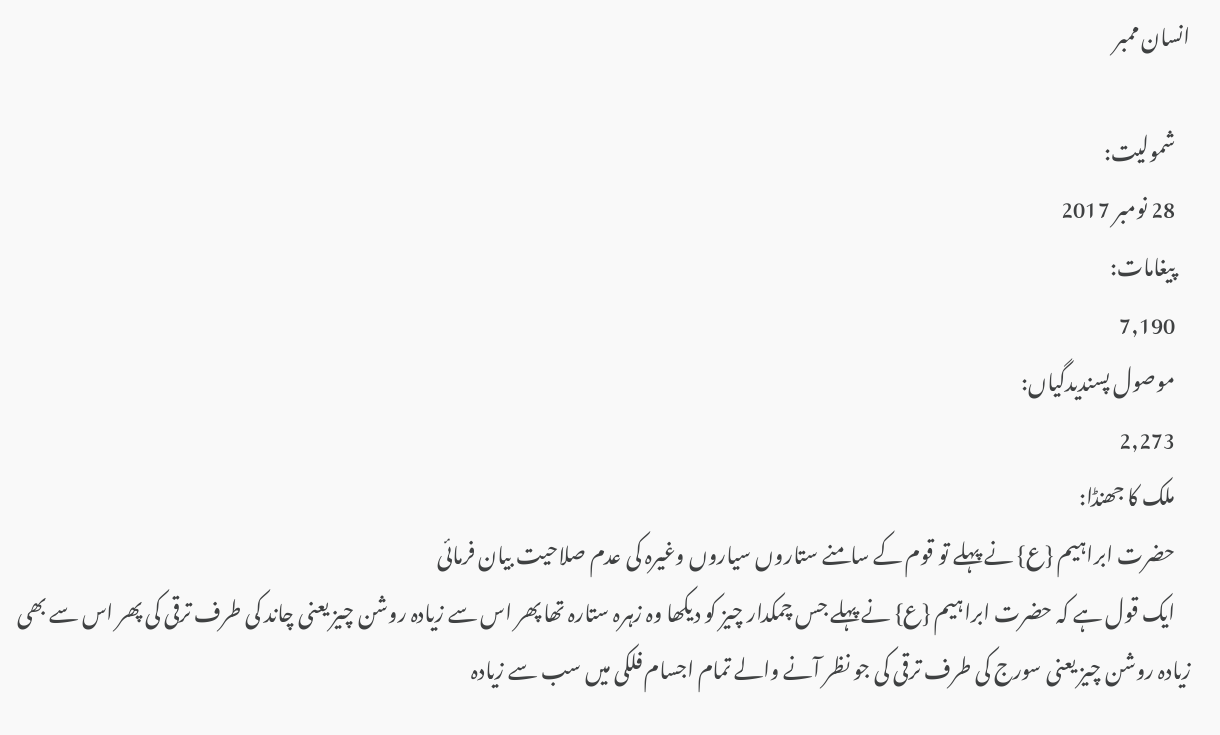انسان ممبر

    شمولیت:
    28 نومبر 2017
    پیغامات:
    7,190
    موصول پسندیدگیاں:
    2,273
    ملک کا جھنڈا:
    حضرت ابراہیم {ع} نے پہلے تو قوم کے سامنے ستاروں سیاروں وغیرہ کی عدم صلاحیت بیان فرمائی
    ایک قول ہے کہ حضرت ابراہیم {ع} نے پہلے جس چمکدار چیز کو دیکھا وہ زہرہ ستارہ تھا پھر اس سے زیادہ روشن چیز یعنی چاند کی طرف ترقی کی پھر اس سے بھی زیادہ روشن چیز یعنی سورج کی طرف ترقی کی جو نظر آنے والے تمام اجسام فلکی میں سب سے زیادہ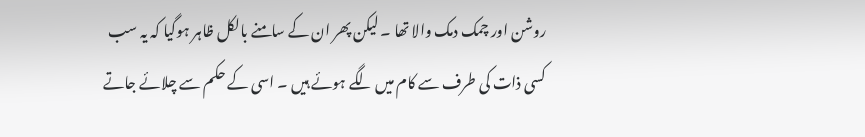روشن اور چمک دمک والا تھا ۔ لیکن پھر ان کے سامنے بالکل ظاہر ہوگیا کہ یہ سب کسی ذات کی طرف سے کام میں لگے ہوئے ہیں ۔ اسی کے حکم سے چلائے جاتے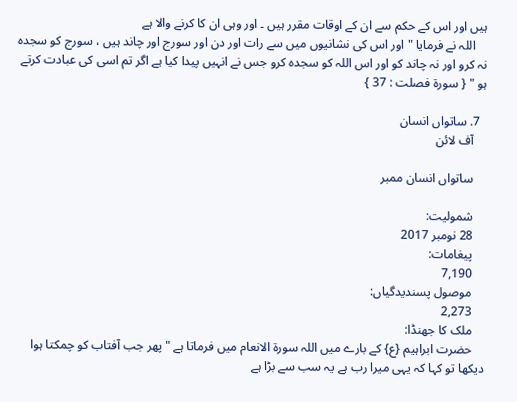ہیں اور اس کے حکم سے ان کے اوقات مقرر ہیں ۔ اور وہی ان کا کرنے والا ہے
    اللہ نے فرمایا " اور اس کی نشانیوں میں سے رات اور دن اور سورج اور چاند ہیں ، سورج کو سجدہ نہ کرو اور نہ چاند کو اور اس اللہ کو سجدہ کرو جس نے انہیں پیدا کیا ہے اگر تم اسی کی عبادت کرتے ہو " { سورۃ فصلت : 37 }

  7. ساتواں انسان
    آف لائن

    ساتواں انسان ممبر

    شمولیت:
    28 نومبر 2017
    پیغامات:
    7,190
    موصول پسندیدگیاں:
    2,273
    ملک کا جھنڈا:
    حضرت ابراہیم {ع} کے بارے میں اللہ سورۃ الانعام میں فرماتا ہے " پھر جب آفتاب کو چمکتا ہوا دیکھا تو کہا کہ یہی میرا رب ہے یہ سب سے بڑا ہے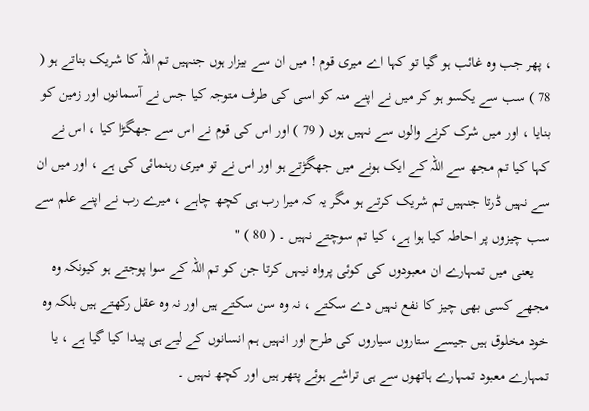، پھر جب وہ غائب ہو گیا تو کہا اے میری قوم ! میں ان سے بیزار ہوں جنہیں تم اللہ کا شریک بناتے ہو ( 78 ) سب سے یکسو ہو کر میں نے اپنے منہ کو اسی کی طرف متوجہ کیا جس نے آسمانوں اور زمین کو بنایا ، اور میں شرک کرنے والوں سے نہیں ہوں ( 79 ) اور اس کی قوم نے اس سے جھگڑا کیا ، اس نے کہا کیا تم مجھ سے اللہ کے ایک ہونے میں جھگڑتے ہو اور اس نے تو میری رہنمائی کی ہے ، اور میں ان سے نہیں ڈرتا جنہیں تم شریک کرتے ہو مگر یہ کہ میرا رب ہی کچھ چاہے ، میرے رب نے اپنے علم سے سب چیزوں پر احاطہ کیا ہوا ہے، کیا تم سوچتے نہیں ۔ ( 80 ) "
    یعنی میں تمہارے ان معبودوں کی کوئی پرواہ نیہں کرتا جن کو تم اللہ کے سوا پوجتے ہو کیونکہ وہ مجھے کسی بھی چیز کا نفع نہیں دے سکتے ، نہ وہ سن سکتے ہیں اور نہ وہ عقل رکھتے ہیں بلکہ وہ خود مخلوق ہیں جیسے ستاروں سیاروں کی طرح اور انہیں ہم انسانوں کے لیے ہی پیدا کیا گیا ہے ، یا تمہارے معبود تمہارے ہاتھوں سے ہی تراشے ہوئے پتھر ہیں اور کچھ نہیں ۔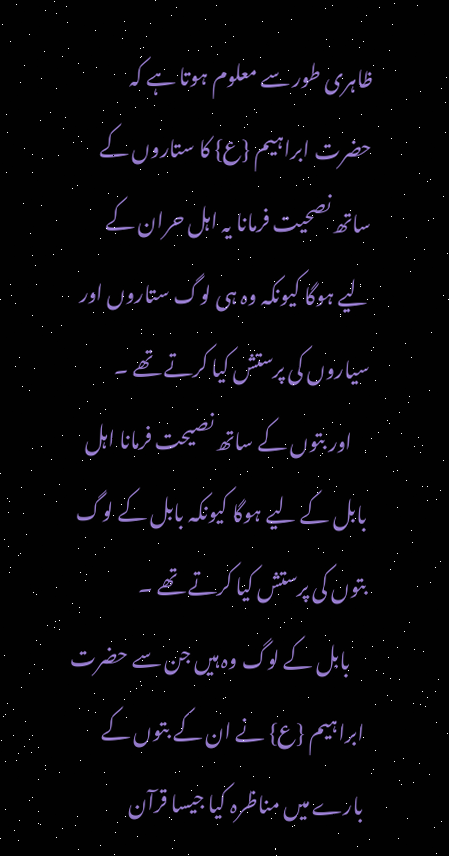ظاہری طور سے معلوم ہوتا ہے کہ حضرت ابراہیم {ع} کا ستاروں کے ساتھ نصحیت فرمانا یہ اہل حران کے لیے ہوگا کیونکہ وہ ہی لوگ ستاروں اور سیاروں کی پرستش کیا کرتے تھے ۔
    اور بتوں کے ساتھ نصیحت فرمانا اہل بابل کے لیے ہوگا کیونکہ بابل کے لوگ بتوں کی پرستش کیا کرتے تھے ۔
    بابل کے لوگ وہ ہیں جن سے حضرت ابراہیم {ع} نے ان کے بتوں کے بارے میں مناظرہ کیا جیسا قرآن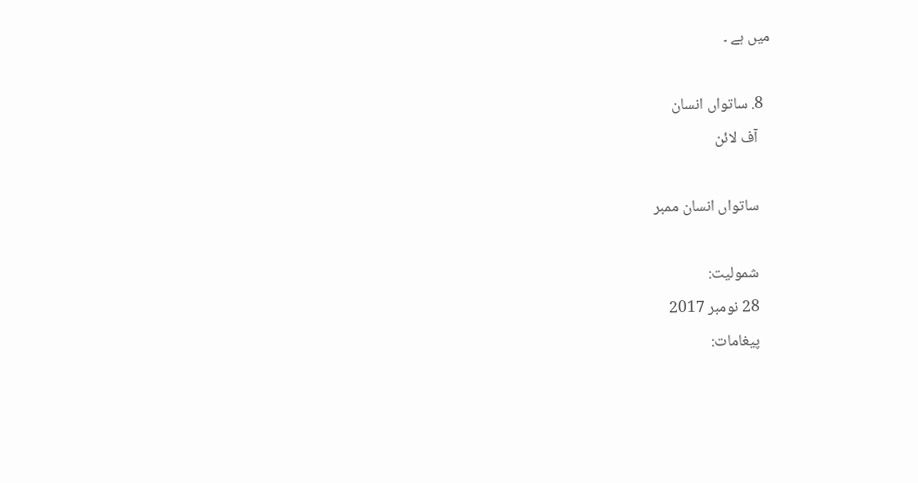میں ہے ۔

  8. ساتواں انسان
    آف لائن

    ساتواں انسان ممبر

    شمولیت:
    28 نومبر 2017
    پیغامات: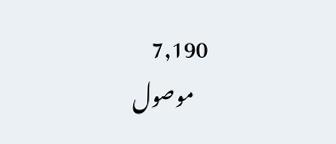7,190
    موصول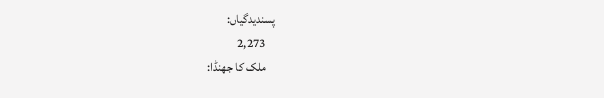پسندیدگیاں:
    2,273
    ملک کا جھنڈا: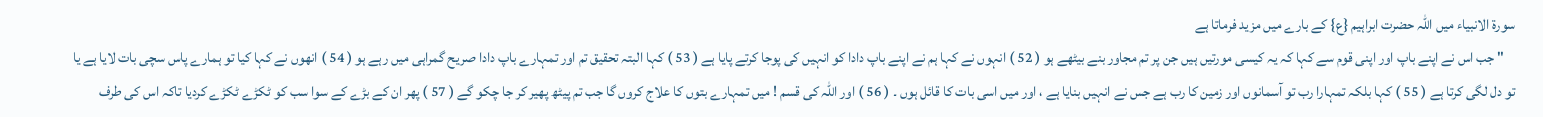سورۃ الانبیاء میں اللہ حضرت ابراہیم {ع} کے بارے میں مزید فرماتا ہے
    " جب اس نے اپنے باپ اور اپنی قوم سے کہا کہ یہ کیسی مورتیں ہیں جن پر تم مجاور بنے بیٹھے ہو ( 52 ) انہوں نے کہا ہم نے اپنے باپ دادا کو انہیں کی پوجا کرتے پایا ہے ( 53 ) کہا البتہ تحقیق تم اور تمہارے باپ دادا صریح گمراہی میں رہے ہو ( 54 ) انھوں نے کہا کیا تو ہمارے پاس سچی بات لایا ہے یا تو دل لگی کرتا ہے ( 55 ) کہا بلکہ تمہارا رب تو آسمانوں اور زمین کا رب ہے جس نے انہیں بنایا ہے ، اور میں اسی بات کا قائل ہوں ۔ ( 56 ) اور اللہ کی قسم ! میں تمہارے بتوں کا علاج کروں گا جب تم پیٹھ پھیر کر جا چکو گے ( 57 ) پھر ان کے بڑے کے سوا سب کو ٹکڑے ٹکڑے کردیا تاکہ اس کی طرف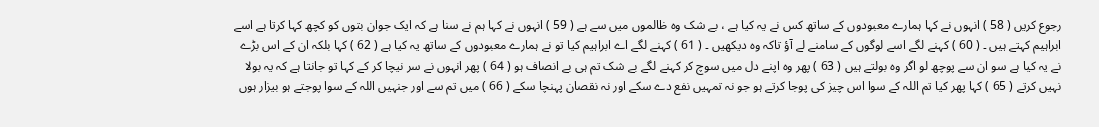رجوع کریں ( 58 ) انہوں نے کہا ہمارے معبودوں کے ساتھ کس نے یہ کیا ہے ، بے شک وہ ظالموں میں سے ہے ( 59 ) انہوں نے کہا ہم نے سنا ہے کہ ایک جوان بتوں کو کچھ کہا کرتا ہے اسے ابراہیم کہتے ہیں ۔ ( 60 ) کہنے لگے اسے لوگوں کے سامنے لے آؤ تاکہ وہ دیکھیں ۔ ( 61 ) کہنے لگے اے ابراہیم کیا تو نے ہمارے معبودوں کے ساتھ یہ کیا ہے ( 62 ) کہا بلکہ ان کے اس بڑے نے یہ کیا ہے سو ان سے پوچھ لو اگر وہ بولتے ہیں ( 63 ) پھر وہ اپنے دل میں سوچ کر کہنے لگے بے شک تم ہی بے انصاف ہو ( 64 ) پھر انہوں نے سر نیچا کر کے کہا تو جانتا ہے کہ یہ بولا نہیں کرتے ( 65 ) کہا پھر کیا تم اللہ کے سوا اس چیز کی پوجا کرتے ہو جو نہ تمہیں نفع دے سکے اور نہ نقصان پہنچا سکے ( 66 ) میں تم سے اور جنہیں اللہ کے سوا پوجتے ہو بیزار ہوں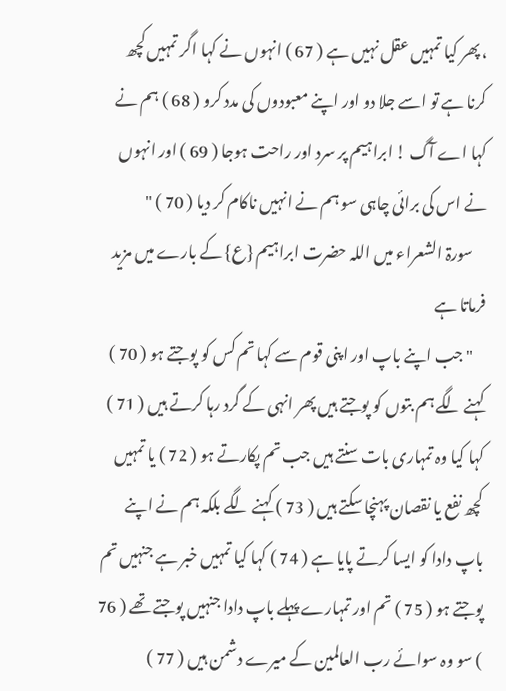، پھر کیا تمہیں عقل نہیں ہے ( 67 ) انہوں نے کہا اگر تمہیں کچھ کرنا ہے تو اسے جلا دو اور اپنے معبودوں کی مدد کرو ( 68 ) ہم نے کہا اے آگ ! ابراہیم پر سرد اور راحت ہوجا ( 69 ) اور انہوں نے اس کی برائی چاہی سو ہم نے انہیں ناکام کر دیا ( 70 ) "
    سورۃ الشعراء میں اللہ حضرت ابراہیم {ع} کے بارے میں مزید فرماتا ہے
    " جب اپنے باپ اور اپنی قوم سے کہا تم کس کو پوجتے ہو ( 70 ) کہنے لگے ہم بتوں کو پوجتے ہیں پھر انہی کے گرد رہا کرتے ہیں ( 71 ) کہا کیا وہ تمہاری بات سنتے ہیں جب تم پکارتے ہو ( 72 ) یا تمہیں کچھ نفع یا نقصان پہنچا سکتے ہیں ( 73 ) کہنے لگے بلکہ ہم نے اپنے باپ دادا کو ایسا کرتے پایا ہے ( 74 ) کہا کیا تمہیں خبر ہے جنہیں تم پوجتے ہو ( 75 ) تم اور تمہارے پہلے باپ دادا جنہیں پوجتے تھے ( 76 ) سو وہ سوائے رب العالمین کے میرے دشمن ہیں ( 77 )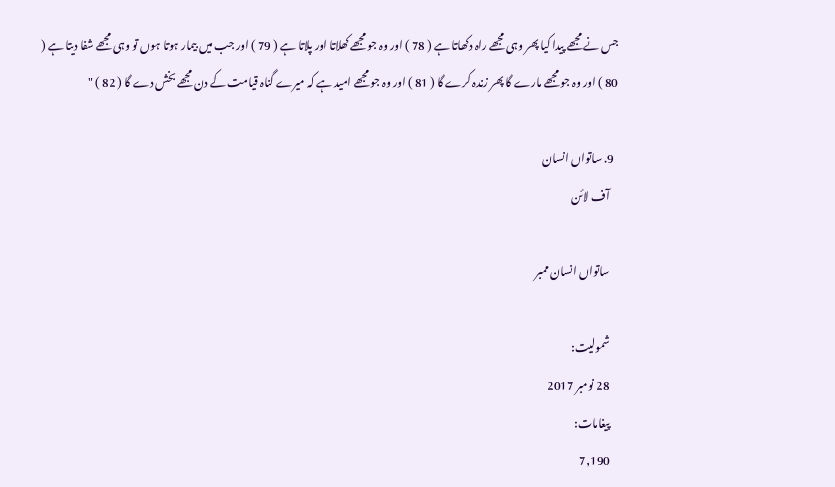جس نے مجھے پیدا کیا پھر وہی مجھے راہ دکھاتا ہے ( 78 ) اور وہ جو مجھے کھلاتا اور پلاتا ہے ( 79 ) اور جب میں بیمار ہوتا ہوں تو وہی مجھے شفا دیتا ہے ( 80 ) اور وہ جو مجھے مارے گا پھر زندہ کرے گا ( 81 ) اور وہ جو مجھے امید ہے کہ میرے گناہ قیامت کے دن مجھے بخش دے گا ( 82 ) "

  9. ساتواں انسان
    آف لائن

    ساتواں انسان ممبر

    شمولیت:
    28 نومبر 2017
    پیغامات:
    7,190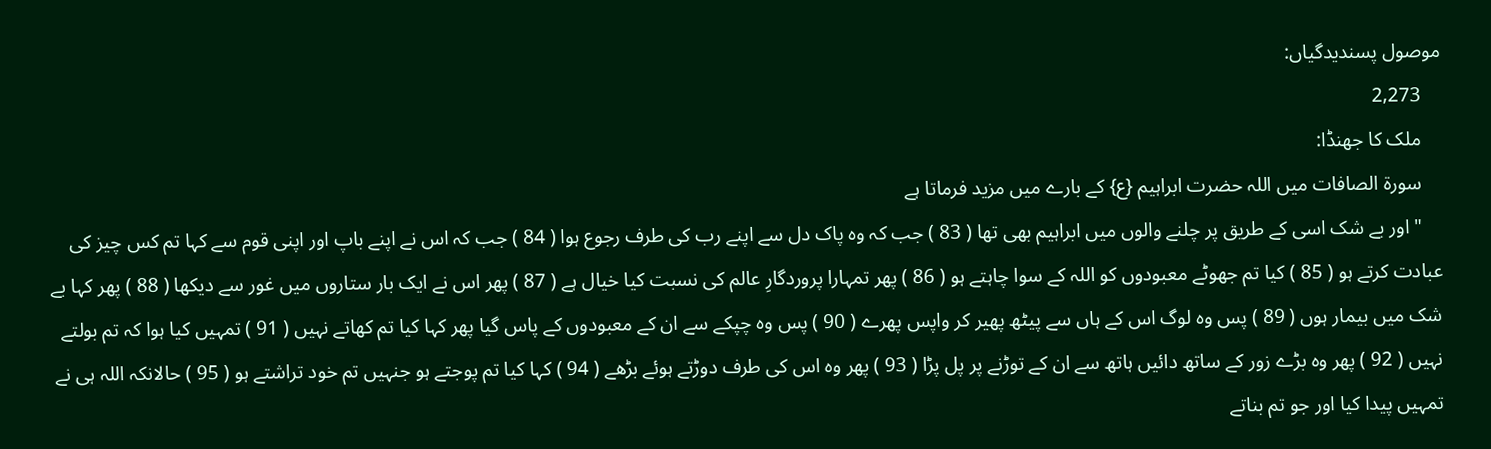موصول پسندیدگیاں:
    2,273
    ملک کا جھنڈا:
    سورۃ الصافات میں اللہ حضرت ابراہیم {ع} کے بارے میں مزید فرماتا ہے
    " اور بے شک اسی کے طریق پر چلنے والوں میں ابراہیم بھی تھا ( 83 ) جب کہ وہ پاک دل سے اپنے رب کی طرف رجوع ہوا ( 84 ) جب کہ اس نے اپنے باپ اور اپنی قوم سے کہا تم کس چیز کی عبادت کرتے ہو ( 85 ) کیا تم جھوٹے معبودوں کو اللہ کے سوا چاہتے ہو ( 86 ) پھر تمہارا پروردگارِ عالم کی نسبت کیا خیال ہے ( 87 ) پھر اس نے ایک بار ستاروں میں غور سے دیکھا ( 88 ) پھر کہا بے شک میں بیمار ہوں ( 89 ) پس وہ لوگ اس کے ہاں سے پیٹھ پھیر کر واپس پھرے ( 90 ) پس وہ چپکے سے ان کے معبودوں کے پاس گیا پھر کہا کیا تم کھاتے نہیں ( 91 ) تمہیں کیا ہوا کہ تم بولتے نہیں ( 92 ) پھر وہ بڑے زور کے ساتھ دائیں ہاتھ سے ان کے توڑنے پر پل پڑا ( 93 ) پھر وہ اس کی طرف دوڑتے ہوئے بڑھے ( 94 ) کہا کیا تم پوجتے ہو جنہیں تم خود تراشتے ہو ( 95 ) حالانکہ اللہ ہی نے تمہیں پیدا کیا اور جو تم بناتے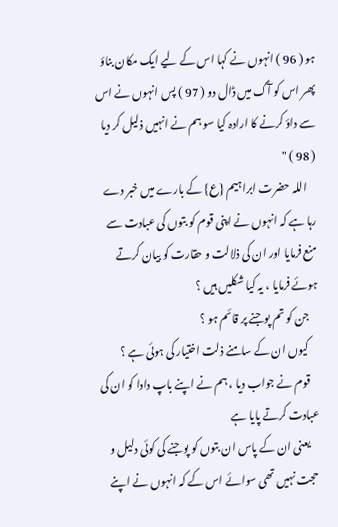ہو ( 96 ) انہوں نے کہا اس کے لیے ایک مکان بناؤ پھر اس کو آگ میں ڈال دو ( 97 ) پس انہوں نے اس سے داؤ کرنے کا ارادہ کیا سو ہم نے انہیں ذلیل کر دیا ( 98 ) "
    اللہ حضرت ابراہیم {ع} کے بارے میں خبر دے رہا ہے کہ انہوں نے اپنی قوم کو بتوں کی عبادت سے منع فرمایا اور ان کی ذلالت و حقارت کو بیان کرتے ہوئے فرمایا ، یہ کیا شکلیں ہیں ؟
    جن کو تم پوجنے پر قائم ہو ؟
    کیوں ان کے سامنے ذلت اختیار کی ہوئی ہے ؟
    قوم نے جواب دیا ، ہم نے اپنے باپ دادا کو ان کی عبادت کرتے پایا ہے
    یعنی ان کے پاس ان بتوں کو پوجنے کی کوئی دلیل و حجت نہیں تھی سوائے اس کے کہ انہوں نے اپنے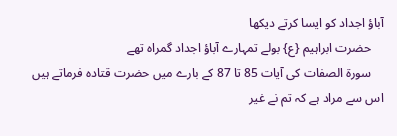آباؤ اجداد کو ایسا کرتے دیکھا
    حضرت ابراہیم {ع} بولے تمہارے آباؤ اجداد گمراہ تھے
    سورۃ الصفات کی آیات 85 تا 87 کے بارے میں حضرت قتادہ فرماتے ہیں اس سے مراد ہے کہ تم نے غیر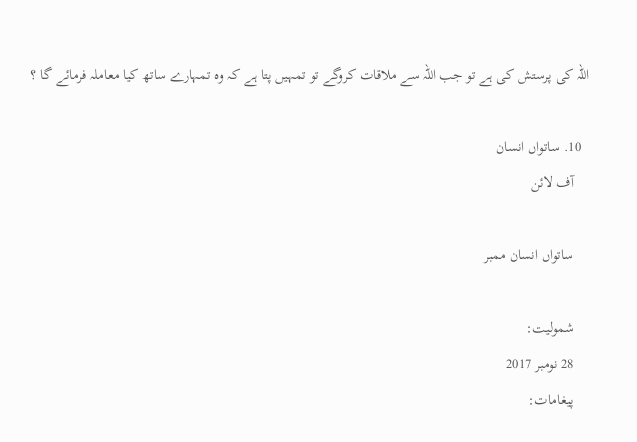اللہ کی پرستش کی ہے تو جب اللہ سے ملاقات کروگے تو تمہیں پتا ہے کہ وہ تمہارے ساتھ کیا معاملہ فرمائے گا ؟

  10. ساتواں انسان
    آف لائن

    ساتواں انسان ممبر

    شمولیت:
    28 نومبر 2017
    پیغامات: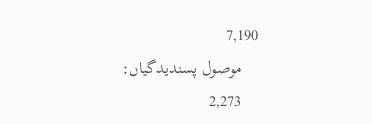7,190
    موصول پسندیدگیاں:
    2,273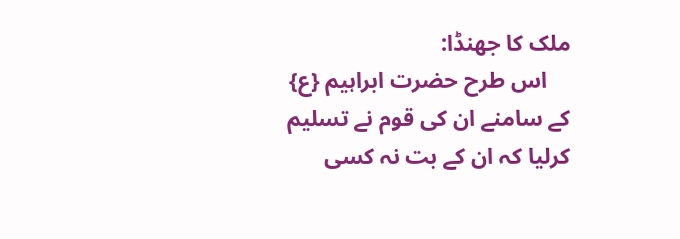ملک کا جھنڈا:
    اس طرح حضرت ابراہیم {ع} کے سامنے ان کی قوم نے تسلیم کرلیا کہ ان کے بت نہ کسی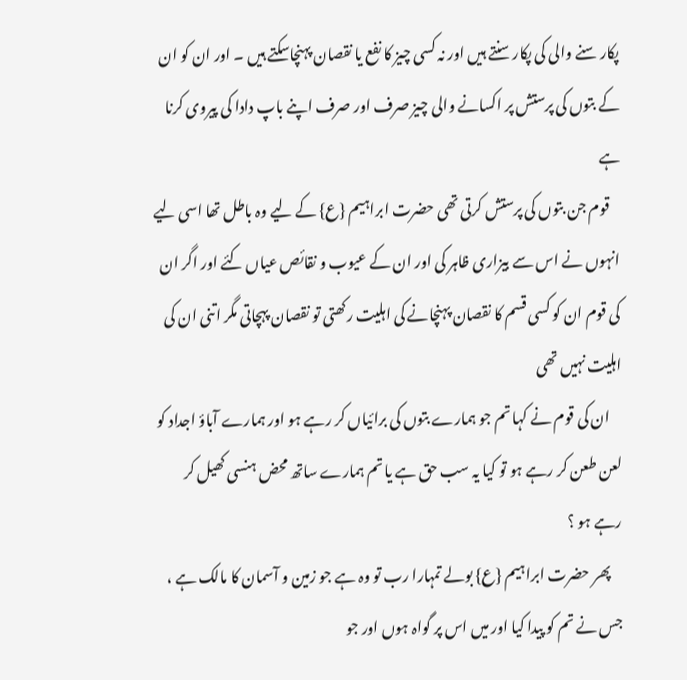پکار سنے والی کی پکار سنتے ہیں اور نہ کسی چیز کا نفع یا نقصان پہنچاسکتے ہیں ۔ اور ان کو ان کے بتوں کی پرستش پر اکسانے والی چیز صرف اور صرف اپنے باپ دادا کی پیروی کرنا ہے
    قوم جن بتوں کی پرستش کرتی تھی حضرت ابراہیم {ع} کے لیے وہ باطل تھا اسی لیے انہوں نے اس سے بیزاری ظاہر کی اور ان کے عیوب و نقائص عیاں کئے اور اگر ان کی قوم ان کو کسی قسم کا نقصان پہنچانے کی اہلیت رکھتی تو نقصان پہچاتی مگر اتنی ان کی اہلیت نہیں تھی
    ان کی قوم نے کہا تم جو ہمارے بتوں کی برائیاں کر رہے ہو اور ہمارے آباؤ اجداد کو لعن طعن کر رہے ہو تو کیا یہ سب حق ہے یا تم ہمارے ساتھ محض ہنسی کھیل کر رہے ہو ؟
    پھر حضرت ابراہیم {ع} بولے تمہارا رب تو وہ ہے جو زمین و آسمان کا مالک ہے ، جس نے تم کو پیدا کیا اور میں اس پر گواہ ہوں اور جو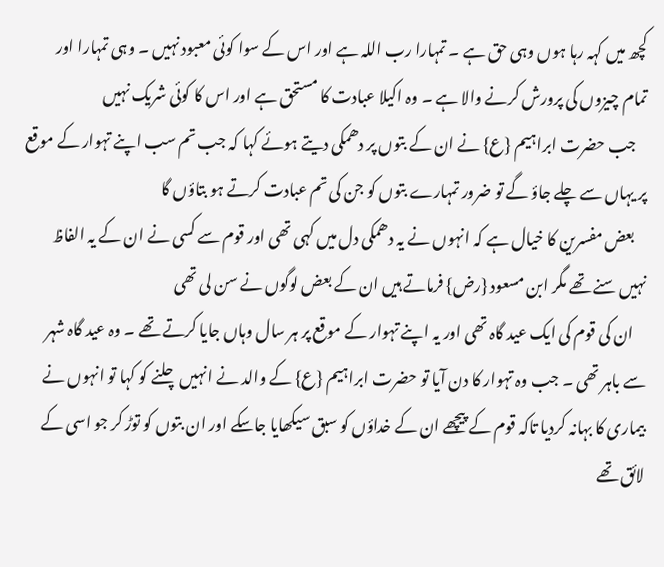کچھ میں کہہ رہا ہوں وہی حق ہے ۔ تمہارا رب اللہ ہے اور اس کے سوا کوئی معبود نہیں ۔ وہی تمہارا اور تمام چیزوں کی پرورش کرنے والا ہے ۔ وہ اکیلا عبادت کا مستحق ہے اور اس کا کوئی شریک نہیں
    جب حضرت ابراہیم {ع} نے ان کے بتوں پر دھمکی دیتے ہوئے کہا کہ جب تم سب اپنے تہوار کے موقع پر یہاں سے چلے جاؤ گے تو ضرور تمہارے بتوں کو جن کی تم عبادت کرتے ہو بتاؤں گا
    بعض مفسرین کا خیال ہے کہ انہوں نے یہ دھمکی دل میں کہی تھی اور قوم سے کسی نے ان کے یہ الفاظ نہیں سنے تھے مگر ابن مسعود {رض} فرماتے ہیں ان کے بعض لوگوں نے سن لی تھی
    ان کی قوم کی ایک عید گاہ تھی اور یہ اپنے تہوار کے موقع پر ہر سال وہاں جایا کرتے تھے ۔ وہ عید گاہ شہر سے باہر تھی ۔ جب وہ تہوار کا دن آیا تو حضرت ابراہیم {ع} کے والد نے انہیں چلنے کو کہا تو انہوں نے بیماری کا بہانہ کردیا تاکہ قوم کے پیچھے ان کے خداؤں کو سبق سیکھایا جاسکے اور ان بتوں کو توڑ کر جو اسی کے لائق تھے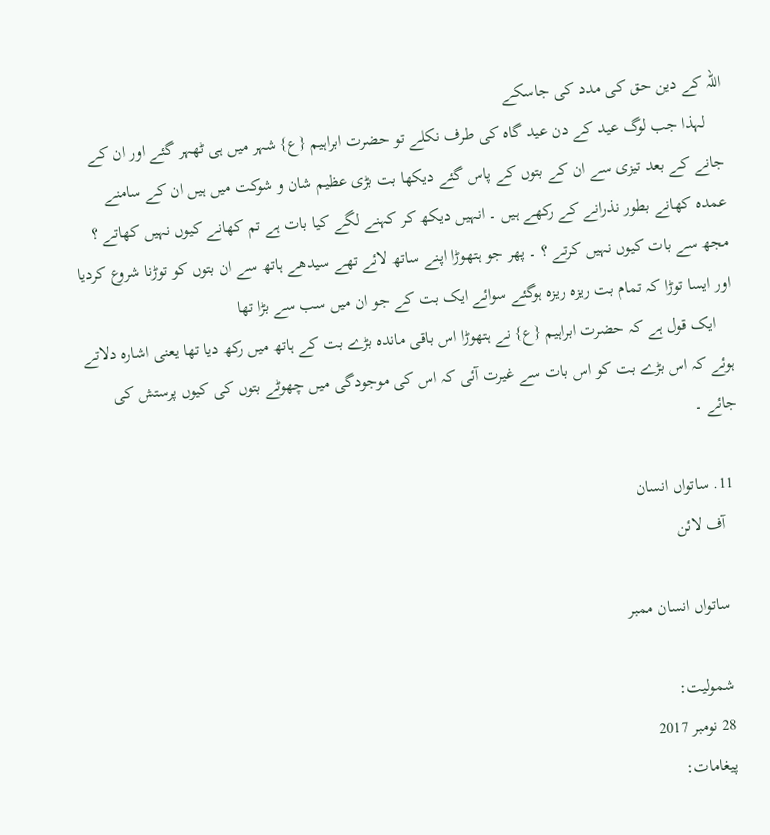اللہ کے دین حق کی مدد کی جاسکے
    لہذا جب لوگ عید کے دن عید گاہ کی طرف نکلے تو حضرت ابراہیم {ع} شہر میں ہی ٹھہر گئے اور ان کے جانے کے بعد تیزی سے ان کے بتوں کے پاس گئے دیکھا بت بڑی عظیم شان و شوکت میں ہیں ان کے سامنے عمدہ کھانے بطور نذرانے کے رکھے ہیں ۔ انہیں دیکھ کر کہنے لگے کیا بات ہے تم کھانے کیوں نہیں کھاتے ؟ مجھ سے بات کیوں نہیں کرتے ؟ ۔ پھر جو ہتھوڑا اپنے ساتھ لائے تھے سیدھے ہاتھ سے ان بتوں کو توڑنا شروع کردیا اور ایسا توڑا کہ تمام بت ریزہ ریزہ ہوگئے سوائے ایک بت کے جو ان میں سب سے بڑا تھا
    ایک قول ہے کہ حضرت ابراہیم {ع} نے ہتھوڑا اس باقی ماندہ بڑے بت کے ہاتھ میں رکھ دیا تھا یعنی اشارہ دلاتے ہوئے کہ اس بڑے بت کو اس بات سے غیرت آئی کہ اس کی موجودگی میں چھوٹے بتوں کی کیوں پرستش کی جائے ۔

  11. ساتواں انسان
    آف لائن

    ساتواں انسان ممبر

    شمولیت:
    28 نومبر 2017
    پیغامات: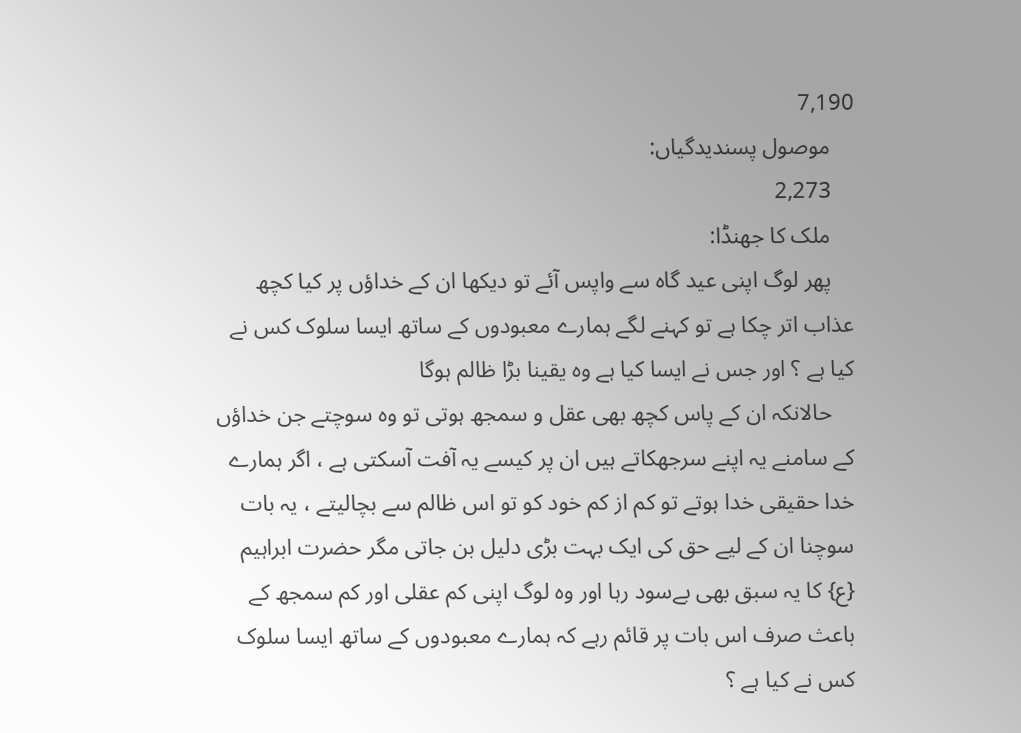7,190
    موصول پسندیدگیاں:
    2,273
    ملک کا جھنڈا:
    پھر لوگ اپنی عید گاہ سے واپس آئے تو دیکھا ان کے خداؤں پر کیا کچھ عذاب اتر چکا ہے تو کہنے لگے ہمارے معبودوں کے ساتھ ایسا سلوک کس نے کیا ہے ؟ اور جس نے ایسا کیا ہے وہ یقینا بڑا ظالم ہوگا
    حالانکہ ان کے پاس کچھ بھی عقل و سمجھ ہوتی تو وہ سوچتے جن خداؤں کے سامنے یہ اپنے سرجھکاتے ہیں ان پر کیسے یہ آفت آسکتی ہے ، اگر ہمارے خدا حقیقی خدا ہوتے تو کم از کم خود کو تو اس ظالم سے بچالیتے ، یہ بات سوچنا ان کے لیے حق کی ایک بہت بڑی دلیل بن جاتی مگر حضرت ابراہیم {ع} کا یہ سبق بھی بےسود رہا اور وہ لوگ اپنی کم عقلی اور کم سمجھ کے باعث صرف اس بات پر قائم رہے کہ ہمارے معبودوں کے ساتھ ایسا سلوک کس نے کیا ہے ؟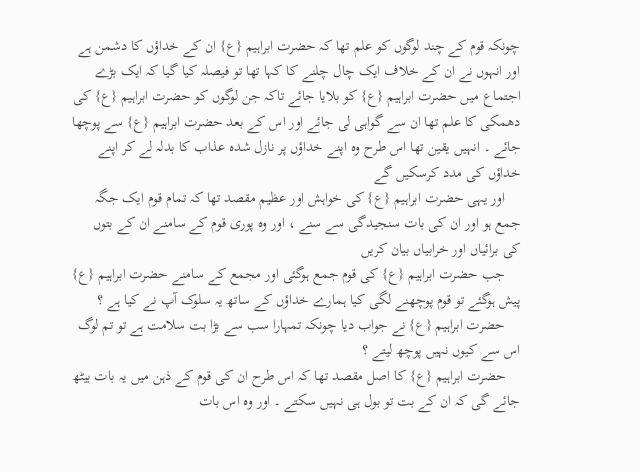چونکہ قوم کے چند لوگوں کو علم تھا کہ حضرت ابراہیم {ع} ان کے خداؤں کا دشمن ہے اور انہوں نے ان کے خلاف ایک چال چلنے کا کہا تھا تو فیصلہ کیا گیا کہ ایک بڑے اجتماع میں حضرت ابراہیم {ع} کو بلایا جائے تاکہ جن لوگوں کو حضرت ابراہیم {ع} کی دھمکی کا علم تھا ان سے گواہی لی جائے اور اس کے بعد حضرت ابراہیم {ع} سے پوچھا جائے ۔ انہیں یقین تھا اس طرح وہ اپنے خداؤں پر نازل شدہ عذاب کا بدلہ لے کر اپنے خداؤں کی مدد کرسکیں گے
    اور یہی حضرت ابراہیم {ع} کی خواہش اور عظیم مقصد تھا کہ تمام قوم ایک جگہ جمع ہو اور ان کی بات سنجیدگی سے سنے ، اور وہ پوری قوم کے سامنے ان کے بتوں کی برائیاں اور خرابیاں بیان کریں
    جب حضرت ابراہیم {ع} کی قوم جمع ہوگئی اور مجمع کے سامنے حضرت ابراہیم {ع} پیش ہوگئے تو قوم پوچھنے لگی کیا ہمارے خداؤں کے ساتھ یہ سلوک آپ نے کیا ہے ؟
    حضرت ابراہیم {ع} نے جواب دیا چونکہ تمہارا سب سے بڑا بت سلامت ہے تو تم لوگ اس سے کیوں نہیں پوچھ لیتے ؟
    حضرت ابراہیم {ع} کا اصل مقصد تھا کہ اس طرح ان کی قوم کے ذہن میں یہ بات بیٹھ جائے گی کہ ان کے بت تو بول ہی نہیں سکتے ۔ اور وہ اس بات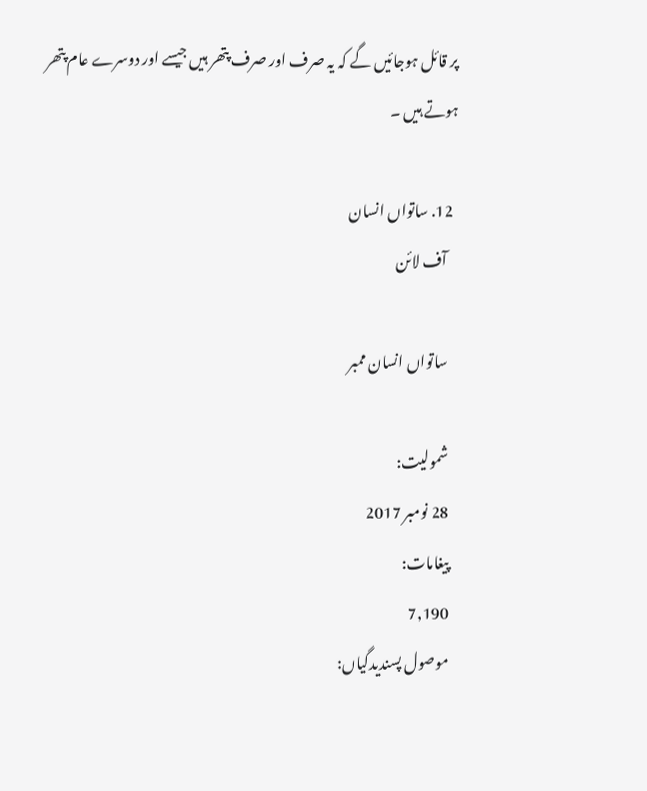پر قائل ہوجائیں گے کہ یہ صرف اور صرف پتھر ہیں جیسے اور دوسرے عام پتھر ہوتے ہیں ۔

  12. ساتواں انسان
    آف لائن

    ساتواں انسان ممبر

    شمولیت:
    28 نومبر 2017
    پیغامات:
    7,190
    موصول پسندیدگیاں: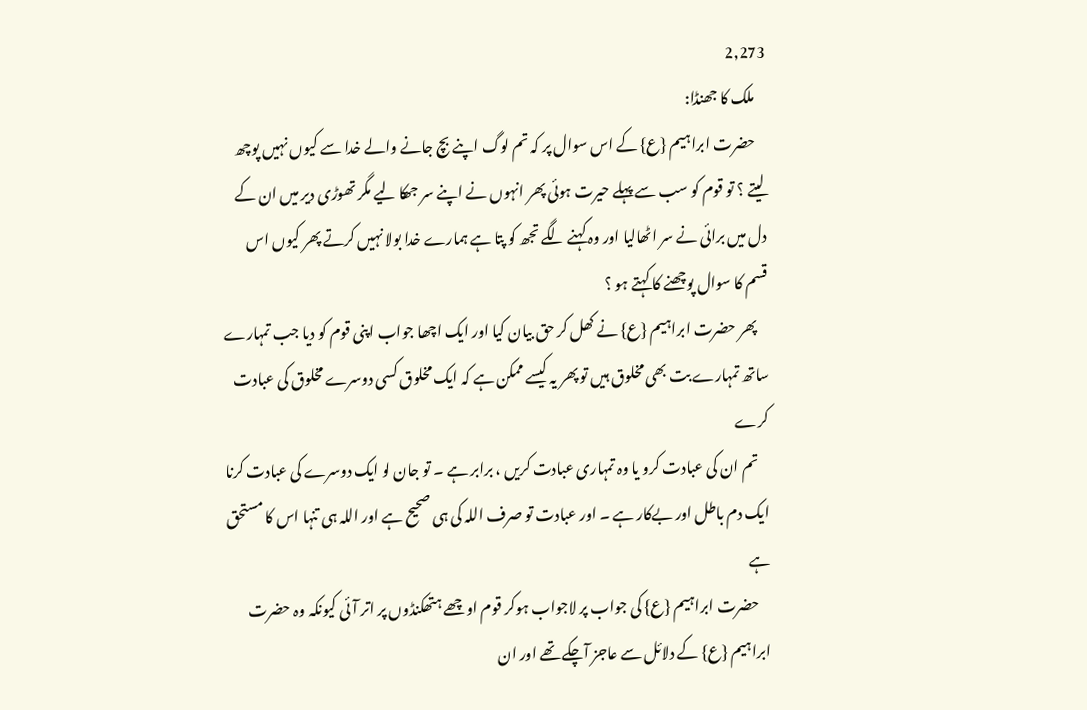2,273
    ملک کا جھنڈا:
    حضرت ابراہیم {ع} کے اس سوال پر کہ تم لوگ اپنے بچ جانے والے خدا سے کیوں نہیں پوچھ لیتے ؟ تو قوم کو سب سے پہلے حیرت ہوئی پھر انہوں نے اپنے سر جھکا لیے مگر تھوڑی دیر میں ان کے دل میں برائی نے سر اٹھالیا اور وہ کہنے لگے تجھ کو پتا ہے ہمارے خدا بولا نہیں کرتے پھر کیوں اس قسم کا سوال پوچھنے کا کہتے ہو ؟
    پھر حضرت ابراہیم {ع} نے کھل کر حق بیان کیا اور ایک اچھا جواب اپنی قوم کو دیا جب تمہارے ساتھ تمہارے بت بھی مخلوق ہیں تو پھر یہ کیسے ممکن ہے کہ ایک مخلوق کسی دوسرے مخلوق کی عبادت کرے
    تم ان کی عبادت کرو یا وہ تمہاری عبادت کریں ، برابر ہے ۔ تو جان لو ایک دوسرے کی عبادت کرنا ایک دم باطل اور بےکار ہے ۔ اور عبادت تو صرف اللہ کی ہی صحیح ہے اور اللہ ہی تنہا اس کا مستحق ہے
    حضرت ابراہیم {ع} کی جواب پر لاجواب ہوکر قوم اوچھے ہتھکنڈوں پر اتر آئی کیونکہ وہ حضرت ابراہیم {ع} کے دلائل سے عاجز آچکے تھے اور ان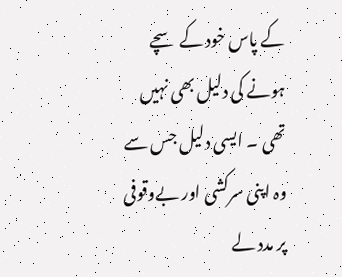کے پاس خود کے سچے ہونے کی دلیل بھی نہیں تھی ۔ ایسی دلیل جس سے وہ اپنی سرکشی اور بےوقوفی پر مدد لے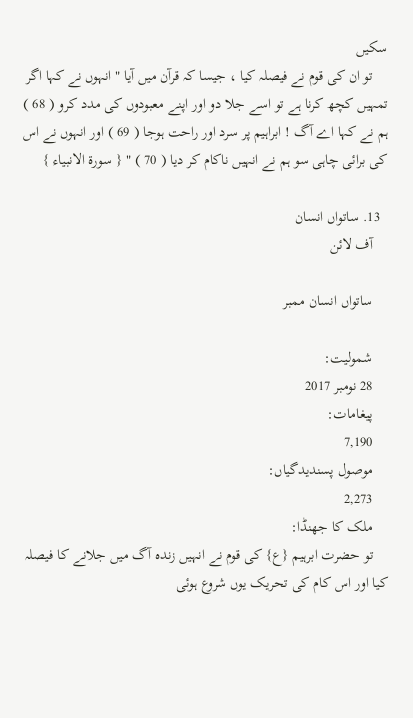سکیں
    تو ان کی قوم نے فیصلہ کیا ، جیسا کہ قرآن میں آیا " انہوں نے کہا اگر تمہیں کچھ کرنا ہے تو اسے جلا دو اور اپنے معبودوں کی مدد کرو ( 68 ) ہم نے کہا اے آگ ! ابراہیم پر سرد اور راحت ہوجا ( 69 ) اور انہوں نے اس کی برائی چاہی سو ہم نے انہیں ناکام کر دیا ( 70 ) " { سورۃ الانبیاء }

  13. ساتواں انسان
    آف لائن

    ساتواں انسان ممبر

    شمولیت:
    28 نومبر 2017
    پیغامات:
    7,190
    موصول پسندیدگیاں:
    2,273
    ملک کا جھنڈا:
    تو حضرت ابرہیم {ع} کی قوم نے انہیں زندہ آگ میں جلانے کا فیصلہ کیا اور اس کام کی تحریک یوں شروع ہوئی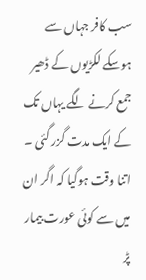سب کافر جہاں سے ہوسکے لکڑیوں کے ڈھیر جمع کرنے لگے یہاں تک کے ایک مدت گزر گئی ۔ اتنا وقت ہوگیا کہ اگر ان میں سے کوئی عورت بیمار پڑ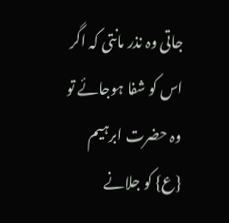جاتی وہ نذر مانتی کہ اگر اس کو شفا ہوجائے تو وہ حضرت ابرہیم {ع} کو جلانے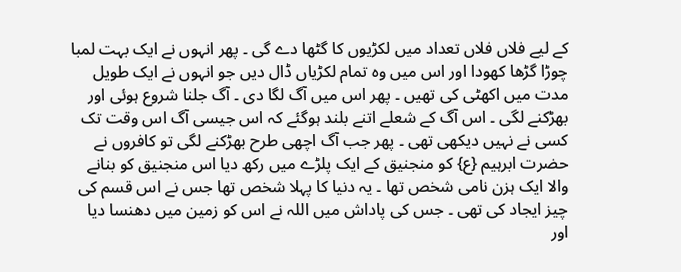کے لیے فلاں فلاں تعداد میں لکڑیوں کا گٹھا دے گی ۔ پھر انہوں نے ایک بہت لمبا چوڑا گڑھا کھودا اور اس میں وہ تمام لکڑیاں ڈال دیں جو انہوں نے ایک طویل مدت میں اکھٹی کی تھیں ۔ پھر اس میں آگ لگا دی ۔ آگ جلنا شروع ہوئی اور بھڑکنے لگی ۔ اس آگ کے شعلے اتنے بلند ہوگئے کہ اس جیسی آگ اس وقت تک کسی نے نہیں دیکھی تھی ۔ پھر جب آگ اچھی طرح بھڑکنے لگی تو کافروں نے حضرت ابرہیم {ع} کو منجنیق کے ایک پلڑے میں رکھ دیا اس منجنیق کو بنانے والا ایک ہزن نامی شخص تھا ۔ یہ دنیا کا پہلا شخص تھا جس نے اس قسم کی چیز ایجاد کی تھی ۔ جس کی پاداش میں اللہ نے اس کو زمین میں دھنسا دیا اور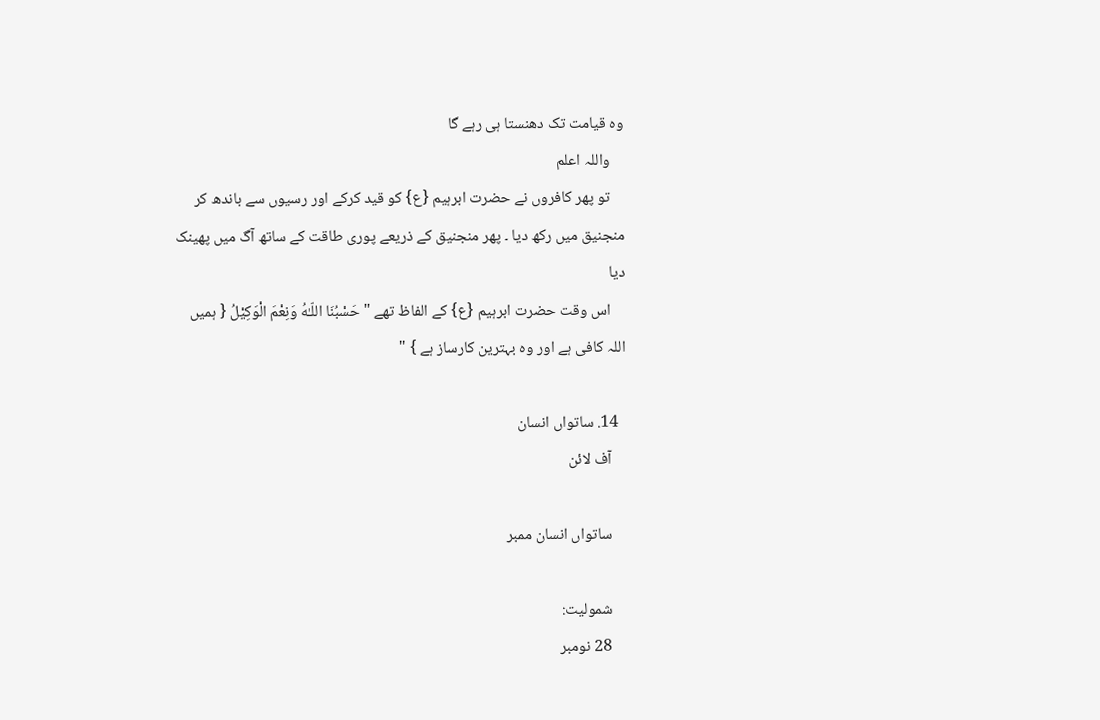وہ قیامت تک دھنستا ہی رہے گا
    واللہ اعلم
    تو پھر کافروں نے حضرت ابرہیم {ع} کو قید کرکے اور رسیوں سے باندھ کر منجنیق میں رکھ دیا ۔ پھر منجنیق کے ذریعے پوری طاقت کے ساتھ آگ میں پھینک دیا
    اس وقت حضرت ابرہیم {ع} کے الفاظ تھے " حَسْبُنَا اللّـٰهُ وَنِعْمَ الْوَكِيْلُ { ہمیں اللہ کافی ہے اور وہ بہترین کارساز ہے } "

  14. ساتواں انسان
    آف لائن

    ساتواں انسان ممبر

    شمولیت:
    28 نومبر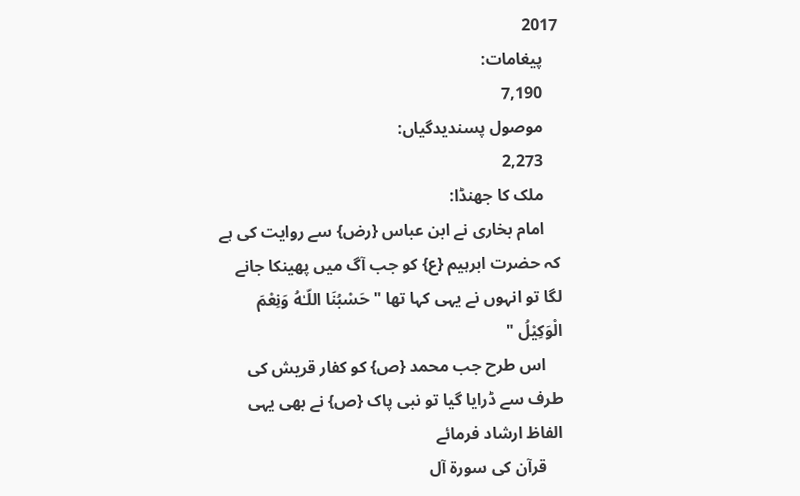2017
    پیغامات:
    7,190
    موصول پسندیدگیاں:
    2,273
    ملک کا جھنڈا:
    امام بخاری نے ابن عباس {رض} سے روایت کی ہے کہ حضرت ابرہیم {ع} کو جب آگ میں پھینکا جانے لگا تو انہوں نے یہی کہا تھا " حَسْبُنَا اللّـٰهُ وَنِعْمَ الْوَكِيْلُ "
    اس طرح جب محمد {ص} کو کفار قریش کی طرف سے ڈرایا گیا تو نبی پاک {ص} نے بھی یہی الفاظ ارشاد فرمائے
    قرآن کی سورۃ آل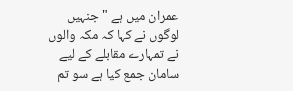عمران میں ہے " جنہیں لوگوں نے کہا کہ مکہ والوں نے تمہارے مقابلے کے لیے سامان جمع کیا ہے سو تم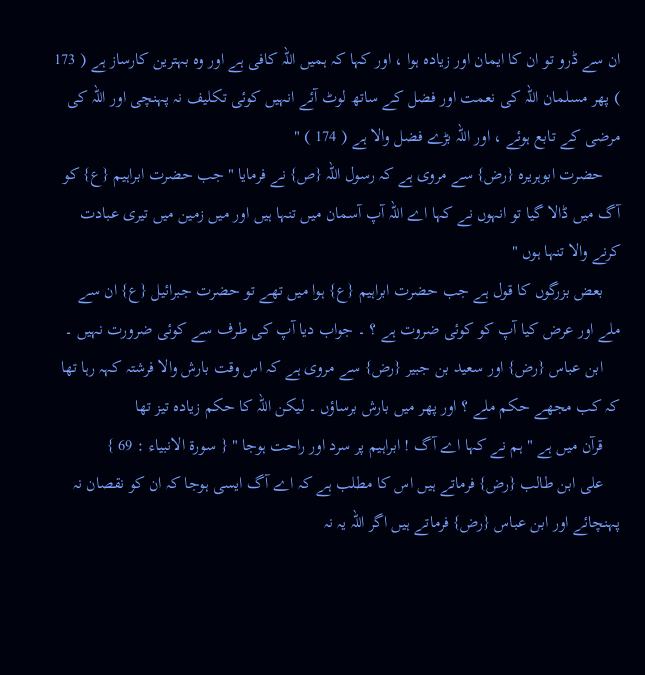ان سے ڈرو تو ان کا ایمان اور زیادہ ہوا ، اور کہا کہ ہمیں اللہ کافی ہے اور وہ بہترین کارساز ہے ( 173 ) پھر مسلمان اللہ کی نعمت اور فضل کے ساتھ لوٹ آئے انہیں کوئی تکلیف نہ پہنچی اور اللہ کی مرضی کے تابع ہوئے ، اور اللہ بڑے فضل والا ہے ( 174 ) "
    حضرت ابوہریرہ {رض} سے مروی ہے کہ رسول اللہ {ص} نے فرمایا " جب حضرت ابراہیم {ع} کو آگ میں ڈالا گیا تو انہوں نے کہا اے اللہ آپ آسمان میں تنہا ہیں اور میں زمین میں تیری عبادت کرنے والا تنہا ہوں "
    بعض بزرگوں کا قول ہے جب حضرت ابراہیم {ع} ہوا میں تھے تو حضرت جبرائیل {ع} ان سے ملے اور عرض کیا آپ کو کوئی ضروت ہے ؟ ۔ جواب دیا آپ کی طرف سے کوئی ضرورت نہیں ۔
    ابن عباس {رض} اور سعید بن جبیر {رض} سے مروی ہے کہ اس وقت بارش والا فرشتہ کہہ رہا تھا کہ کب مجھے حکم ملے ؟ اور پھر میں بارش برساؤں ۔ لیکن اللہ کا حکم زیادہ تیز تھا
    قرآن میں ہے " ہم نے کہا اے آگ ! ابراہیم پر سرد اور راحت ہوجا " { سورۃ الانبیاء : 69 }
    علی ابن طالب {رض} فرماتے ہیں اس کا مطلب ہے کہ اے آگ ایسی ہوجا کہ ان کو نقصان نہ پہنچائے اور ابن عباس {رض} فرماتے ہیں اگر اللہ یہ نہ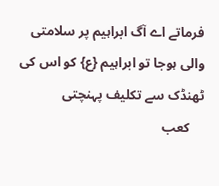فرماتے اے آگ ابراہیم پر سلامتی والی ہوجا تو ابراہیم {ع} کو اس کی ٹھنڈک سے تکلیف پہنچتی
    کعب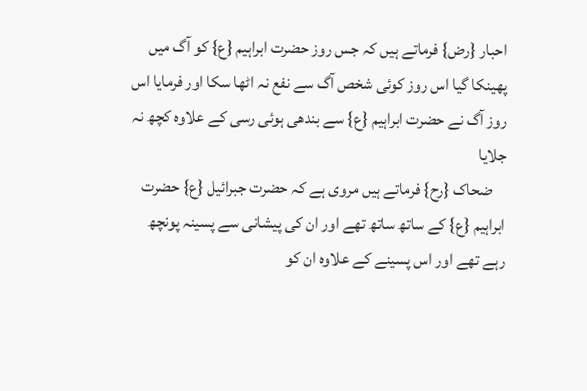احبار {رض} فرماتے ہیں کہ جس روز حضرت ابراہیم {ع} کو آگ میں پھینکا گیا اس روز کوئی شخص آگ سے نفع نہ اٹھا سکا اور فرمایا اس روز آگ نے حضرت ابراہیم {ع} سے بندھی ہوئی رسی کے علاوہ کچھ نہ جلایا
    ضحاک {رح} فرماتے ہیں مروی ہے کہ حضرت جبرائیل {ع} حضرت ابراہیم {ع} کے ساتھ ساتھ تھے اور ان کی پیشانی سے پسینہ پونچھ رہے تھے اور اس پسینے کے علاوہ ان کو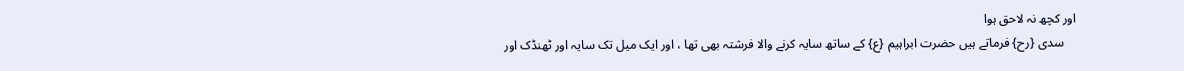اور کچھ نہ لاحق ہوا
    سدی {رح} فرماتے ہیں حضرت ابراہیم {ع} کے ساتھ سایہ کرنے والا فرشتہ بھی تھا ، اور ایک میل تک سایہ اور ٹھنڈک اور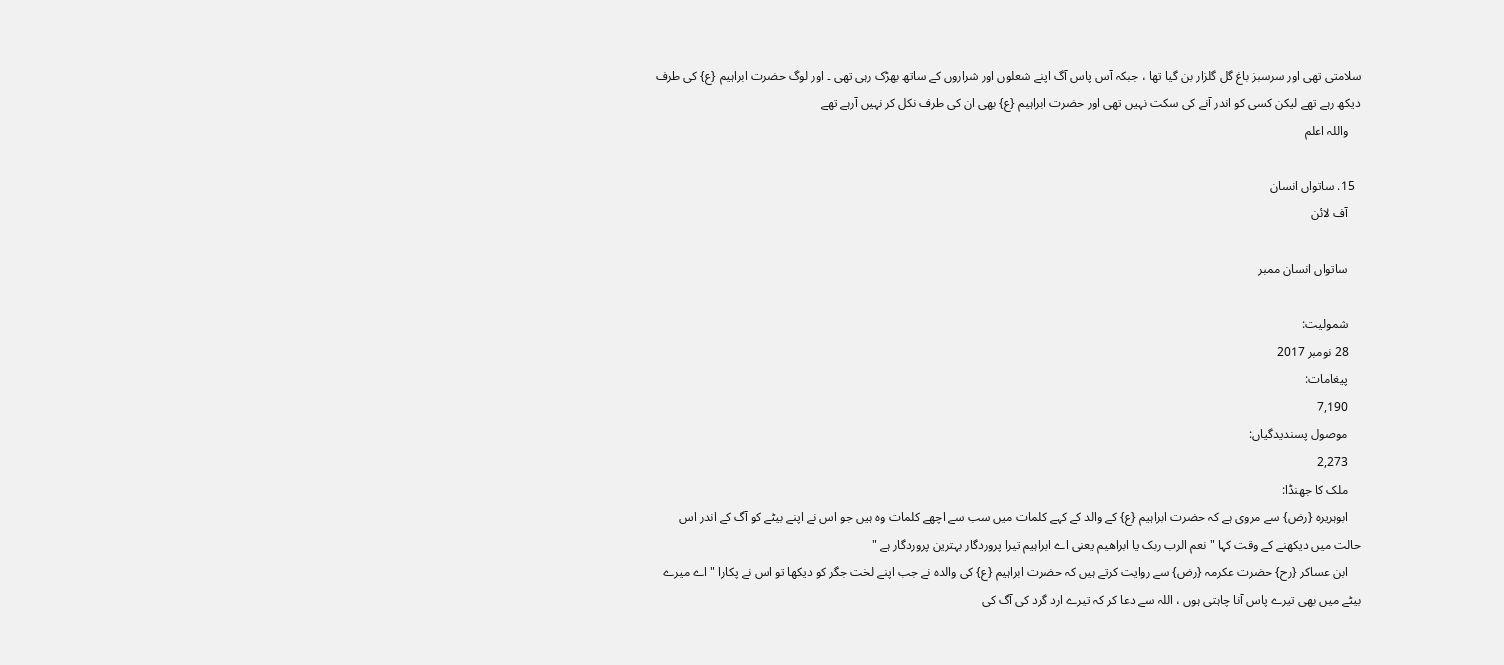سلامتی تھی اور سرسبز باغ گل گلزار بن گیا تھا ، جبکہ آس پاس آگ اپنے شعلوں اور شراروں کے ساتھ بھڑک رہی تھی ۔ اور لوگ حضرت ابراہیم {ع} کی طرف دیکھ رہے تھے لیکن کسی کو اندر آنے کی سکت نہیں تھی اور حضرت ابراہیم {ع} بھی ان کی طرف نکل کر نہیں آرہے تھے
    واللہ اعلم

  15. ساتواں انسان
    آف لائن

    ساتواں انسان ممبر

    شمولیت:
    28 نومبر 2017
    پیغامات:
    7,190
    موصول پسندیدگیاں:
    2,273
    ملک کا جھنڈا:
    ابوہریرہ {رض} سے مروی ہے کہ حضرت ابراہیم {ع} کے والد کے کہے کلمات میں سب سے اچھے کلمات وہ ہیں جو اس نے اپنے بیٹے کو آگ کے اندر اس حالت میں دیکھنے کے وقت کہا " نعم الرب ربک یا ابراھیم یعنی اے ابراہیم تیرا پروردگار بہترین پروردگار ہے "
    ابن عساکر {رح} حضرت عکرمہ {رض} سے روایت کرتے ہیں کہ حضرت ابراہیم {ع} کی والدہ نے جب اپنے لخت جگر کو دیکھا تو اس نے پکارا " اے میرے بیٹے میں بھی تیرے پاس آنا چاہتی ہوں ، اللہ سے دعا کر کہ تیرے ارد گرد کی آگ کی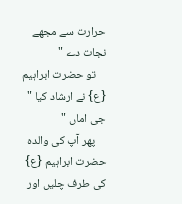حرارت سے مجھے نجات دے "
    تو حضرت ابراہیم {ع} نے ارشاد کیا " جی اماں "
    پھر آپ کی والدہ حضرت ابراہیم {ع} کی طرف چلیں اور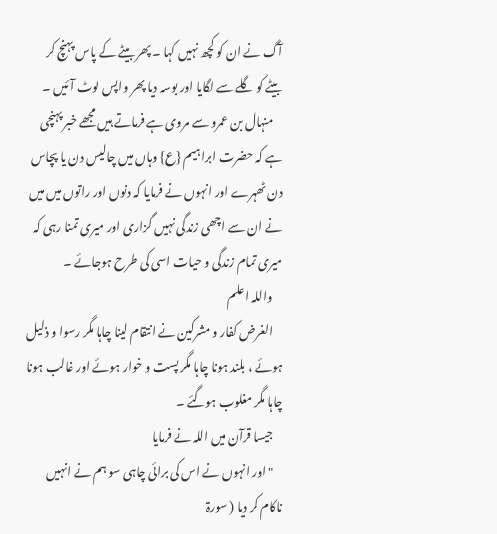آگ نے ان کو کچھ نہیں کہا ۔ پھر بیٹے کے پاس پہنچ کر بیٹے کو گلے سے لگایا اور بوسہ دیا پھر واپس لوٹ آئیں ۔
    منہال بن عمرو سے مروی ہے فرماتے ہیں مجھے خبر پہنچی ہے کہ حضرت ابراہیم {ع} وہاں میں چالیس دن یا پچاس دن ٹھہرے اور انہوں نے فرمایا کہ دنوں اور راتوں میں میں نے ان سے اچھی زندگی نہیں گزاری اور میری تمنا رہی کہ میری تمام زندگی و حیات اسی کی طرح ہوجائے ۔
    واللہ اعلم
    الغرض کفار و مشرکین نے انتقام لینا چاہا مگر رسوا و ذلیل ہوئے ، بلند ہونا چاہا مگر پست و خوار ہوئے اور غالب ہونا چاہا مگر مغلوب ہوگئے ۔
    جیسا قرآن میں اللہ نے فرمایا
    " اور انہوں نے اس کی برائی چاہی سو ہم نے انہیں ناکام کر دیا ( سورۃ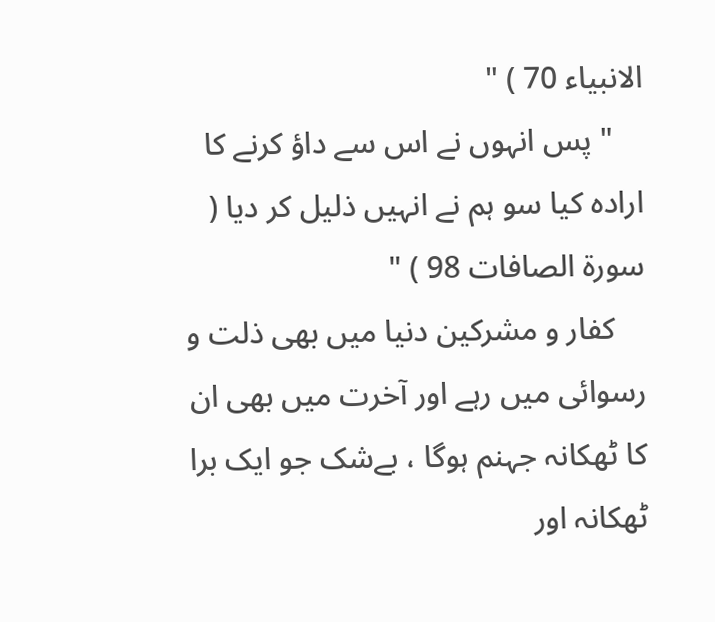الانبیاء 70 ) "
    " پس انہوں نے اس سے داؤ کرنے کا ارادہ کیا سو ہم نے انہیں ذلیل کر دیا ( سورۃ الصافات 98 ) "
    کفار و مشرکین دنیا میں بھی ذلت و رسوائی میں رہے اور آخرت میں بھی ان کا ٹھکانہ جہنم ہوگا ، بےشک جو ایک برا ٹھکانہ اور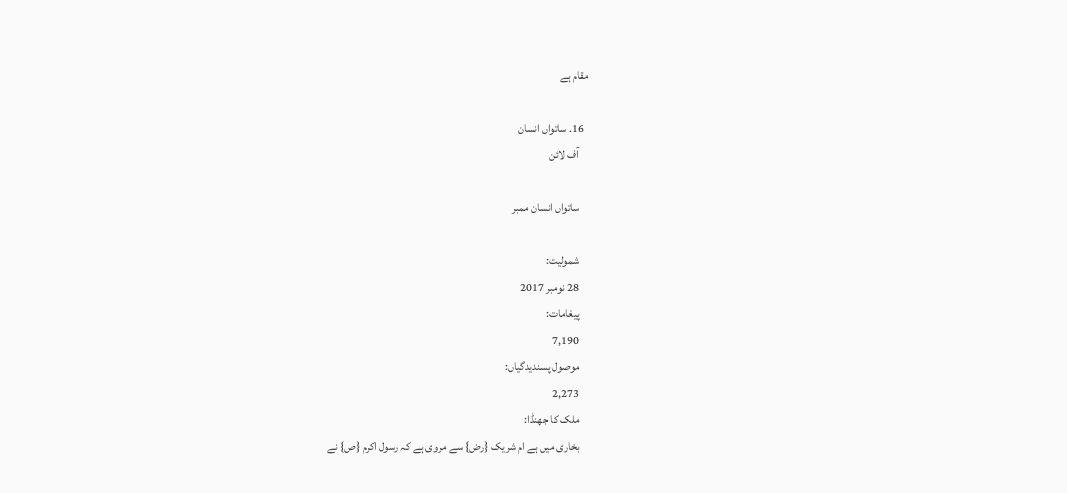مقام ہے

  16. ساتواں انسان
    آف لائن

    ساتواں انسان ممبر

    شمولیت:
    28 نومبر 2017
    پیغامات:
    7,190
    موصول پسندیدگیاں:
    2,273
    ملک کا جھنڈا:
    بخاری میں ہے ام شریک {رض} سے مروی ہے کہ رسول اکرم {ص} نے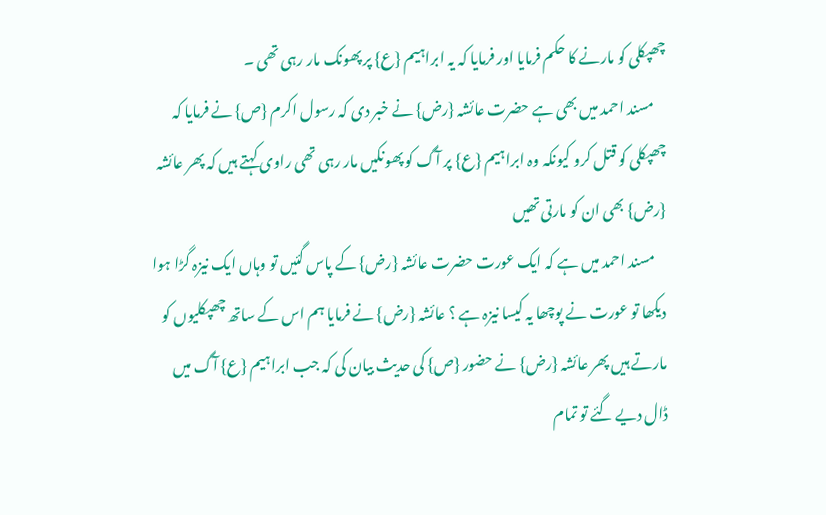چھپکلی کو مارنے کا حکم فرمایا اور فرمایا کہ یہ ابراہیم {ع} پر پھونک مار رہی تھی ۔
    مسند احمد میں بھی ہے حضرت عائشہ {رض} نے خبر دی کہ رسول اکرم {ص} نے فرمایا کہ چھپکلی کو قتل کرو کیونکہ وہ ابراہیم {ع} پر آگ کو پھونکیں مار رہی تھی راوی کہتے ہیں کہ پھر عائشہ {رض} بھی ان کو مارتی تھیں
    مسند احمد میں ہے کہ ایک عورت حضرت عائشہ {رض} کے پاس گئیں تو وہاں ایک نیزہ گڑا ہوا دیکھا تو عورت نے پوچھا یہ کیسا نیزہ ہے ؟ عائشہ {رض} نے فرمایا ہم اس کے ساتھ چھپکلیوں کو مارتے ہیں پھر عائشہ {رض} نے حضور {ص} کی حدیث بیان کی کہ جب ابراہیم {ع} آگ میں ڈال دیے گئے تو تمام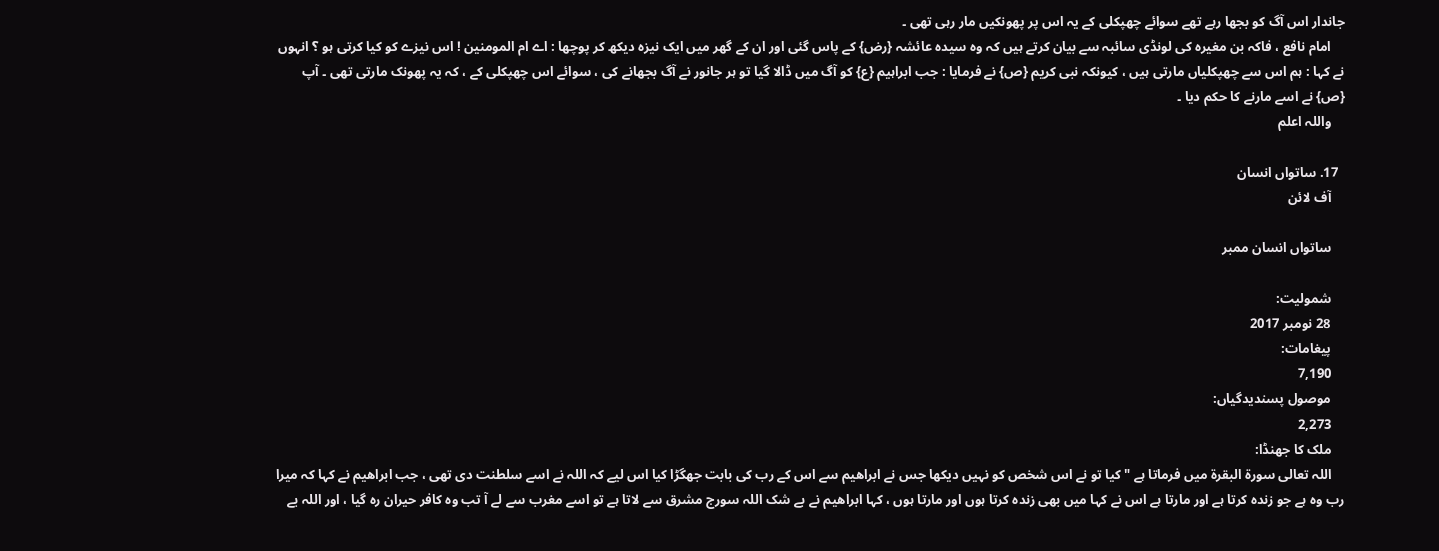جاندار اس آگ کو بجھا رہے تھے سوائے چھپکلی کے یہ اس پر پھونکیں مار رہی تھی ۔
    امام نافع ، فاکہ بن مغیرہ کی لونڈی سائبہ سے بیان کرتے ہیں کہ وہ سیدہ عائشہ {رض} کے پاس گئی اور ان کے گھر میں ایک نیزہ دیکھ کر پوچھا : اے ام المومنین ! اس نیزے کو کیا کرتی ہو ؟ انہوں نے کہا : ہم اس سے چھپکلیاں مارتی ہیں ، کیونکہ نبی کریم {ص} نے فرمایا : جب ابراہیم {ع} کو آگ میں ڈالا گیا تو ہر جانور نے آگ بجھانے کی ، سوائے اس چھپکلی کے ، کہ یہ پھونک مارتی تھی ۔ آپ {ص} نے اسے مارنے کا حکم دیا ۔
    واللہ اعلم

  17. ساتواں انسان
    آف لائن

    ساتواں انسان ممبر

    شمولیت:
    28 نومبر 2017
    پیغامات:
    7,190
    موصول پسندیدگیاں:
    2,273
    ملک کا جھنڈا:
    اللہ تعالی سورۃ البقرۃ میں فرماتا ہے " کیا تو نے اس شخص کو نہیں دیکھا جس نے ابراھیم سے اس کے رب کی بابت جھگڑا کیا اس لیے کہ اللہ نے اسے سلطنت دی تھی ، جب ابراھیم نے کہا کہ میرا رب وہ ہے جو زندہ کرتا ہے اور مارتا ہے اس نے کہا میں بھی زندہ کرتا ہوں اور مارتا ہوں ، کہا ابراھیم نے بے شک اللہ سورج مشرق سے لاتا ہے تو اسے مغرب سے لے آ تب وہ کافر حیران رہ گیا ، اور اللہ بے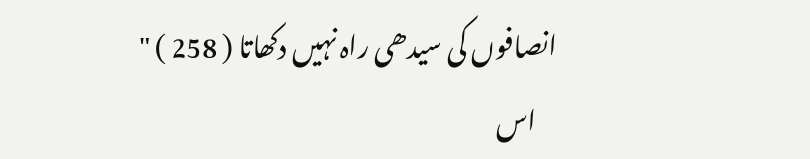انصافوں کی سیدھی راہ نہیں دکھاتا ( 258 ) "
    اس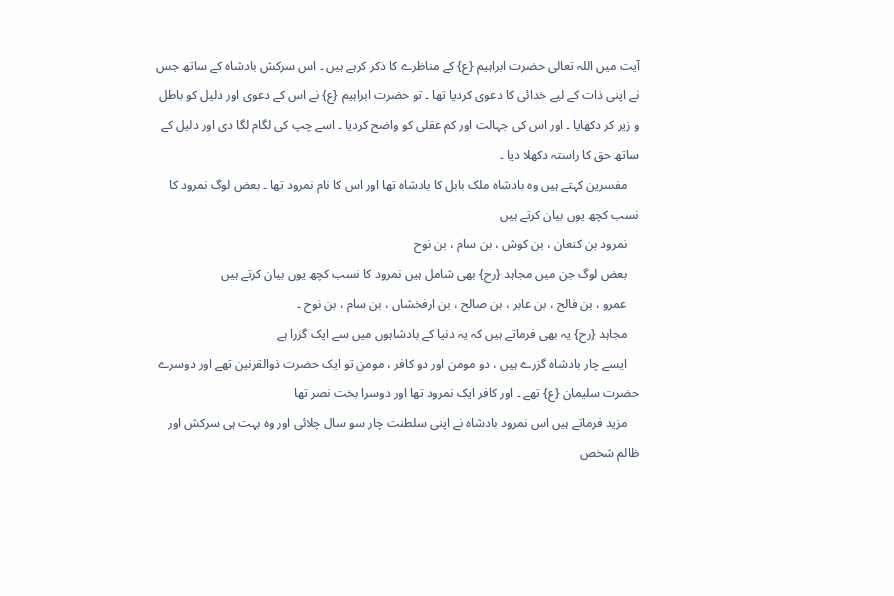آیت میں اللہ تعالی حضرت ابراہیم {ع} کے مناظرے کا ذکر کرہے ہیں ۔ اس سرکش بادشاہ کے ساتھ جس نے اپنی ذات کے لیے خدائی کا دعوی کردیا تھا ۔ تو حضرت ابراہیم {ع} نے اس کے دعوی اور دلیل کو باطل و زیر کر دکھایا ۔ اور اس کی جہالت اور کم عقلی کو واضح کردیا ۔ اسے چپ کی لگام لگا دی اور دلیل کے ساتھ حق کا راستہ دکھلا دیا ۔
    مفسرین کہتے ہیں وہ بادشاہ ملک بابل کا بادشاہ تھا اور اس کا نام نمرود تھا ۔ بعض لوگ نمرود کا نسب کچھ یوں بیان کرتے ہیں
    نمرود بن کنعان ، بن کوش ، بن سام ، بن نوح
    بعض لوگ جن میں مجاہد {رح} بھی شامل ہیں نمرود کا نسب کچھ یوں بیان کرتے ہیں
    عمرو ، بن فالح ، بن عابر ، بن صالح ، بن ارفخشاں ، بن سام ، بن نوح ۔
    مجاہد {رح} یہ بھی فرماتے ہیں کہ یہ دنیا کے بادشاہوں میں سے ایک گزرا ہے
    ایسے چار بادشاہ گزرے ہیں ، دو مومن اور دو کافر ، مومن تو ایک حضرت ذوالقرنین تھے اور دوسرے حضرت سلیمان {ع} تھے ۔ اور کافر ایک نمرود تھا اور دوسرا بخت نصر تھا
    مزید فرماتے ہیں اس نمرود بادشاہ نے اپنی سلطنت چار سو سال چلائی اور وہ بہت ہی سرکش اور ظالم شخص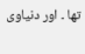تھا ۔ اور دنیاوی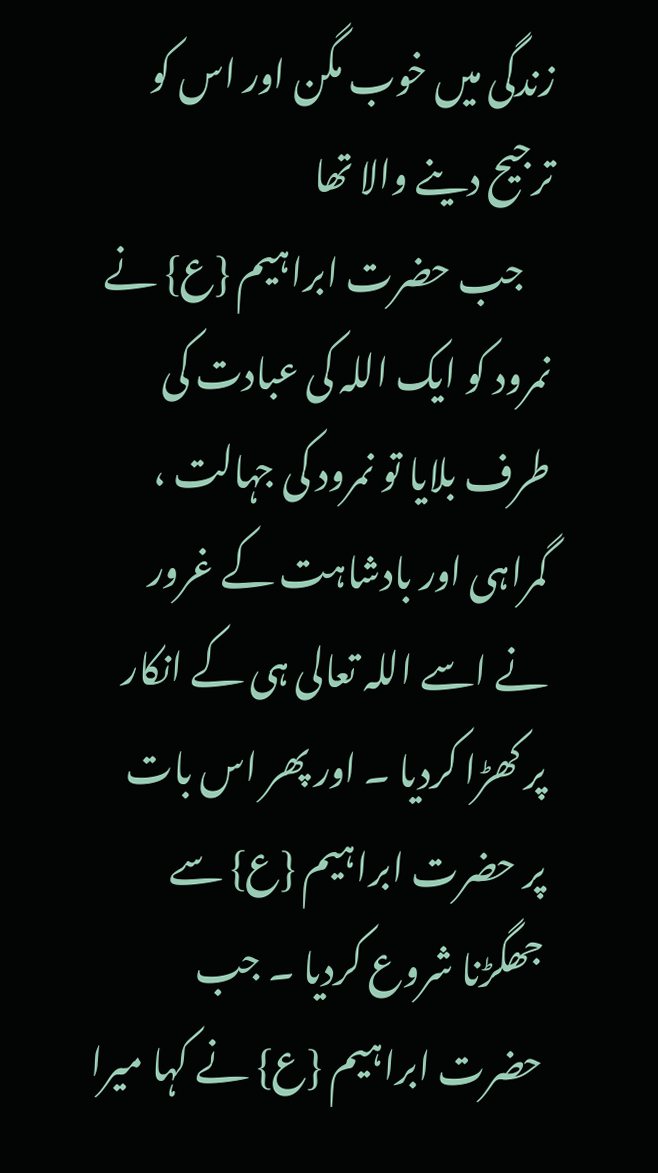زندگی میں خوب مگن اور اس کو ترجیح دینے والا تھا
    جب حضرت ابراہیم {ع} نے نمرود کو ایک اللہ کی عبادت کی طرف بلایا تو نمرود کی جہالت ، گمراہی اور بادشاہت کے غرور نے اسے اللہ تعالی ہی کے انکار پر کھڑا کردیا ۔ اور پھر اس بات پر حضرت ابراہیم {ع} سے جھگڑنا شروع کردیا ۔ جب حضرت ابراہیم {ع} نے کہا میرا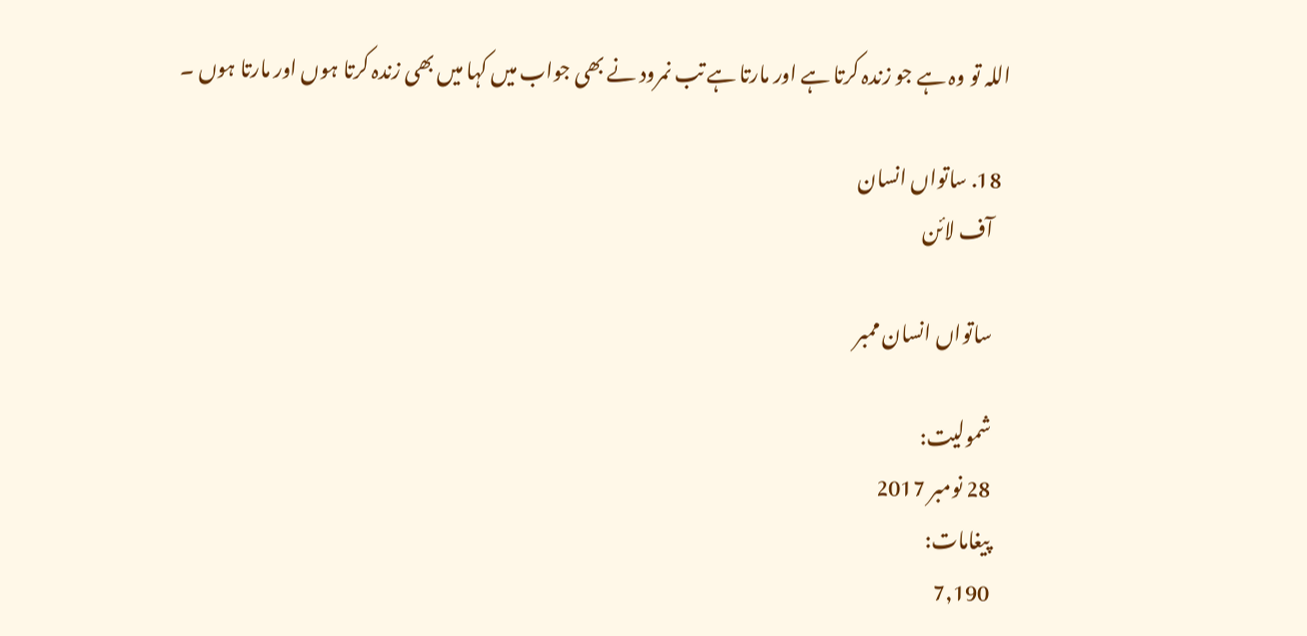اللہ تو وہ ہے جو زندہ کرتا ہے اور مارتا ہے تب نمرود نے بھی جواب میں کہا میں بھی زندہ کرتا ہوں اور مارتا ہوں ۔

  18. ساتواں انسان
    آف لائن

    ساتواں انسان ممبر

    شمولیت:
    28 نومبر 2017
    پیغامات:
    7,190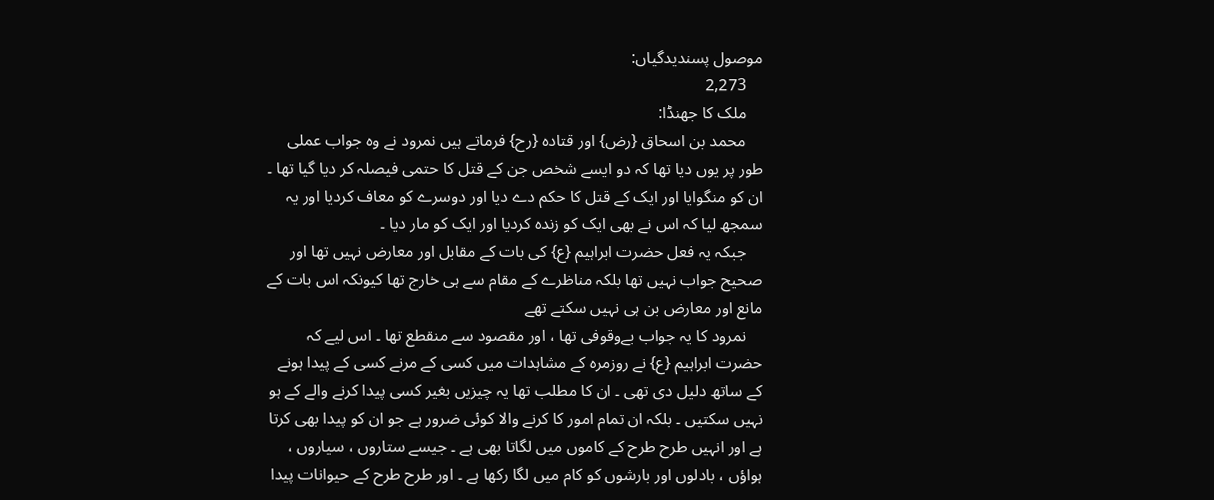موصول پسندیدگیاں:
    2,273
    ملک کا جھنڈا:
    محمد بن اسحاق {رض} اور قتادہ {رح} فرماتے ہیں نمرود نے وہ جواب عملی طور پر یوں دیا تھا کہ دو ایسے شخص جن کے قتل کا حتمی فیصلہ کر دیا گیا تھا ۔ ان کو منگوایا اور ایک کے قتل کا حکم دے دیا اور دوسرے کو معاف کردیا اور یہ سمجھ لیا کہ اس نے بھی ایک کو زندہ کردیا اور ایک کو مار دیا ۔
    جبکہ یہ فعل حضرت ابراہیم {ع} کی بات کے مقابل اور معارض نہیں تھا اور صحیح جواب نہیں تھا بلکہ مناظرے کے مقام سے ہی خارج تھا کیونکہ اس بات کے مانع اور معارض بن ہی نہیں سکتے تھے
    نمرود کا یہ جواب بےوقوفی تھا ، اور مقصود سے منقطع تھا ۔ اس لیے کہ حضرت ابراہیم {ع} نے روزمرہ کے مشاہدات میں کسی کے مرنے کسی کے پیدا ہونے کے ساتھ دلیل دی تھی ۔ ان کا مطلب تھا یہ چیزیں بغیر کسی پیدا کرنے والے کے ہو نہیں سکتیں ۔ بلکہ ان تمام امور کا کرنے والا کوئی ضرور ہے جو ان کو پیدا بھی کرتا ہے اور انہیں طرح طرح کے کاموں میں لگاتا بھی ہے ۔ جیسے ستاروں ، سیاروں ، ہواؤں ، بادلوں اور بارشوں کو کام میں لگا رکھا ہے ۔ اور طرح طرح کے حیوانات پیدا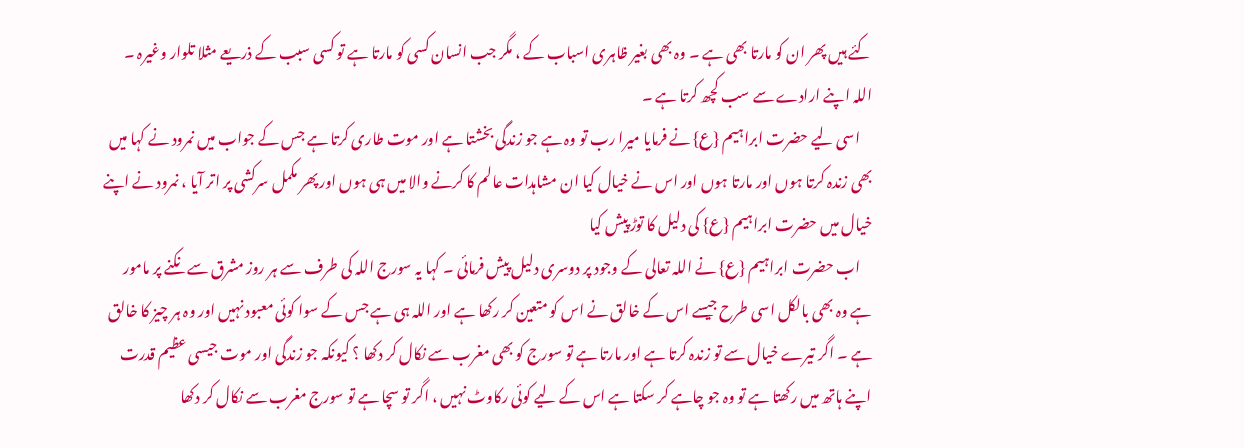کئے ہیں پھر ان کو مارتا بھی ہے ۔ وہ بھی بغیر ظاہری اسباب کے ، مگر جب انسان کسی کو مارتا ہے تو کسی سبب کے ذریعے مثلا تلوار وغیرہ ۔ اللہ اپنے ارادے سے سب کچھ کرتا ہے ۔
    اسی لیے حضرت ابراہیم {ع} نے فرمایا میرا رب تو وہ ہے جو زندگی بخشتا ہے اور موت طاری کرتا ہے جس کے جواب میں نمرود نے کہا میں بھی زندہ کرتا ہوں اور مارتا ہوں اور اس نے خیال کیا ان مشاہدات عالم کا کرنے والا میں ہی ہوں اور پھر مکمل سرکشی پر اتر آیا ، نمرود نے اپنے خیال میں حضرت ابراہیم {ع} کی دلیل کا توڑ پیش کیا
    اب حضرت ابراہیم {ع} نے اللہ تعالی کے وجود پر دوسری دلیل پیش فرمائی ۔ کہا یہ سورج اللہ کی طرف سے ہر روز مشرق سے نکنے پر مامور ہے وہ بھی بالکل اسی طرح جیسے اس کے خالق نے اس کو متعین کر رکھا ہے اور اللہ ہی ہے جس کے سوا کوئی معبود نہیں اور وہ ہر چیز کا خالق ہے ۔ اگر تیرے خیال سے تو زندہ کرتا ہے اور مارتا ہے تو سورج کو بھی مغرب سے نکال کر دکھا ؟ کیونکہ جو زندگی اور موت جیسی عظیم قدرت اپنے ہاتھ میں رکھتا ہے تو وہ جو چاہے کر سکتا ہے اس کے لیے کوئی رکاوٹ نہیں ، اگر تو سچا ہے تو سورج مغرب سے نکال کر دکھا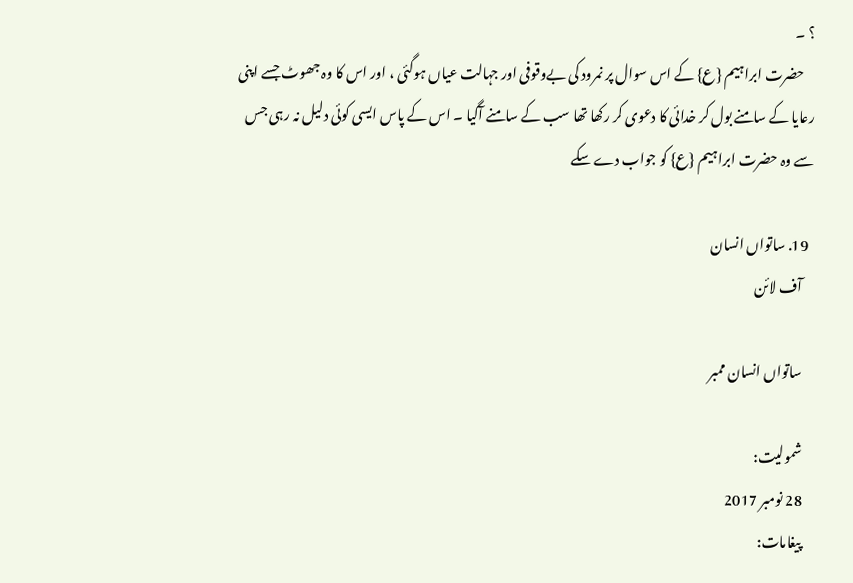؟ ۔
    حضرت ابراہیم {ع} کے اس سوال پر نمرود کی بےوقوفی اور جہالت عیاں ہوگئی ، اور اس کا وہ جھوٹ جسے اپنی رعایا کے سامنے بول کر خدائی کا دعوی کر رکھا تھا سب کے سامنے آگیا ۔ اس کے پاس ایسی کوئی دلیل نہ رہی جس سے وہ حضرت ابراہیم {ع} کو جواب دے سکے

  19. ساتواں انسان
    آف لائن

    ساتواں انسان ممبر

    شمولیت:
    28 نومبر 2017
    پیغامات: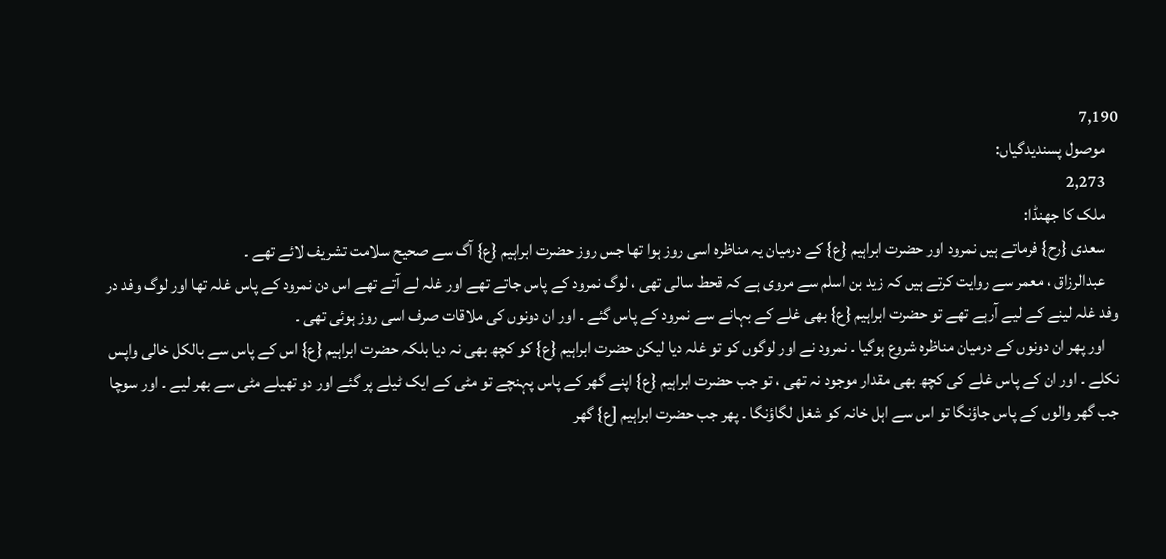7,190
    موصول پسندیدگیاں:
    2,273
    ملک کا جھنڈا:
    سعدی {رح} فرماتے ہیں نمرود اور حضرت ابراہیم {ع} کے درمیان یہ مناظرہ اسی روز ہوا تھا جس روز حضرت ابراہیم {ع} آگ سے صحیح سلامت تشریف لائے تھے ۔
    عبدالرزاق ، معمر سے روایت کرتے ہیں کہ زید بن اسلم سے مروی ہے کہ قحط سالی تھی ، لوگ نمرود کے پاس جاتے تھے اور غلہ لے آتے تھے اس دن نمرود کے پاس غلہ تھا اور لوگ وفد در وفد غلہ لینے کے لیے آرہے تھے تو حضرت ابراہیم {ع} بھی غلے کے بہانے سے نمرود کے پاس گئے ۔ اور ان دونوں کی ملاقات صرف اسی روز ہوئی تھی ۔
    اور پھر ان دونوں کے درمیان مناظرہ شروع ہوگیا ۔ نمرود نے اور لوگوں کو تو غلہ دیا لیکن حضرت ابراہیم {ع} کو کچھ بھی نہ دیا بلکہ حضرت ابراہیم {ع} اس کے پاس سے بالکل خالی واپس نکلے ۔ اور ان کے پاس غلے کی کچھ بھی مقدار موجود نہ تھی ، تو جب حضرت ابراہیم {ع} اپنے گھر کے پاس پہنچے تو مٹی کے ایک ٹیلے پر گئے اور دو تھیلے مٹی سے بھر لیے ۔ اور سوچا جب گھر والوں کے پاس جاؤنگا تو اس سے اہل خانہ کو شغل لگاؤنگا ۔ پھر جب حضرت ابراہیم [ع} گھر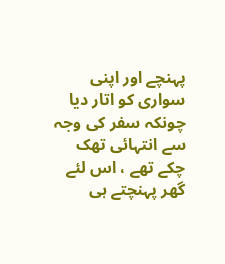پہنچے اور اپنی سواری کو اتار دیا چونکہ سفر کی وجہ سے انتہائی تھک چکے تھے ، اس لئے گھر پہنچتے ہی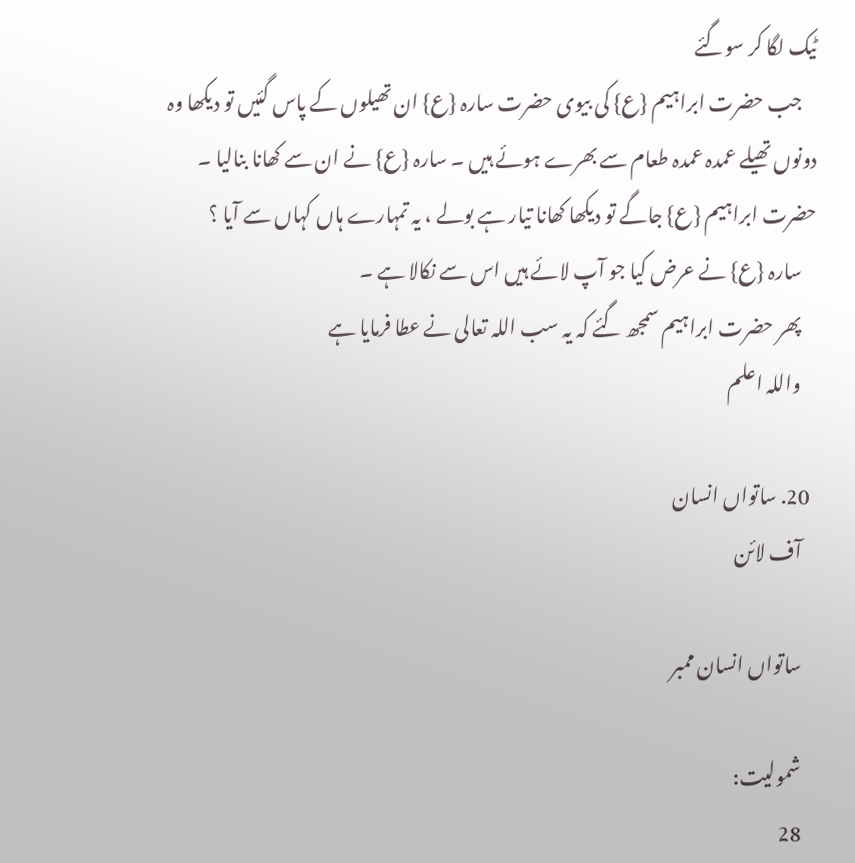ٹیک لگا کر سوگئے
    جب حضرت ابراہیم {ع} کی بیوی حضرت سارہ {ع} ان تھیلوں کے پاس گئیں تو دیکھا وہ دونوں تھیلے عمدہ عمدہ طعام سے بھرے ہوئے ہیں ۔ سارہ {ع} نے ان سے کھانا بنالیا ۔ حضرت ابراہیم {ع} جاگے تو دیکھا کھانا تیار ہے بولے ، یہ تمہارے ہاں کہاں سے آیا ؟
    سارہ {ع} نے عرض کیا جو آپ لائے ہیں اس سے نکالا ہے ۔
    پھر حضرت ابراہیم سمجھ گئے کہ یہ سب اللہ تعالی نے عطا فرمایا ہے
    واللہ اعلم

  20. ساتواں انسان
    آف لائن

    ساتواں انسان ممبر

    شمولیت:
    28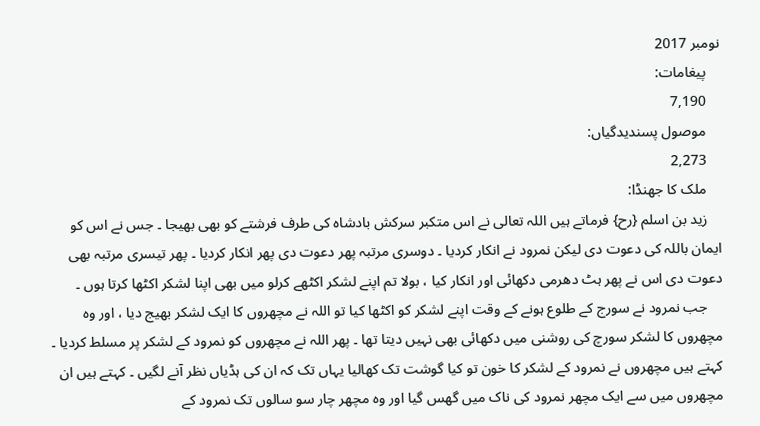نومبر 2017
    پیغامات:
    7,190
    موصول پسندیدگیاں:
    2,273
    ملک کا جھنڈا:
    زید بن اسلم {رح} فرماتے ہیں اللہ تعالی نے اس متکبر سرکش بادشاہ کی طرف فرشتے کو بھی بھیجا ۔ جس نے اس کو ایمان باللہ کی دعوت دی لیکن نمرود نے انکار کردیا ۔ دوسری مرتبہ پھر دعوت دی پھر انکار کردیا ۔ پھر تیسری مرتبہ بھی دعوت دی اس نے پھر ہٹ دھرمی دکھائی اور انکار کیا ، بولا تم اپنے لشکر اکٹھے کرلو میں بھی اپنا لشکر اکٹھا کرتا ہوں ۔
    جب نمرود نے سورج کے طلوع ہونے کے وقت اپنے لشکر کو اکٹھا کیا تو اللہ نے مچھروں کا ایک لشکر بھیج دیا ، اور وہ مچھروں کا لشکر سورچ کی روشنی میں دکھائی بھی نہیں دیتا تھا ۔ پھر اللہ نے مچھروں کو نمرود کے لشکر پر مسلط کردیا ۔ کہتے ہیں مچھروں نے نمرود کے لشکر کا خون تو کیا گوشت تک کھالیا یہاں تک کہ ان کی ہڈیاں نظر آنے لگیں ۔ کہتے ہیں ان مچھروں میں سے ایک مچھر نمرود کی ناک میں گھس گیا اور وہ مچھر چار سو سالوں تک نمرود کے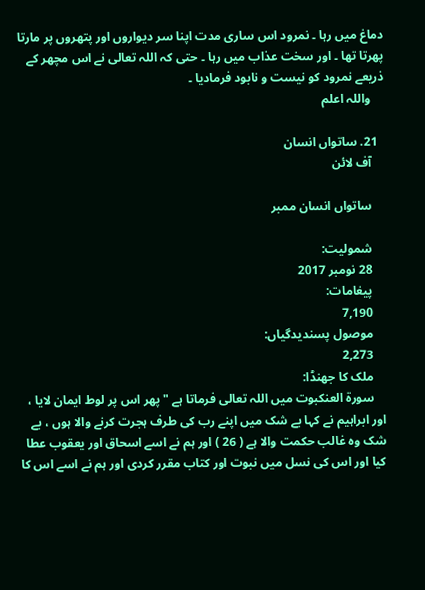دماغ میں رہا ۔ نمرود اس ساری مدت اپنا سر دیواروں اور پتھروں پر مارتا پھرتا تھا ۔ اور سخت عذاب میں رہا ۔ حتی کہ اللہ تعالی نے اس مچھر کے ذریعے نمرود کو نیست و نابود فرمادیا ۔
    واللہ اعلم

  21. ساتواں انسان
    آف لائن

    ساتواں انسان ممبر

    شمولیت:
    28 نومبر 2017
    پیغامات:
    7,190
    موصول پسندیدگیاں:
    2,273
    ملک کا جھنڈا:
    سورۃ العنکبوت میں اللہ تعالی فرماتا ہے " پھر اس پر لوط ایمان لایا ، اور ابراہیم نے کہا بے شک میں اپنے رب کی طرف ہجرت کرنے والا ہوں ، بے شک وہ غالب حکمت والا ہے ( 26 ) اور ہم نے اسے اسحاق اور یعقوب عطا کیا اور اس کی نسل میں نبوت اور کتاب مقرر کردی اور ہم نے اسے اس کا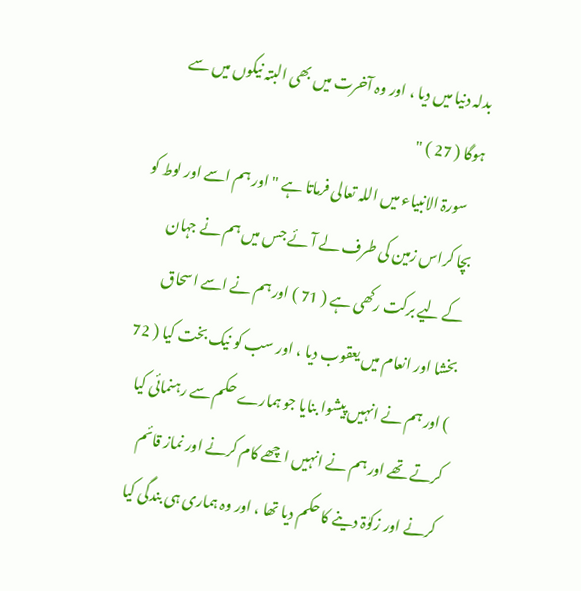بدلہ دنیا میں دیا ، اور وہ آخرت میں بھی البتہ نیکوں میں سے ہوگا ( 27 ) "
    سورۃ الانبیاء میں اللہ تعالی فرماتا ہے " اور ہم اسے اور لوط کو بچا کراس زمین کی طرف لے آئے جس میں ہم نے جہان کے لیے برکت رکھی ہے ( 71 ) اور ہم نے اسے اسحاق بخشا اور انعام میں یعقوب دیا ، اور سب کو نیک بخت کیا ( 72 ) اور ہم نے انہیں پیشوا بنایا جو ہمارے حکم سے رہنمائی کیا کرتے تھے اور ہم نے انہیں اچھے کام کرنے اور نماز قائم کرنے اور زکوٰۃ دینے کا حکم دیا تھا ، اور وہ ہماری ہی بندگی کیا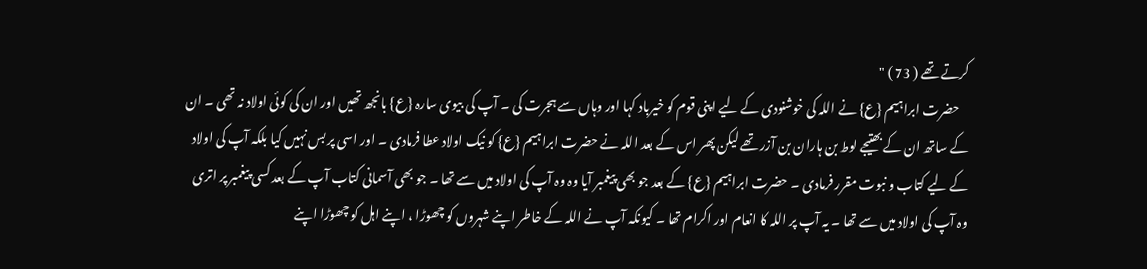کرتے تھے ( 73 ) "
    حضرت ابراہیم {ع} نے اللہ کی خوشنودی کے لیے اپنی قوم کو خیرباد کہا اور وہاں سے ہجرت کی ۔ آپ کی بیوی سارہ {ع} بانجھ تھیں اور ان کی کوئی اولاد نہ تھی ۔ ان کے ساتھ ان کے بھتیجے لوط بن ہاران بن آزر تھے لیکن پھر اس کے بعد اللہ نے حضرت ابراہیم {ع} کو نیک اولاد عطا فرمادی ۔ اور اسی پر بس نہیں کیا بلکہ آپ کی اولاد کے لیے کتاب و نبوت مقرر فرمادی ۔ حضرت ابراہیم {ع} کے بعد جو بھی پیغمبر آیا وہ وہ آپ کی اولاد میں سے تھا ۔ جو بھی آسمانی کتاب آپ کے بعد کسی پیغمبر پر اتری وہ آپ کی اولاد میں سے تھا ۔ یہ آپ پر اللہ کا انعام اور اکرام تھا ۔ کیونکہ آپ نے اللہ کے خاطر اپنے شہروں کو چھوڑا ، اپنے اہل کو چھوڑا اپنے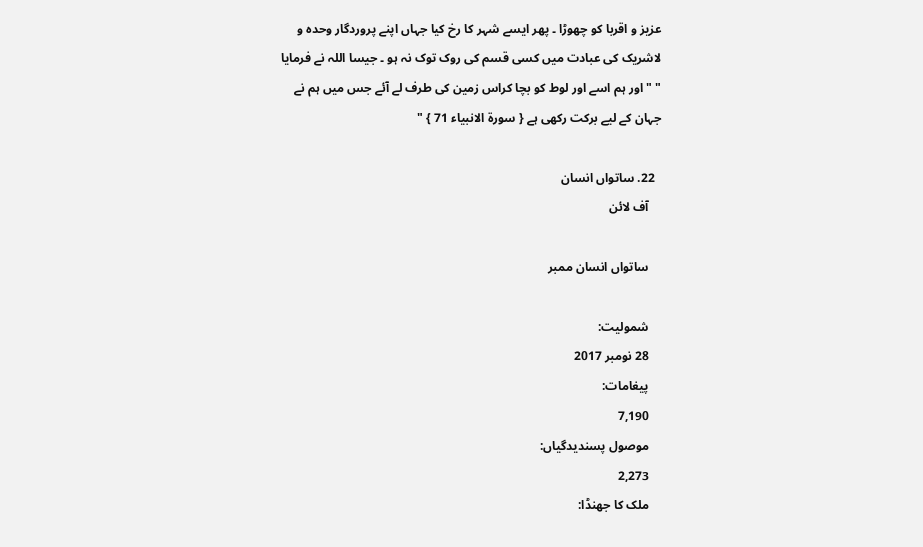عزیز و اقربا کو چھوڑا ۔ پھر ایسے شہر کا رخ کیا جہاں اپنے پروردگار وحدہ و لاشریک کی عبادت میں کسی قسم کی روک توک نہ ہو ۔ جیسا اللہ نے فرمایا " " اور ہم اسے اور لوط کو بچا کراس زمین کی طرف لے آئے جس میں ہم نے جہان کے لیے برکت رکھی ہے { سورۃ الانبیاء 71 } "

  22. ساتواں انسان
    آف لائن

    ساتواں انسان ممبر

    شمولیت:
    28 نومبر 2017
    پیغامات:
    7,190
    موصول پسندیدگیاں:
    2,273
    ملک کا جھنڈا: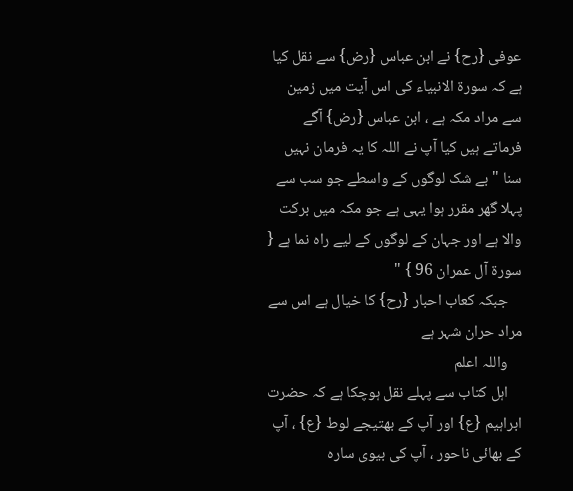عوفی {رح} نے ابن عباس {رض} سے نقل کیا ہے کہ سورۃ الانبیاء کی اس آیت میں زمین سے مراد مکہ ہے ، ابن عباس {رض} آگے فرماتے ہیں کیا آپ نے اللہ کا یہ فرمان نہیں سنا " بے شک لوگوں کے واسطے جو سب سے پہلا گھر مقرر ہوا یہی ہے جو مکہ میں برکت والا ہے اور جہان کے لوگوں کے لیے راہ نما ہے { سورۃ آل عمران 96 } "
    جبکہ کعاب احبار {رح} کا خیال ہے اس سے مراد حران شہر ہے
    واللہ اعلم
    اہل کتاب سے پہلے نقل ہوچکا ہے کہ حضرت ابراہیم {ع} اور آپ کے بھتیجے لوط {ع} ، آپ کے بھائی ناحور ، آپ کی بیوی سارہ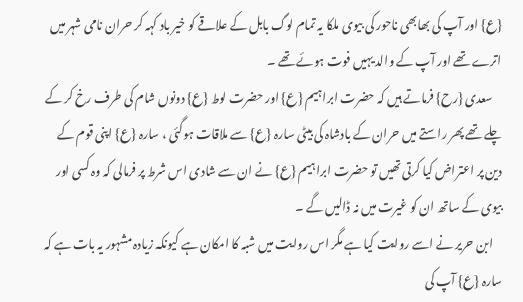{ع} اور آپ کی بھابھی ناحور کی بیوی ملکا یہ تمام لوگ بابل کے علاقے کو خیر باد کہہ کر حران نامی شہر میں اترے تھے اور آپ کے والد یہیں فوت ہوئے تھے ۔
    سعدی {رح} فرماتے ہیں کہ حضرت ابراہیم {ع} اور حضرت لوط {ع} دونوں شام کی طرف رخ کر کے چلے تھے پھر راستے میں حران کے بادشاہ کی بیٹی سارہ {ع} سے ملاقات ہوگئی ، سارہ {ع} اپنی قوم کے دین پر اعتراض کیا کرتی تھیں تو حضرت ابراہیم {ع} نے ان سے شادی اس شرط پر فرمالی کہ وہ کسی اور بیوی کے ساتھ ان کو غیرت میں نہ ڈالیں گے ۔
    ابن حریر نے اسے روایت کیا ہے مگر اس روایت میں شبہ کا امکان ہے کیونکہ زیادہ مشہور یہ بات ہے کہ سارہ {ع} آپ کی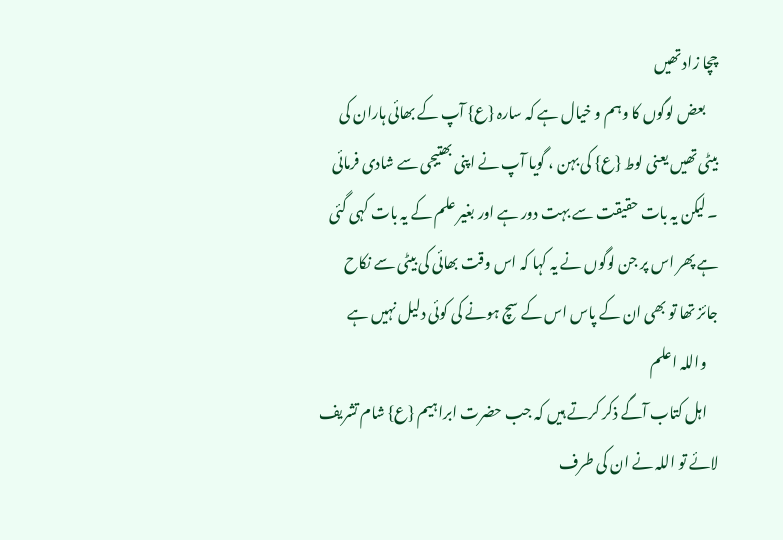چچا زاد تھیں
    بعض لوگوں کا وہم و خیال ہے کہ سارہ {ع} آپ کے بھائی ہاران کی بیٹی تھیں یعنی لوط {ع} کی بہن ، گویا آپ نے اپنی بھتیجی سے شادی فرمائی ۔ لیکن یہ بات حقیقت سے بہت دور ہے اور بغیر علم کے یہ بات کہی گئی ہے پھر اس پر جن لوگوں نے یہ کہا کہ اس وقت بھائی کی بیٹی سے نکاح جائز تھا تو بھی ان کے پاس اس کے سچ ہونے کی کوئی دلیل نہیں ہے
    واللہ اعلم
    اہل کتاب آگے ذکر کرتے ہیں کہ جب حضرت ابراہیم {ع} شام تشریف لائے تو اللہ نے ان کی طرف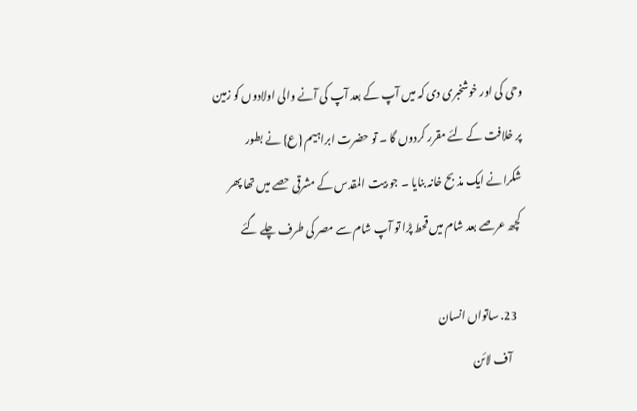وحی کی اور خوشخبری دی کہ میں آپ کے بعد آپ کی آنے والی اولادوں کو زمین پر خلافت کے لئے مقرر کردوں گا ۔ تو حضرت ابراہیم {ع} نے بطور شکرانے ایک مذبح خانہ بنایا ۔ جو بیت المقدس کے مشرقی حصے میں تھا پھر کچھ عرصے بعد شام میں قحط پڑا تو آپ شام سے مصر کی طرف چلے گئے

  23. ساتواں انسان
    آف لائن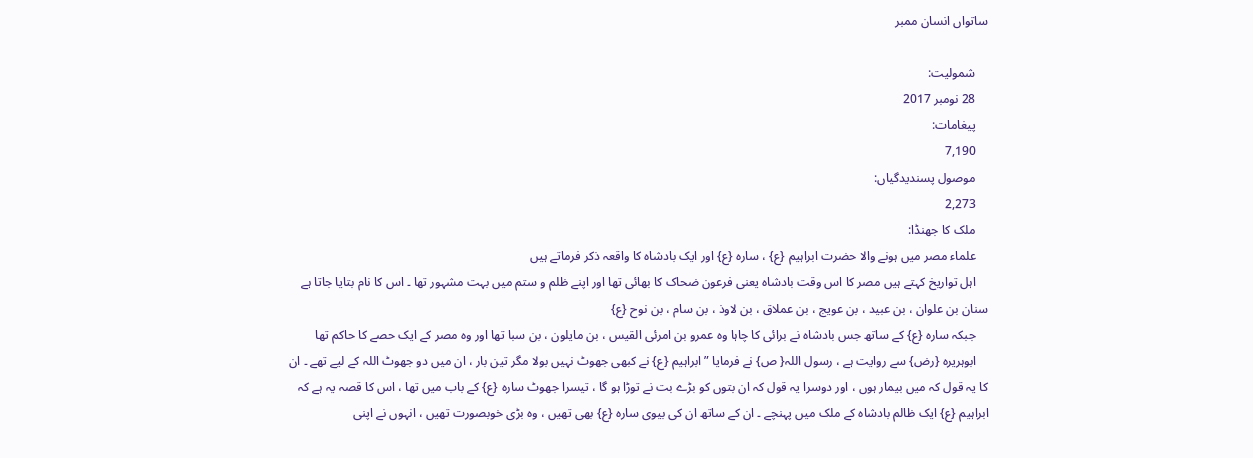ساتواں انسان ممبر

    شمولیت:
    28 نومبر 2017
    پیغامات:
    7,190
    موصول پسندیدگیاں:
    2,273
    ملک کا جھنڈا:
    علماء مصر میں ہونے والا حضرت ابراہیم {ع} ، سارہ {ع} اور ایک بادشاہ کا واقعہ ذکر فرماتے ہیں
    اہل تواریخ کہتے ہیں مصر کا اس وقت بادشاہ یعنی فرعون ضحاک کا بھائی تھا اور اپنے ظلم و ستم میں بہت مشہور تھا ۔ اس کا نام بتایا جاتا ہے سنان بن علوان ، بن عبید ، بن عویج ، بن عملاق ، بن لاوذ ، بن سام ، بن نوح {ع}
    جبکہ سارہ {ع} کے ساتھ جس بادشاہ نے برائی کا چاہا وہ عمرو بن امرئی القیس ، بن مایلون ، بن سبا تھا اور وہ مصر کے ایک حصے کا حاکم تھا
    ابوہریرہ {رض} سے روایت ہے ، رسول اللہ{ ص} نے فرمایا ” ابراہیم {ع} نے کبھی جھوٹ نہیں بولا مگر تین بار ، ان میں دو جھوٹ اللہ کے لیے تھے ۔ ان کا یہ قول کہ میں بیمار ہوں ، اور دوسرا یہ قول کہ ان بتوں کو بڑے بت نے توڑا ہو گا ، تیسرا جھوٹ سارہ {ع} کے باب میں تھا ، اس کا قصہ یہ ہے کہ ابراہیم {ع} ایک ظالم بادشاہ کے ملک میں پہنچے ۔ ان کے ساتھ ان کی بیوی سارہ {ع} بھی تھیں ، وہ بڑی خوبصورت تھیں ، انہوں نے اپنی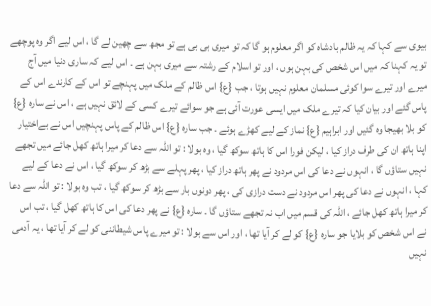بیوی سے کہا کہ یہ ظالم بادشاہ کو اگر معلوم ہو گا کہ تو میری بی بی ہے تو مجھ سے چھین لے گا ، اس لیے اگر وہ پوچھے تو یہ کہنا کہ میں اس شخص کی بہن ہوں ، اور تو اسلام کے رشتہ سے میری بہن ہے ۔ اس لیے کہ ساری دنیا میں آج میرے اور تیرے سوا کوئی مسلمان معلوم نہیں ہوتا ، جب {ع} اس ظالم کے ملک میں پہنچے تو اس کے کارندے اس کے پاس گئے اور بیان کیا کہ تیرے ملک میں ایسی عورت آئی ہے جو سوائے تیرے کسی کے لائق نہیں ہے ، اس نے سارہ {ع} کو بلا بھیجا وہ گئیں اور ابراہیم {ع} نماز کے لیے کھڑے ہوئے ۔ جب سارہ {ع} اس ظالم کے پاس پہنچیں اس نے بےاختیار اپنا ہاتھ ان کی طرف دراز کیا ، لیکن فورا اس کا ہاتھ سوکھ گیا ، وہ بولا : تو اللہ سے دعا کر میرا ہاتھ کھل جائے میں تجھے نہیں ستاؤں گا ، انہوں نے دعا کی اس مردود نے پھر ہاتھ دراز کیا ، پھر پہلے سے بڑھ کر سوکھ گیا ، اس نے دعا کے لیے کہا ، انہوں نے دعا کی پھر اس مردود نے دست درازی کی ، پھر دونوں بار سے بڑھ کر سوکھ گیا ، تب وہ بولا : تو اللہ سے دعا کر میرا ہاتھ کھل جائے ، اللہ کی قسم میں اب نہ تجھے ستاؤں گا ۔ سارہ {ع} نے پھر دعا کی اس کا ہاتھ کھل گیا ، تب اس نے اس شخص کو بلایا جو سارہ {ع} کو لے کر آیا تھا ، اور اس سے بولا : تو میرے پاس شیطاننی کو لے کر آیا تھا ، یہ آدمی نہیں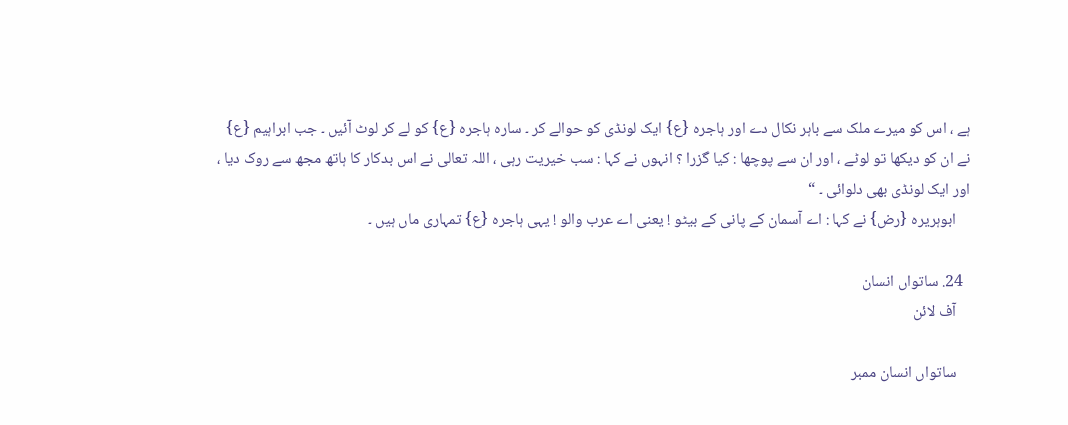ہے ، اس کو میرے ملک سے باہر نکال دے اور ہاجرہ {ع} ایک لونڈی کو حوالے کر ۔ سارہ ہاجرہ {ع} کو لے کر لوٹ آئیں ۔ جب ابراہیم {ع} نے ان کو دیکھا تو لوٹے ، اور ان سے پوچھا : کیا گزرا ؟ انہوں نے کہا : سب خیریت رہی ، اللہ تعالی نے اس بدکار کا ہاتھ مجھ سے روک دیا ، اور ایک لونڈی بھی دلوائی ۔ “
    ابوہریرہ {رض} نے کہا : اے آسمان کے پانی کے بیٹو ! یعنی اے عرب والو ! یہی ہاجرہ {ع} تمہاری ماں ہیں ۔

  24. ساتواں انسان
    آف لائن

    ساتواں انسان ممبر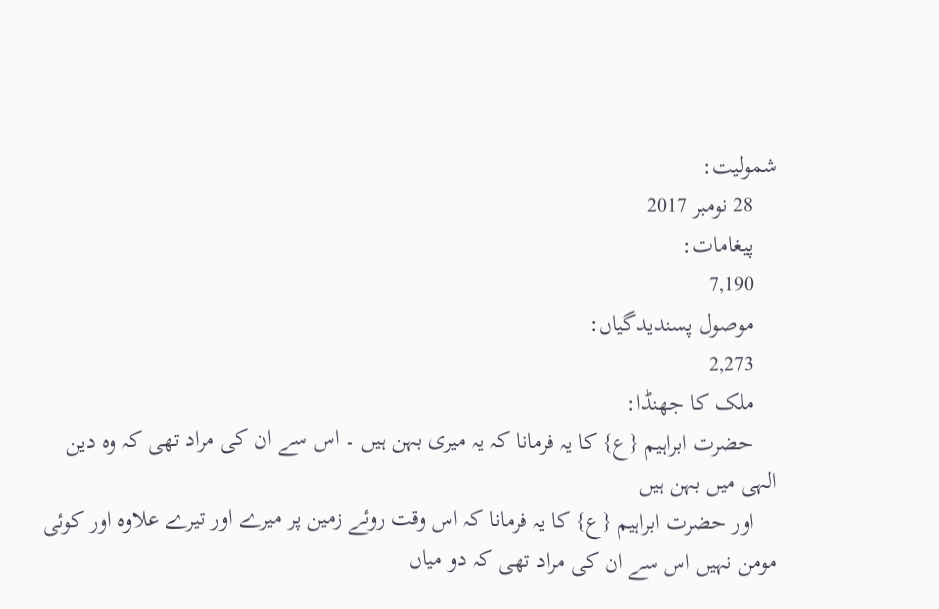شمولیت:
    28 نومبر 2017
    پیغامات:
    7,190
    موصول پسندیدگیاں:
    2,273
    ملک کا جھنڈا:
    حضرت ابراہیم {ع} کا یہ فرمانا کہ یہ میری بہن ہیں ۔ اس سے ان کی مراد تھی کہ وہ دین الہی میں بہن ہیں
    اور حضرت ابراہیم {ع} کا یہ فرمانا کہ اس وقت روئے زمین پر میرے اور تیرے علاوہ اور کوئی مومن نہیں اس سے ان کی مراد تھی کہ دو میاں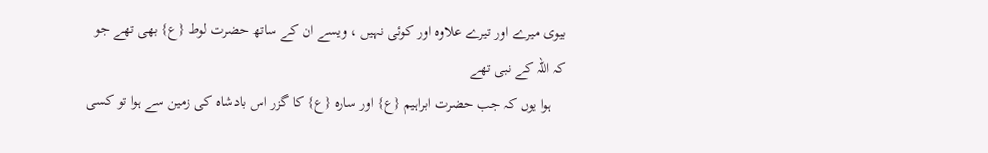بیوی میرے اور تیرے علاوہ اور کوئی نہیں ، ویسے ان کے ساتھ حضرت لوط {ع} بھی تھے جو کہ اللہ کے نبی تھے
    ہوا یوں کہ جب حضرت ابراہیم {ع} اور سارہ {ع} کا گزر اس بادشاہ کی زمین سے ہوا تو کسی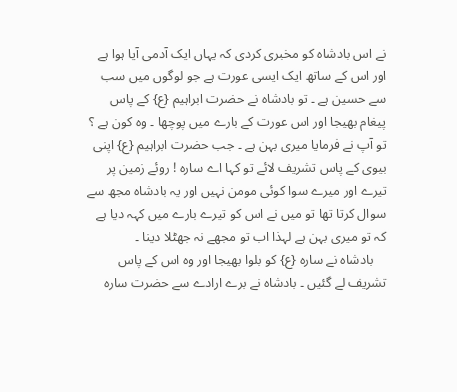نے اس بادشاہ کو مخبری کردی کہ یہاں ایک آدمی آیا ہوا ہے اور اس کے ساتھ ایک ایسی عورت ہے جو لوگوں میں سب سے حسین ہے ۔ تو بادشاہ نے حضرت ابراہیم {ع} کے پاس پیغام بھیجا اور اس عورت کے بارے میں پوچھا ۔ وہ کون ہے ؟ تو آپ نے فرمایا میری بہن ہے ۔ جب حضرت ابراہیم {ع} اپنی بیوی کے پاس تشریف لائے تو کہا اے سارہ ! روئے زمین پر تیرے اور میرے سوا کوئی مومن نہیں اور یہ بادشاہ مجھ سے سوال کرتا تھا تو میں نے اس کو تیرے بارے میں کہہ دیا ہے کہ تو میری بہن ہے لہذا اب تو مجھے نہ جھٹلا دینا ۔
    بادشاہ نے سارہ {ع} کو بلوا بھیجا اور وہ اس کے پاس تشریف لے گئیں ۔ بادشاہ نے برے ارادے سے حضرت سارہ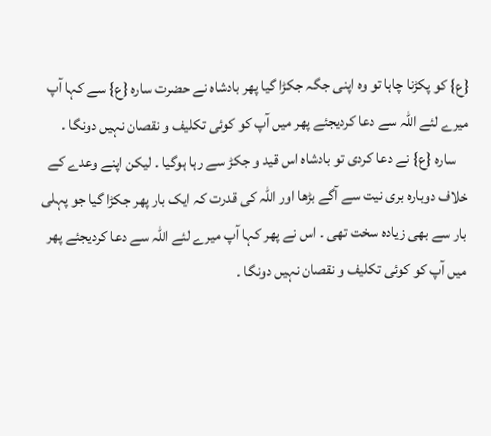{ع} کو پکڑنا چاہا تو وہ اپنی جگہ جکڑا گیا پھر بادشاہ نے حضرت سارہ {ع} سے کہا آپ میرے لئے اللہ سے دعا کردیجئے پھر میں آپ کو کوئی تکلیف و نقصان نہیں دونگا ۔
    سارہ {ع} نے دعا کردی تو بادشاہ اس قید و جکڑ سے رہا ہوگیا ۔ لیکن اپنے وعدے کے خلاف دوبارہ بری نیت سے آگے بڑھا اور اللہ کی قدرت کہ ایک بار پھر جکڑا گیا جو پہلی بار سے بھی زیادہ سخت تھی ۔ اس نے پھر کہا آپ میرے لئے اللہ سے دعا کردیجئے پھر میں آپ کو کوئی تکلیف و نقصان نہیں دونگا ۔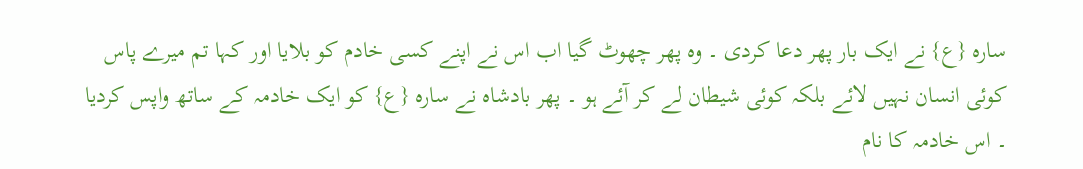سارہ {ع} نے ایک بار پھر دعا کردی ۔ وہ پھر چھوٹ گیا اب اس نے اپنے کسی خادم کو بلایا اور کہا تم میرے پاس کوئی انسان نہیں لائے بلکہ کوئی شیطان لے کر آئے ہو ۔ پھر بادشاہ نے سارہ {ع} کو ایک خادمہ کے ساتھ واپس کردیا ۔ اس خادمہ کا نام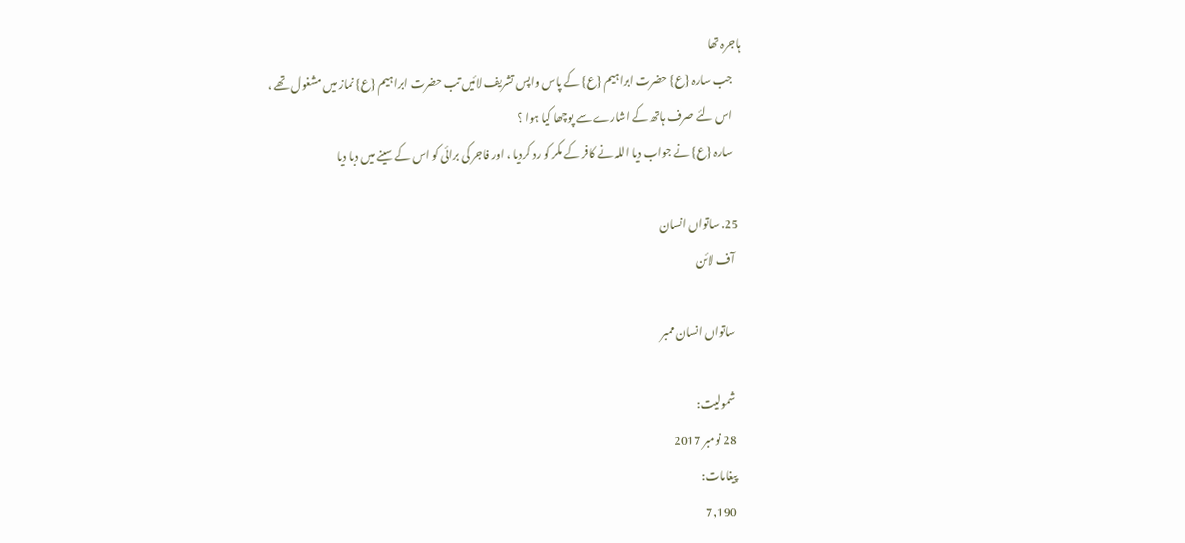ہاجرہ تھا
    جب سارہ {ع} حضرت ابراہیم {ع} کے پاس واپس تشریف لائیں تب حضرت ابراہیم {ع} نماز میں مشغول تھے ،
    اس لئے صرف ہاتھ کے اشارے سے پوچھا کیا ہوا ؟
    سارہ {ع} نے جواب دیا اللہ نے کافر کے مکر کو رد کردیا ، اور فاجر کی برائی کو اس کے سینے میں دبا دیا

  25. ساتواں انسان
    آف لائن

    ساتواں انسان ممبر

    شمولیت:
    28 نومبر 2017
    پیغامات:
    7,190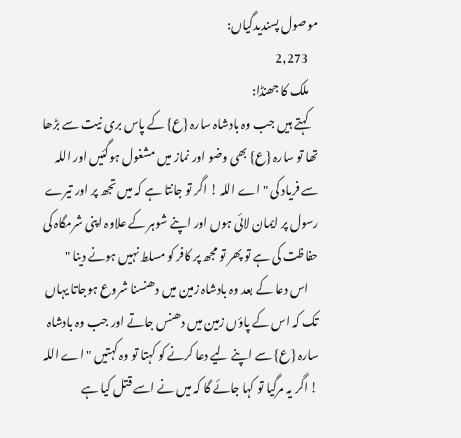موصول پسندیدگیاں:
    2,273
    ملک کا جھنڈا:
    کہتے ہیں جب وہ بادشاہ سارہ {ع} کے پاس بری نیت سے بڑھا تھا تو سارہ {ع} بھی وضو اور نماز میں مشغول ہوگئیں اور اللہ سے فریاد کی " اے اللہ ! اگر تو جانتا ہے کہ میں تجھ پر اور تیرے رسول پر ایمان لائی ہوں اور اپنے شوہر کے علاوہ اپنی شرمگاہ کی حفاظت کی ہے تو پھر تو مجھ پر کافر کو مسلط نہیں ہونے دینا "
    اس دعا کے بعد وہ بادشاہ زمین میں دھنسنا شروع ہوجاتا یہاں تک کہ اس کے پاؤں زمین میں دھنس جاتے اور جب وہ بادشاہ سارہ {ع} سے اپنے لیے دعا کرنے کو کہتا تو وہ کہتیں " اے اللہ ! اگر یہ مرگیا تو کہا جائے گا کہ میں نے اسے قتل کیا ہے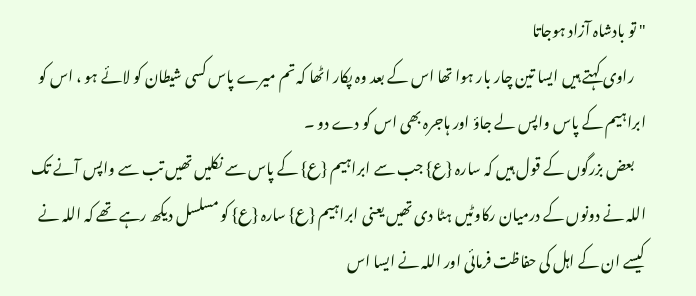" تو بادشاہ آزاد ہوجاتا
    راوی کہتے ہیں ایسا تین چار بار ہوا تھا اس کے بعد وہ پکار اٹھا کہ تم میرے پاس کسی شیطان کو لائے ہو ، اس کو ابراہیم کے پاس واپس لے جاؤ اور ہاجرہ بھی اس کو دے دو ۔
    بعض بزرگوں کے قول ہیں کہ سارہ {ع} جب سے ابراہیم {ع} کے پاس سے نکلیں تھیں تب سے واپس آنے تک اللہ نے دونوں کے درمیان رکاوٹیں ہٹا دی تھیں یعنی ابراہیم {ع} سارہ {ع} کو مسلسل دیکھ رہے تھے کہ اللہ نے کیسے ان کے اہل کی حفاظت فرمائی اور اللہ نے ایسا اس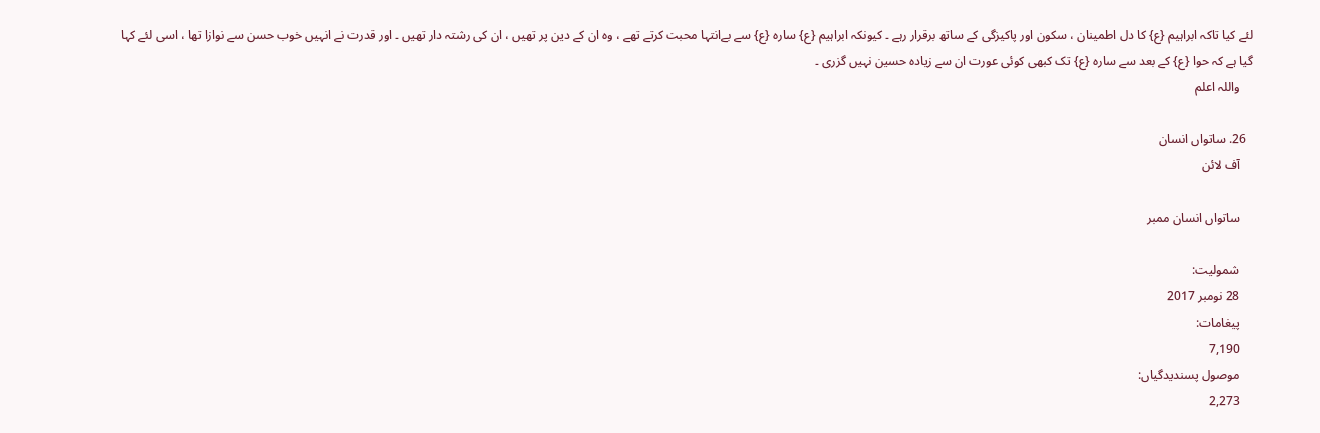لئے کیا تاکہ ابراہیم {ع} کا دل اطمینان ، سکون اور پاکیزگی کے ساتھ برقرار رہے ۔ کیونکہ ابراہیم {ع} سارہ {ع} سے بےانتہا محبت کرتے تھے ، وہ ان کے دین پر تھیں ، ان کی رشتہ دار تھیں ۔ اور قدرت نے انہیں خوب حسن سے نوازا تھا ، اسی لئے کہا گیا ہے کہ حوا {ع} کے بعد سے سارہ {ع} تک کبھی کوئی عورت ان سے زیادہ حسین نہیں گزری ۔
    واللہ اعلم

  26. ساتواں انسان
    آف لائن

    ساتواں انسان ممبر

    شمولیت:
    28 نومبر 2017
    پیغامات:
    7,190
    موصول پسندیدگیاں:
    2,273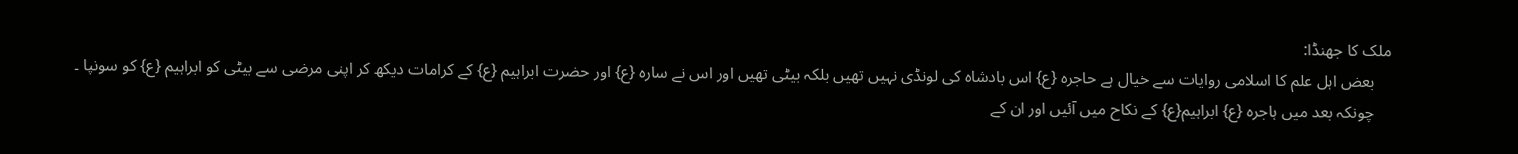ملک کا جھنڈا:
    بعض اہل علم کا اسلامی روایات سے خیال ہے حاجرہ {ع} اس بادشاہ کی لونڈی نہیں تھیں بلکہ بیٹی تھیں اور اس نے سارہ {ع} اور حضرت ابراہیم {ع} کے کرامات دیکھ کر اپنی مرضی سے بیٹی کو ابراہیم {ع} کو سونپا ۔
    چونکہ بعد میں ہاجرہ {ع} ابراہیم{ع} کے نکاح میں آئیں اور ان کے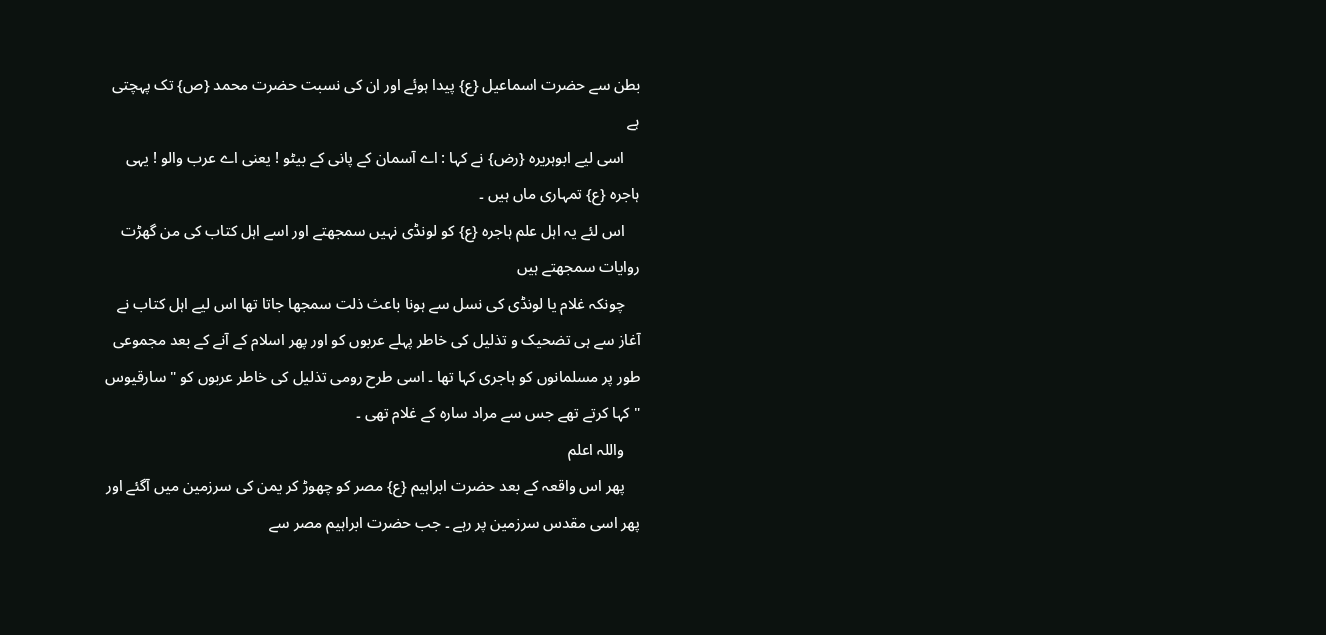بطن سے حضرت اسماعیل {ع} پیدا ہوئے اور ان کی نسبت حضرت محمد {ص} تک پہچتی ہے
    اسی لیے ابوہریرہ {رض} نے کہا : اے آسمان کے پانی کے بیٹو ! یعنی اے عرب والو ! یہی ہاجرہ {ع} تمہاری ماں ہیں ۔
    اس لئے یہ اہل علم ہاجرہ {ع} کو لونڈی نہیں سمجھتے اور اسے اہل کتاب کی من گھڑت روایات سمجھتے ہیں
    چونکہ غلام یا لونڈی کی نسل سے ہونا باعث ذلت سمجھا جاتا تھا اس لیے اہل کتاب نے آغاز سے ہی تضحیک و تذلیل کی خاطر پہلے عربوں کو اور پھر اسلام کے آنے کے بعد مجموعی طور پر مسلمانوں کو ہاجری کہا تھا ۔ اسی طرح رومی تذلیل کی خاطر عربوں کو " سارقیوس " کہا کرتے تھے جس سے مراد سارہ کے غلام تھی ۔
    واللہ اعلم
    پھر اس واقعہ کے بعد حضرت ابراہیم {ع} مصر کو چھوڑ کر یمن کی سرزمین میں آگئے اور پھر اسی مقدس سرزمین پر رہے ۔ جب حضرت ابراہیم مصر سے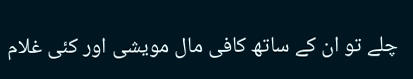چلے تو ان کے ساتھ کافی مال مویشی اور کئی غلام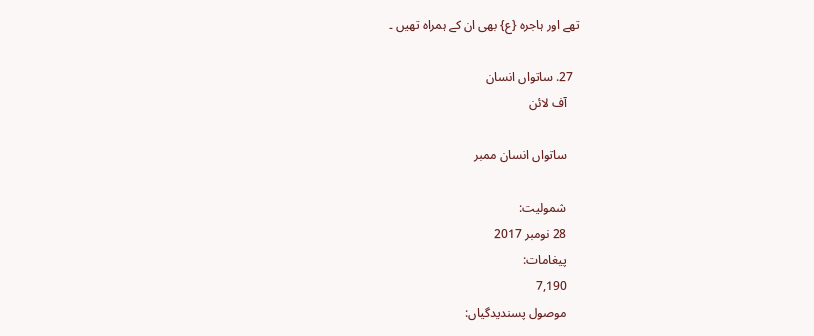تھے اور ہاجرہ {ع} بھی ان کے ہمراہ تھیں ۔

  27. ساتواں انسان
    آف لائن

    ساتواں انسان ممبر

    شمولیت:
    28 نومبر 2017
    پیغامات:
    7,190
    موصول پسندیدگیاں: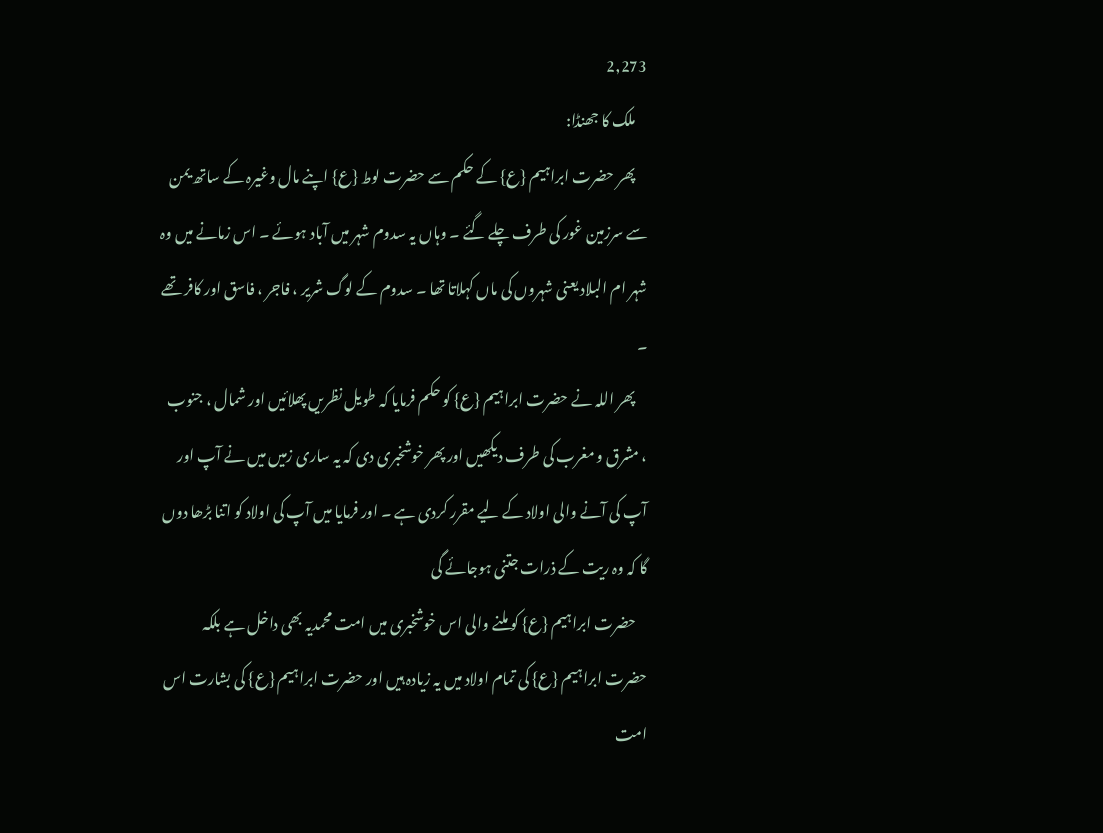2,273
    ملک کا جھنڈا:
    پھر حضرت ابراہیم {ع} کے حکم سے حضرت لوط {ع} اپنے مال وغیرہ کے ساتھ یمن سے سرزمین غور کی طرف چلے گئے ۔ وہاں یہ سدوم شہر میں آباد ہوئے ۔ اس زمانے میں وہ شہر ام البلاد یعنی شہروں کی ماں کہلاتا تھا ۔ سدوم کے لوگ شریر ، فاجر ، فاسق اور کافر تھے ۔
    پھر اللہ نے حضرت ابراہیم {ع} کو حکم فرمایا کہ طویل نظریں پھلائیں اور شمال ، جنوب ، مشرق و مغرب کی طرف دیکھیں اور پھر خوشخبری دی کہ یہ ساری زمیں میں نے آپ اور آپ کی آنے والی اولاد کے لیے مقرر کردی ہے ۔ اور فرمایا میں آپ کی اولاد کو اتنا بڑھا دوں گا کہ وہ ریت کے ذرات جتنی ہوجائے گی
    حضرت ابراہیم {ع} کو ملنے والی اس خوشخبری میں امت محمدیہ بھی داخل ہے بلکہ حضرت ابراہیم {ع} کی تمام اولاد میں یہ زیادہ ہیں اور حضرت ابراہیم {ع} کی بشارت اس امت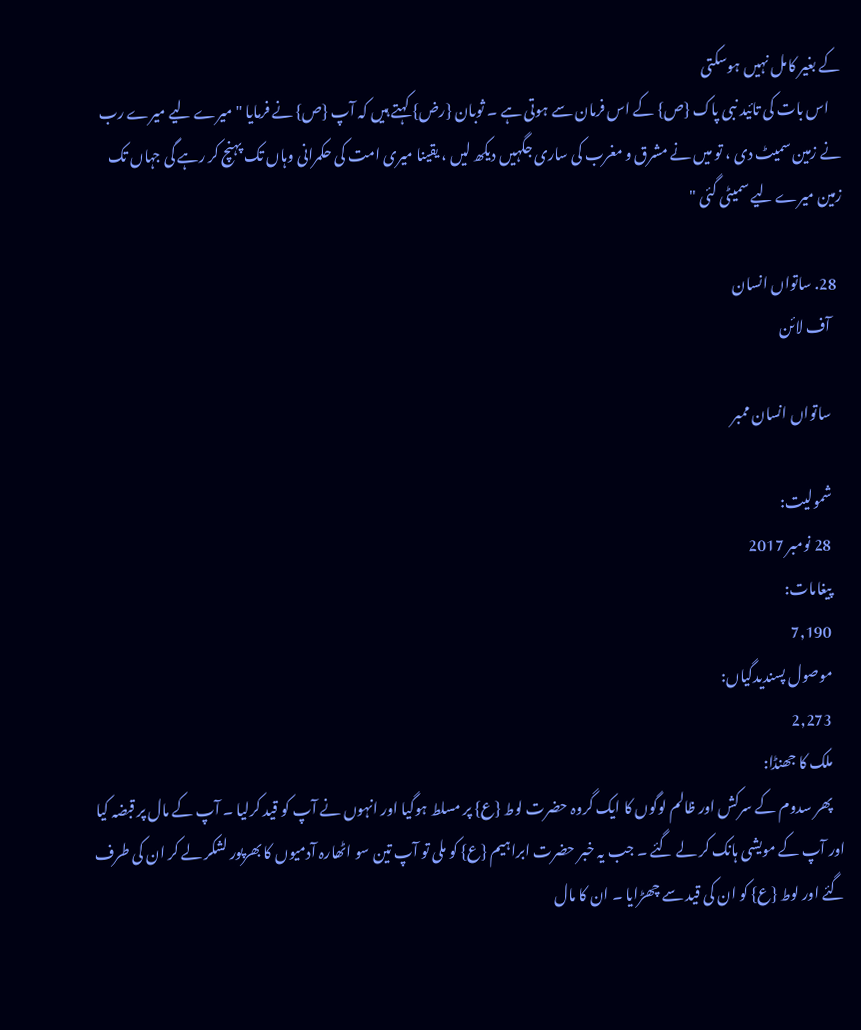کے بغیر کامل نہیں ہوسکتی
    اس بات کی تائید نبی پاک {ص} کے اس فرمان سے ہوتی ہے ۔ ثوبان {رض} کہتے ہیں کہ آپ {ص} نے فرمایا " میرے لیے میرے رب نے زمین سمیٹ دی ، تو میں نے مشرق و مغرب کی ساری جگہیں دیکھ لیں ، یقینا میری امت کی حکمرانی وہاں تک پہنچ کر رہے گی جہاں تک زمین میرے لیے سمیٹی گئی "

  28. ساتواں انسان
    آف لائن

    ساتواں انسان ممبر

    شمولیت:
    28 نومبر 2017
    پیغامات:
    7,190
    موصول پسندیدگیاں:
    2,273
    ملک کا جھنڈا:
    پھر سدوم کے سرکش اور ظالم لوگوں کا ایک گروہ حضرت لوط {ع} پر مسلط ہوگیا اور انہوں نے آپ کو قید کرلیا ۔ آپ کے مال پر قبضہ کیا اور آپ کے مویشی ہانک کر لے گئے ۔ جب یہ خبر حضرت ابراہیم {ع} کو ملی تو آپ تین سو اٹھارہ آدمیوں کا بھرپور لشکر لے کر ان کی طرف گئے اور لوط {ع} کو ان کی قید سے چھڑایا ۔ ان کا مال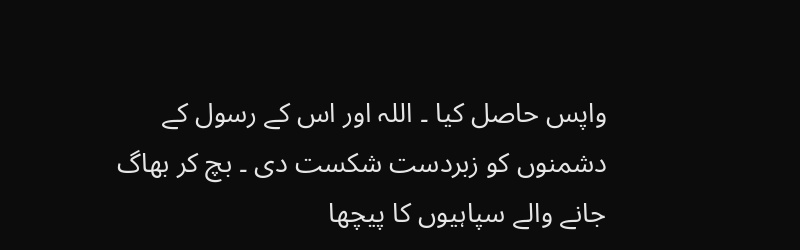واپس حاصل کیا ۔ اللہ اور اس کے رسول کے دشمنوں کو زبردست شکست دی ۔ بچ کر بھاگ جانے والے سپاہیوں کا پیچھا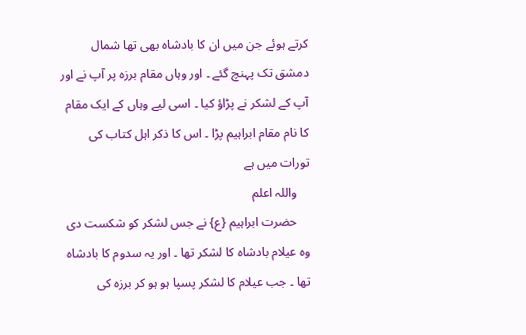کرتے ہوئے جن میں ان کا بادشاہ بھی تھا شمال دمشق تک پہنچ گئے ۔ اور وہاں مقام برزہ پر آپ نے اور آپ کے لشکر نے پڑاؤ کیا ۔ اسی لیے وہاں کے ایک مقام کا نام مقام ابراہیم پڑا ۔ اس کا ذکر اہل کتاب کی تورات میں ہے
    واللہ اعلم
    حضرت ابراہیم {ع} نے جس لشکر کو شکست دی وہ عیلام بادشاہ کا لشکر تھا ۔ اور یہ سدوم کا بادشاہ تھا ۔ جب عیلام کا لشکر پسپا ہو ہو کر برزہ کی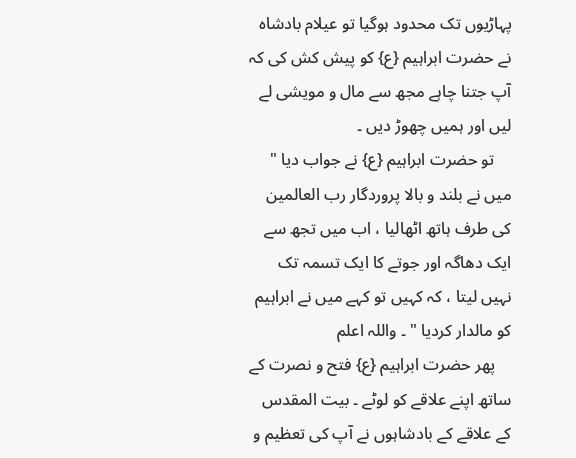پہاڑیوں تک محدود ہوگیا تو عیلام بادشاہ نے حضرت ابراہیم {ع} کو پیش کش کی کہ آپ جتنا چاہے مجھ سے مال و مویشی لے لیں اور ہمیں چھوڑ دیں ۔
    تو حضرت ابراہیم {ع} نے جواب دیا " میں نے بلند و بالا پروردگار رب العالمین کی طرف ہاتھ اٹھالیا ، اب میں تجھ سے ایک دھاگہ اور جوتے کا ایک تسمہ تک نہیں لیتا ، کہ کہیں تو کہے میں نے ابراہیم کو مالدار کردیا " ۔ واللہ اعلم
    پھر حضرت ابراہیم {ع} فتح و نصرت کے ساتھ اپنے علاقے کو لوٹے ۔ بیت المقدس کے علاقے کے بادشاہوں نے آپ کی تعظیم و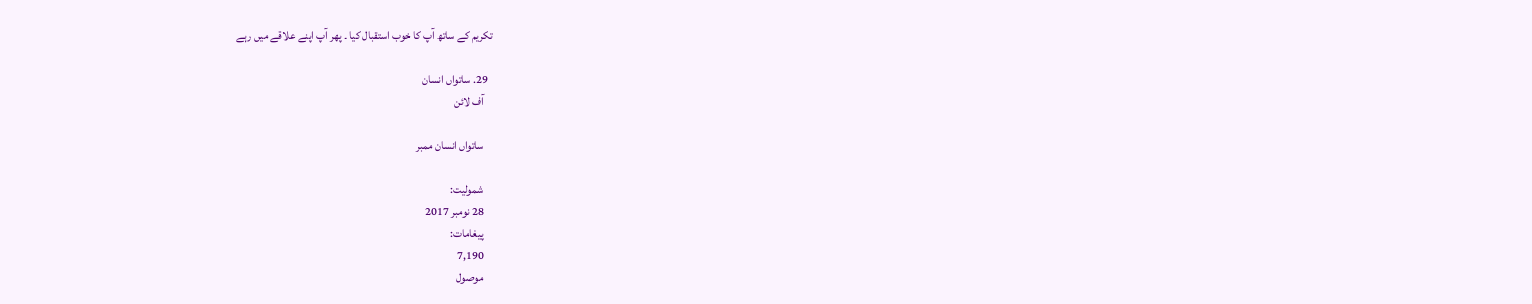تکریم کے ساتھ آپ کا خوب استقبال کیا ۔ پھر آپ اپنے علاقے میں رہے

  29. ساتواں انسان
    آف لائن

    ساتواں انسان ممبر

    شمولیت:
    28 نومبر 2017
    پیغامات:
    7,190
    موصول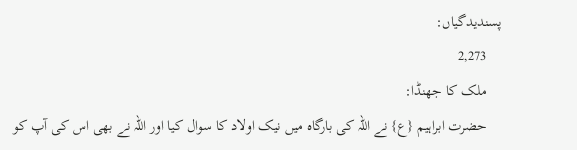پسندیدگیاں:
    2,273
    ملک کا جھنڈا:
    حضرت ابراہیم {ع} نے اللہ کی بارگاہ میں نیک اولاد کا سوال کیا اور اللہ نے بھی اس کی آپ کو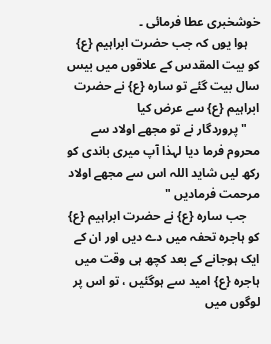خوشخبری عطا فرمائی ۔
    ہوا یوں کہ جب حضرت ابراہیم {ع} کو بیت المقدس کے علاقوں میں بیس سال بیت گئے تو سارہ {ع} نے حضرت ابراہیم {ع} سے عرض کیا
    " پروردگار نے تو مجھے اولاد سے محروم فرما دیا لہذا آپ میری باندی کو رکھ لیں شاید اللہ اس سے مجھے اولاد مرحمت فرمادیں "
    جب سارہ {ع} نے حضرت ابراہیم {ع} کو ہاجرہ تحفہ میں دے دیں اور ان کے ایک ہوجانے کے بعد کچھ ہی وقت میں ہاجرہ {ع} امید سے ہوگئیں ، تو اس پر لوگوں میں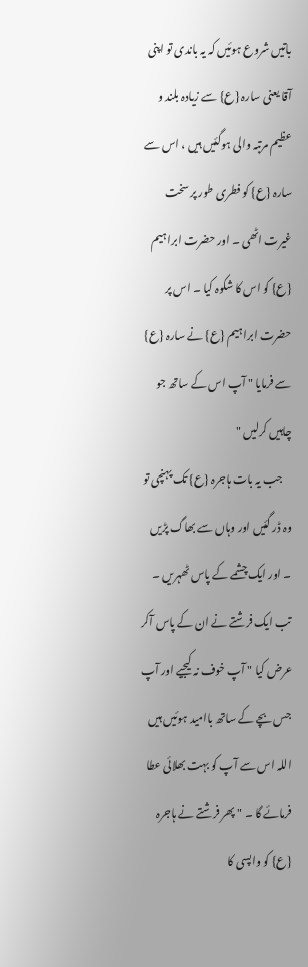باتیں شروع ہوئیں کہ یہ باندی تو اپنی آقا یعنی سارہ {ع} سے زیادہ بلند و عظیم مرتبہ والی ہوگئیں ہیں ، اس سے سارہ {ع} کو فطری طور پر سخت غیرت اٹھی ۔ اور حضرت ابراہیم {ع} کو اس کا شکوہ کیا ۔ اس پر حضرت ابراہیم {ع} نے سارہ {ع} سے فرمایا " آپ اس کے ساتھ جو چاہیں کرلیں "
    جب یہ بات ہاجرہ {ع} تک پہنچی تو وہ ڈر گئیں اور وہاں سے بھاگ پڑیں ۔ اور ایک چشمے کے پاس ٹھہریں ۔ تب ایک فرشتے نے ان کے پاس آکر عرض کیا " آپ خوف نہ کیجیے اور آپ جس بچے کے ساتھ باامید ہوئیں ہیں اللہ اس سے آپ کو بہت بھلائی عطا فرمائے گا ۔ " پھر فرشتے نے ہاجرہ {ع} کو واپسی کا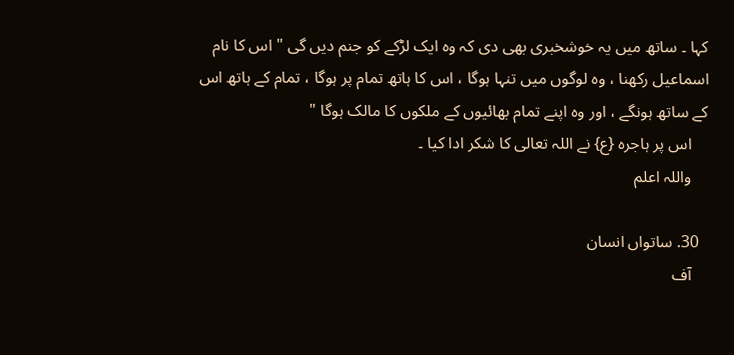کہا ۔ ساتھ میں یہ خوشخبری بھی دی کہ وہ ایک لڑکے کو جنم دیں گی " اس کا نام اسماعیل رکھنا ، وہ لوگوں میں تنہا ہوگا ، اس کا ہاتھ تمام پر ہوگا ، تمام کے ہاتھ اس کے ساتھ ہونگے ، اور وہ اپنے تمام بھائیوں کے ملکوں کا مالک ہوگا "
    اس پر ہاجرہ {ع} نے اللہ تعالی کا شکر ادا کیا ۔
    واللہ اعلم

  30. ساتواں انسان
    آف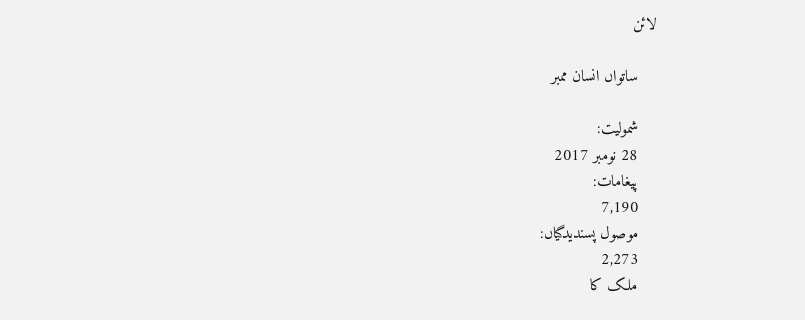لائن

    ساتواں انسان ممبر

    شمولیت:
    28 نومبر 2017
    پیغامات:
    7,190
    موصول پسندیدگیاں:
    2,273
    ملک کا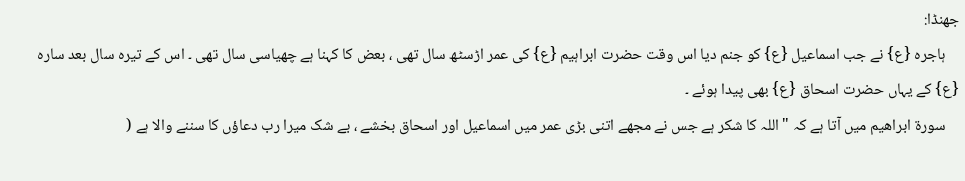جھنڈا:
    ہاجرہ {ع} نے جب اسماعیل {ع} کو جنم دیا اس وقت حضرت ابراہیم {ع} کی عمر اڑسٹھ سال تھی ، بعض کا کہنا ہے چھیاسی سال تھی ۔ اس کے تیرہ سال بعد سارہ {ع} کے یہاں حضرت اسحاق {ع} بھی پیدا ہوئے ۔
    سورۃ ابراھیم میں آتا ہے کہ " اللہ کا شکر ہے جس نے مجھے اتنی بڑی عمر میں اسماعیل اور اسحاق بخشے ، بے شک میرا رب دعاؤں کا سننے والا ہے (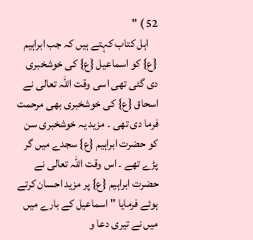52 ) "
    اہل کتاب کہتے ہیں کہ جب ابراہیم {ع} کو اسماعیل {ع} کی خوشخبری دی گئی تھی اسی وقت اللہ تعالی نے اسحاق {ع} کی خوشخبری بھی مرحمت فرما دی تھی ۔ مزید یہ خوشخبری سن کو حضرت ابراہیم {ع} سجدے میں گر پڑے تھے ۔ اس وقت اللہ تعالی نے حضرت ابراہیم {ع} پر مزید احسان کرتے ہوئے فرمایا " اسماعیل کے بارے میں میں نے تیری دعا و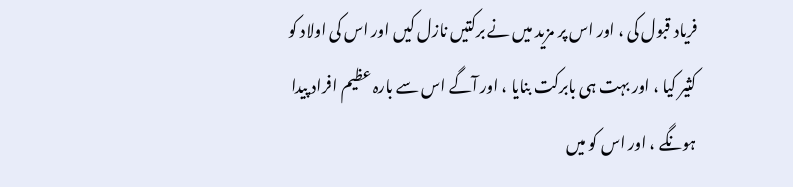فریاد قبول کی ، اور اس پر مزید میں نے برکتیں نازل کیں اور اس کی اولاد کو کثیر کیا ، اور بہت ہی بابرکت بنایا ، اور آگے اس سے بارہ عظیم افراد پیدا ہونگے ، اور اس کو میں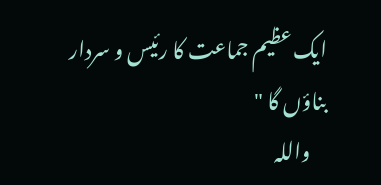ایک عظیم جماعت کا رئیس و سردار بناؤں گا "
    واللہ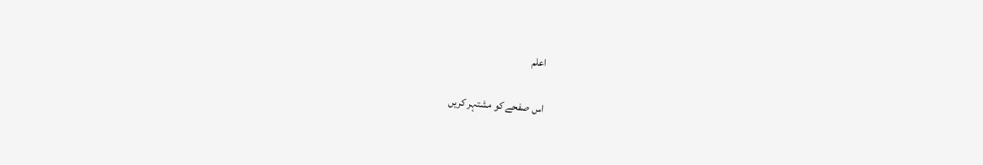اعلم


اس صفحے کو مشتہر کریں